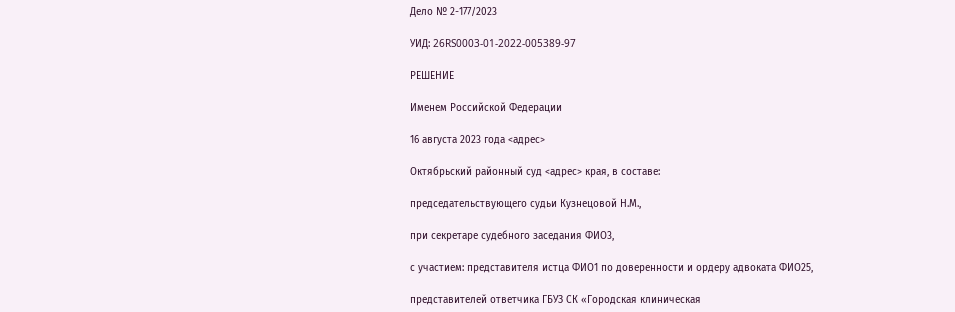Дело № 2-177/2023

УИД: 26RS0003-01-2022-005389-97

РЕШЕНИЕ

Именем Российской Федерации

16 августа 2023 года <адрес>

Октябрьский районный суд <адрес> края, в составе:

председательствующего судьи Кузнецовой Н.М.,

при секретаре судебного заседания ФИО3,

с участием: представителя истца ФИО1 по доверенности и ордеру адвоката ФИО25,

представителей ответчика ГБУЗ СК «Городская клиническая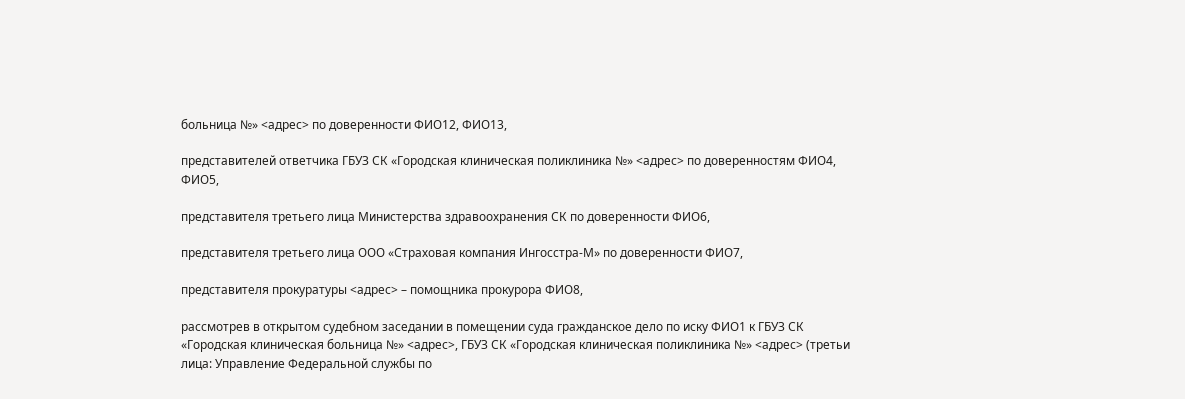больница №» <адрес> по доверенности ФИО12, ФИО13,

представителей ответчика ГБУЗ СК «Городская клиническая поликлиника №» <адрес> по доверенностям ФИО4, ФИО5,

представителя третьего лица Министерства здравоохранения СК по доверенности ФИО6,

представителя третьего лица ООО «Страховая компания Ингосстра-М» по доверенности ФИО7,

представителя прокуратуры <адрес> – помощника прокурора ФИО8,

рассмотрев в открытом судебном заседании в помещении суда гражданское дело по иску ФИО1 к ГБУЗ СК «Городская клиническая больница №» <адрес>, ГБУЗ СК «Городская клиническая поликлиника №» <адрес> (третьи лица: Управление Федеральной службы по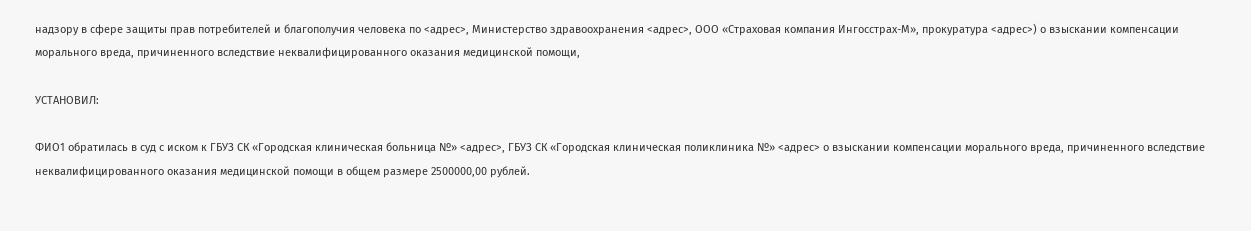надзору в сфере защиты прав потребителей и благополучия человека по <адрес>, Министерство здравоохранения <адрес>, ООО «Страховая компания Ингосстрах-М», прокуратура <адрес>) о взыскании компенсации морального вреда, причиненного вследствие неквалифицированного оказания медицинской помощи,

УСТАНОВИЛ:

ФИО1 обратилась в суд с иском к ГБУЗ СК «Городская клиническая больница №» <адрес>, ГБУЗ СК «Городская клиническая поликлиника №» <адрес> о взыскании компенсации морального вреда, причиненного вследствие неквалифицированного оказания медицинской помощи в общем размере 2500000,00 рублей.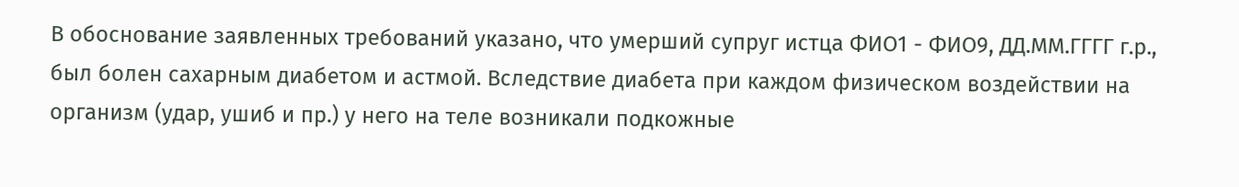В обоснование заявленных требований указано, что умерший супруг истца ФИО1 - ФИО9, ДД.ММ.ГГГГ г.р., был болен сахарным диабетом и астмой. Вследствие диабета при каждом физическом воздействии на организм (удар, ушиб и пр.) у него на теле возникали подкожные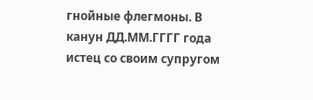гнойные флегмоны. В канун ДД.ММ.ГГГГ года истец со своим супругом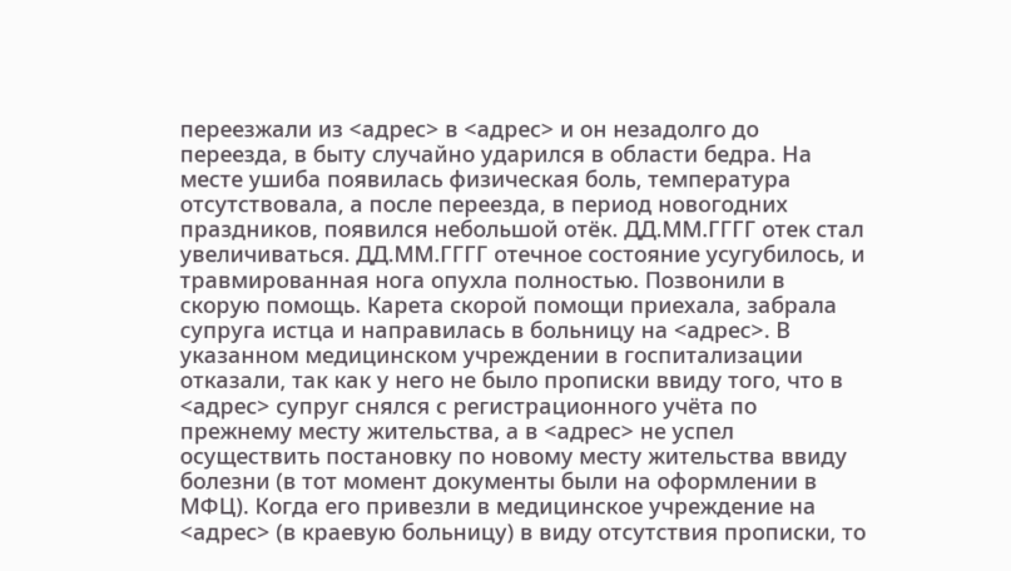переезжали из <адрес> в <адрес> и он незадолго до переезда, в быту случайно ударился в области бедра. На месте ушиба появилась физическая боль, температура отсутствовала, а после переезда, в период новогодних праздников, появился небольшой отёк. ДД.ММ.ГГГГ отек стал увеличиваться. ДД.ММ.ГГГГ отечное состояние усугубилось, и травмированная нога опухла полностью. Позвонили в скорую помощь. Карета скорой помощи приехала, забрала супруга истца и направилась в больницу на <адрес>. В указанном медицинском учреждении в госпитализации отказали, так как у него не было прописки ввиду того, что в <адрес> супруг снялся с регистрационного учёта по прежнему месту жительства, а в <адрес> не успел осуществить постановку по новому месту жительства ввиду болезни (в тот момент документы были на оформлении в МФЦ). Когда его привезли в медицинское учреждение на <адрес> (в краевую больницу) в виду отсутствия прописки, то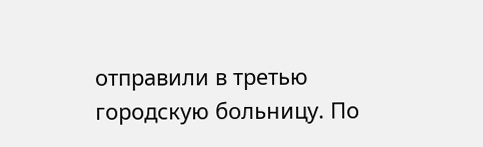отправили в третью городскую больницу. По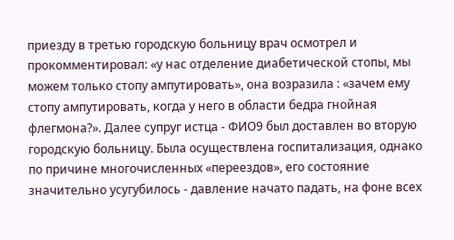приезду в третью городскую больницу врач осмотрел и прокомментировал: «у нас отделение диабетической стопы, мы можем только стопу ампутировать», она возразила : «зачем ему стопу ампутировать, когда у него в области бедра гнойная флегмона?». Далее супруг истца - ФИО9 был доставлен во вторую городскую больницу. Была осуществлена госпитализация, однако по причине многочисленных «переездов», его состояние значительно усугубилось - давление начато падать, на фоне всех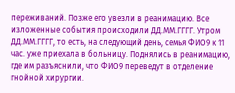переживаний. Позже его увезли в реанимацию. Все изложенные события происходили ДД.ММ.ГГГГ. Утром ДД.ММ.ГГГГ, то есть, на следующий день, семья ФИО9 к 11 час. уже приехала в больницу. Поднялись в реанимацию, где им разъяснили, что ФИО9 переведут в отделение гнойной хирургии.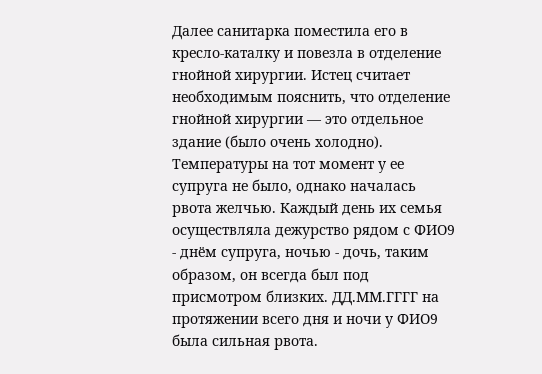Далее санитарка поместила его в кресло-каталку и повезла в отделение гнойной хирургии. Истец считает необходимым пояснить, что отделение гнойной хирургии — это отдельное здание (было очень холодно). Температуры на тот момент у ее супруга не было, однако началась рвота желчью. Каждый день их семья осуществляла дежурство рядом с ФИО9 - днём супруга, ночью - дочь, таким образом, он всегда был под присмотром близких. ДД.ММ.ГГГГ на протяжении всего дня и ночи у ФИО9 была сильная рвота.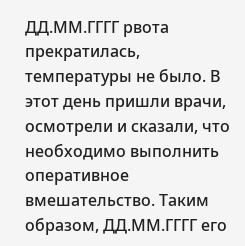ДД.ММ.ГГГГ рвота прекратилась, температуры не было. В этот день пришли врачи, осмотрели и сказали, что необходимо выполнить оперативное вмешательство. Таким образом, ДД.ММ.ГГГГ его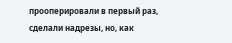прооперировали в первый раз, сделали надрезы, но, как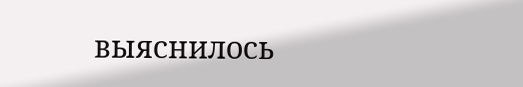выяснилось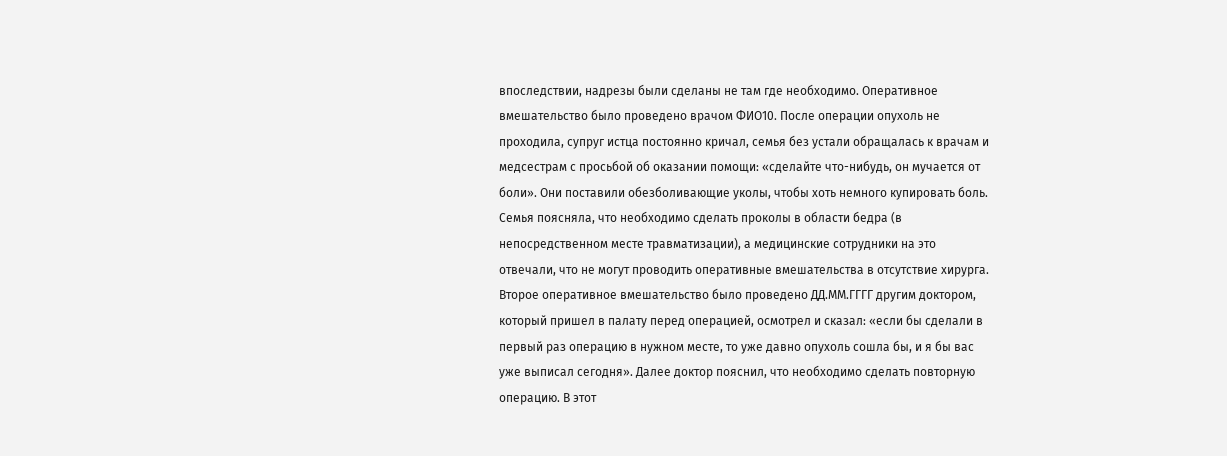впоследствии, надрезы были сделаны не там где необходимо. Оперативное вмешательство было проведено врачом ФИО10. После операции опухоль не проходила, супруг истца постоянно кричал, семья без устали обращалась к врачам и медсестрам с просьбой об оказании помощи: «сделайте что-нибудь, он мучается от боли». Они поставили обезболивающие уколы, чтобы хоть немного купировать боль. Семья поясняла, что необходимо сделать проколы в области бедра (в непосредственном месте травматизации), а медицинские сотрудники на это отвечали, что не могут проводить оперативные вмешательства в отсутствие хирурга. Второе оперативное вмешательство было проведено ДД.ММ.ГГГГ другим доктором, который пришел в палату перед операцией, осмотрел и сказал: «если бы сделали в первый раз операцию в нужном месте, то уже давно опухоль сошла бы, и я бы вас уже выписал сегодня». Далее доктор пояснил, что необходимо сделать повторную операцию. В этот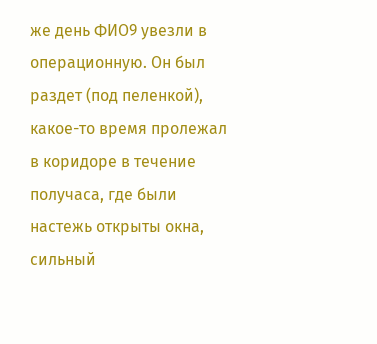же день ФИО9 увезли в операционную. Он был раздет (под пеленкой), какое-то время пролежал в коридоре в течение получаса, где были настежь открыты окна, сильный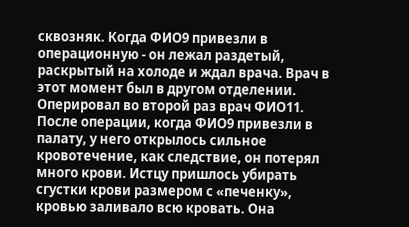сквозняк. Когда ФИО9 привезли в операционную - он лежал раздетый, раскрытый на холоде и ждал врача. Врач в этот момент был в другом отделении. Оперировал во второй раз врач ФИО11. После операции, когда ФИО9 привезли в палату, у него открылось сильное кровотечение, как следствие, он потерял много крови. Истцу пришлось убирать сгустки крови размером с «печенку», кровью заливало всю кровать. Она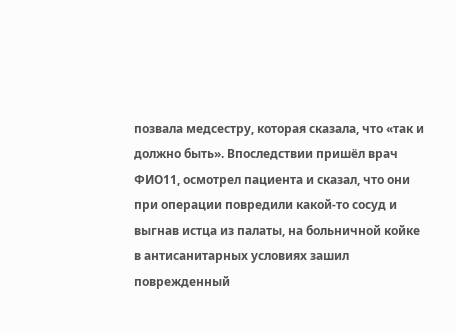позвала медсестру, которая сказала, что «так и должно быть». Впоследствии пришёл врач ФИО11, осмотрел пациента и сказал, что они при операции повредили какой-то сосуд и выгнав истца из палаты, на больничной койке в антисанитарных условиях зашил поврежденный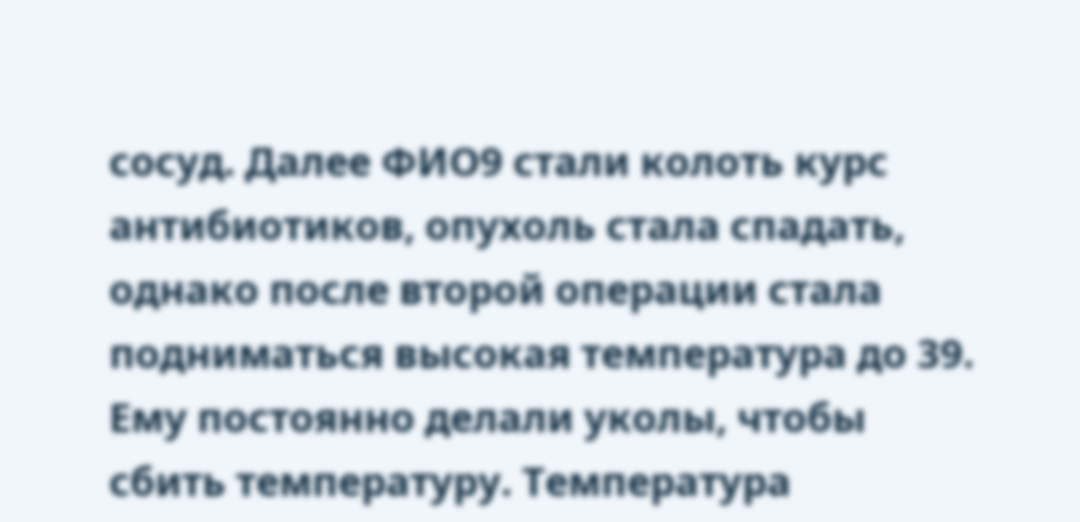сосуд. Далее ФИО9 стали колоть курс антибиотиков, опухоль стала спадать, однако после второй операции стала подниматься высокая температура до 39. Ему постоянно делали уколы, чтобы сбить температуру. Температура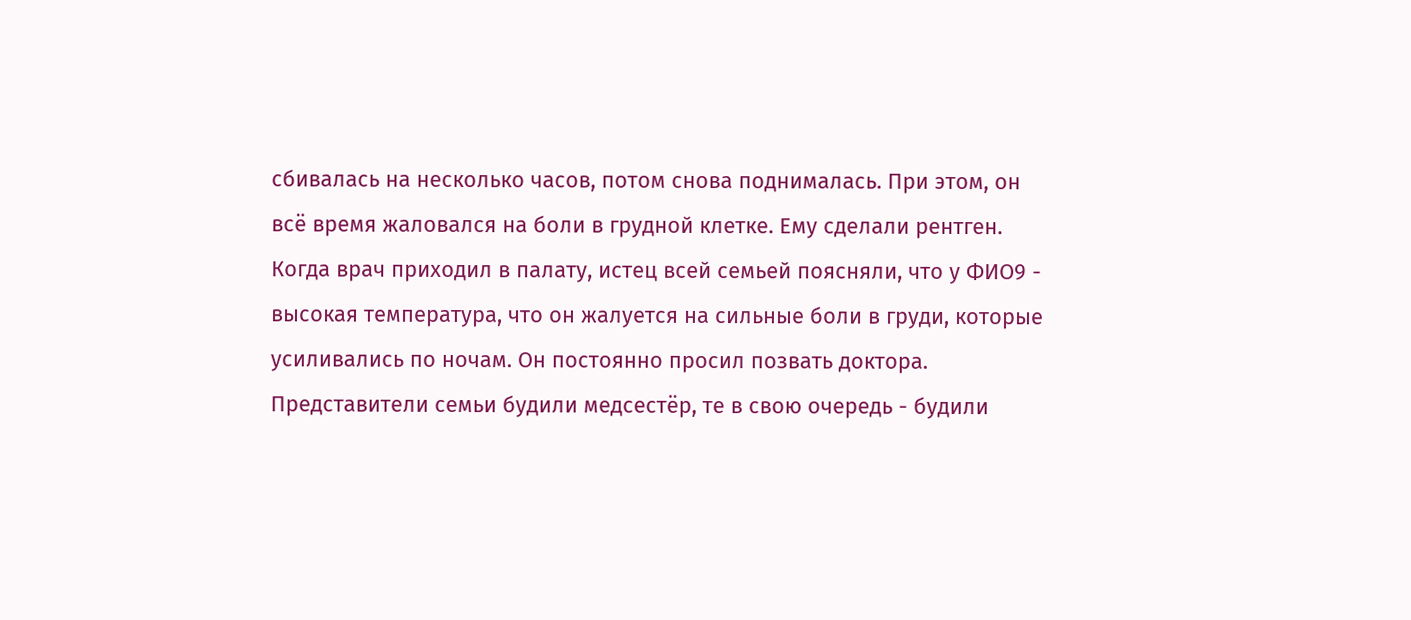сбивалась на несколько часов, потом снова поднималась. При этом, он всё время жаловался на боли в грудной клетке. Ему сделали рентген. Когда врач приходил в палату, истец всей семьей поясняли, что у ФИО9 - высокая температура, что он жалуется на сильные боли в груди, которые усиливались по ночам. Он постоянно просил позвать доктора. Представители семьи будили медсестёр, те в свою очередь - будили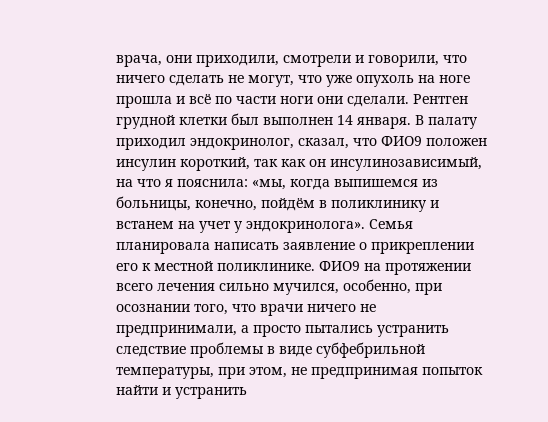врача, они приходили, смотрели и говорили, что ничего сделать не могут, что уже опухоль на ноге прошла и всё по части ноги они сделали. Рентген грудной клетки был выполнен 14 января. В палату приходил эндокринолог, сказал, что ФИО9 положен инсулин короткий, так как он инсулинозависимый, на что я пояснила: «мы, когда выпишемся из больницы, конечно, пойдём в поликлинику и встанем на учет у эндокринолога». Семья планировала написать заявление о прикреплении его к местной поликлинике. ФИО9 на протяжении всего лечения сильно мучился, особенно, при осознании того, что врачи ничего не предпринимали, а просто пытались устранить следствие проблемы в виде субфебрильной температуры, при этом, не предпринимая попыток найти и устранить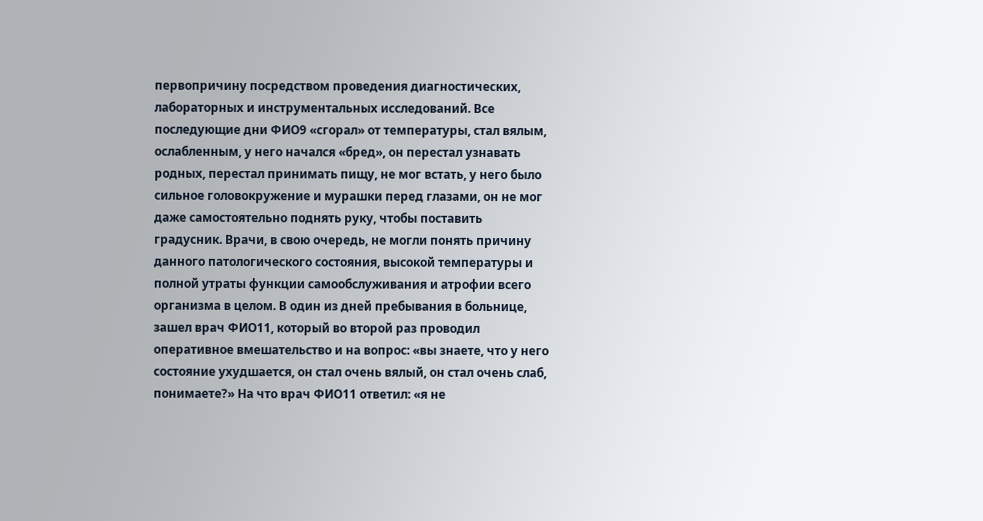первопричину посредством проведения диагностических, лабораторных и инструментальных исследований. Все последующие дни ФИО9 «сгорал» от температуры, стал вялым, ослабленным, у него начался «бред», он перестал узнавать родных, перестал принимать пищу, не мог встать, у него было сильное головокружение и мурашки перед глазами, он не мог даже самостоятельно поднять руку, чтобы поставить градусник. Врачи, в свою очередь, не могли понять причину данного патологического состояния, высокой температуры и полной утраты функции самообслуживания и атрофии всего организма в целом. В один из дней пребывания в больнице, зашел врач ФИО11, который во второй раз проводил оперативное вмешательство и на вопрос: «вы знаете, что у него состояние ухудшается, он стал очень вялый, он стал очень слаб, понимаете?» На что врач ФИО11 ответил: «я не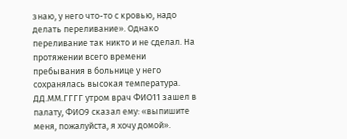знаю, у него что-то с кровью, надо делать переливание». Однако переливание так никто и не сделал. На протяжении всего времени пребывания в больнице у него сохранялась высокая температура. ДД.ММ.ГГГГ утром врач ФИО11 зашел в палату, ФИО9 сказал ему: «выпишите меня, пожалуйста, я хочу домой».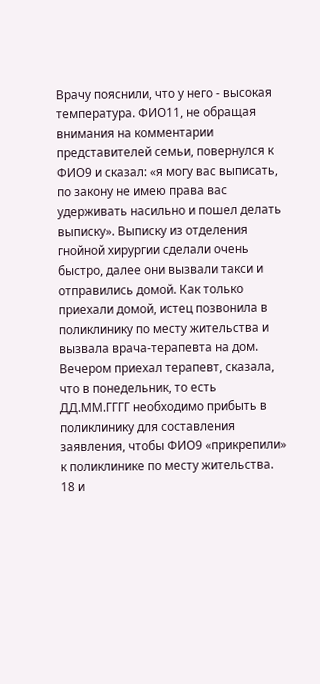Врачу пояснили, что у него - высокая температура. ФИО11, не обращая внимания на комментарии представителей семьи, повернулся к ФИО9 и сказал: «я могу вас выписать, по закону не имею права вас удерживать насильно и пошел делать выписку». Выписку из отделения гнойной хирургии сделали очень быстро, далее они вызвали такси и отправились домой. Как только приехали домой, истец позвонила в поликлинику по месту жительства и вызвала врача-терапевта на дом. Вечером приехал терапевт, сказала, что в понедельник, то есть ДД.ММ.ГГГГ необходимо прибыть в поликлинику для составления заявления, чтобы ФИО9 «прикрепили» к поликлинике по месту жительства. 18 и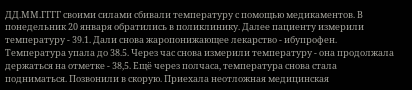ДД.ММ.ГГГГ своими силами сбивали температуру с помощью медикаментов. В понедельник 20 января обратились в поликлинику. Далее пациенту измерили температуру - 39.1. Дали снова жаропонижающее лекарство - ибупрофен. Температура упала до 38.5. Через час снова измерили температуру - она продолжала держаться на отметке - 38,5. Ещё через полчаса, температура снова стала подниматься. Позвонили в скорую. Приехала неотложная медицинская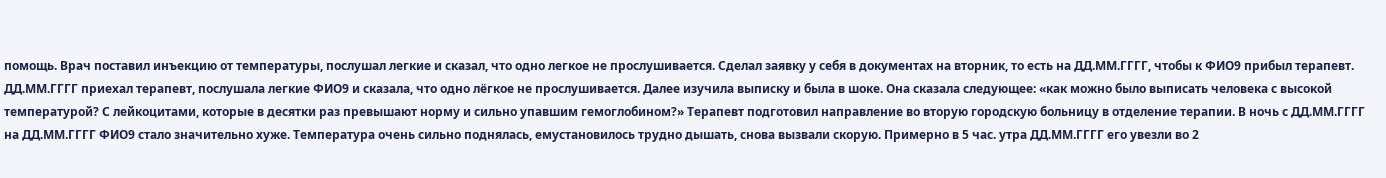помощь. Врач поставил инъекцию от температуры, послушал легкие и сказал, что одно легкое не прослушивается. Сделал заявку у себя в документах на вторник, то есть на ДД.ММ.ГГГГ, чтобы к ФИО9 прибыл терапевт. ДД.ММ.ГГГГ приехал терапевт, послушала легкие ФИО9 и сказала, что одно лёгкое не прослушивается. Далее изучила выписку и была в шоке. Она сказала следующее: «как можно было выписать человека с высокой температурой? С лейкоцитами, которые в десятки раз превышают норму и сильно упавшим гемоглобином?» Терапевт подготовил направление во вторую городскую больницу в отделение терапии. В ночь с ДД.ММ.ГГГГ на ДД.ММ.ГГГГ ФИО9 стало значительно хуже. Температура очень сильно поднялась, емустановилось трудно дышать, снова вызвали скорую. Примерно в 5 час. утра ДД.ММ.ГГГГ его увезли во 2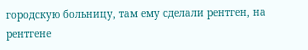городскую больницу, там ему сделали рентген, на рентгене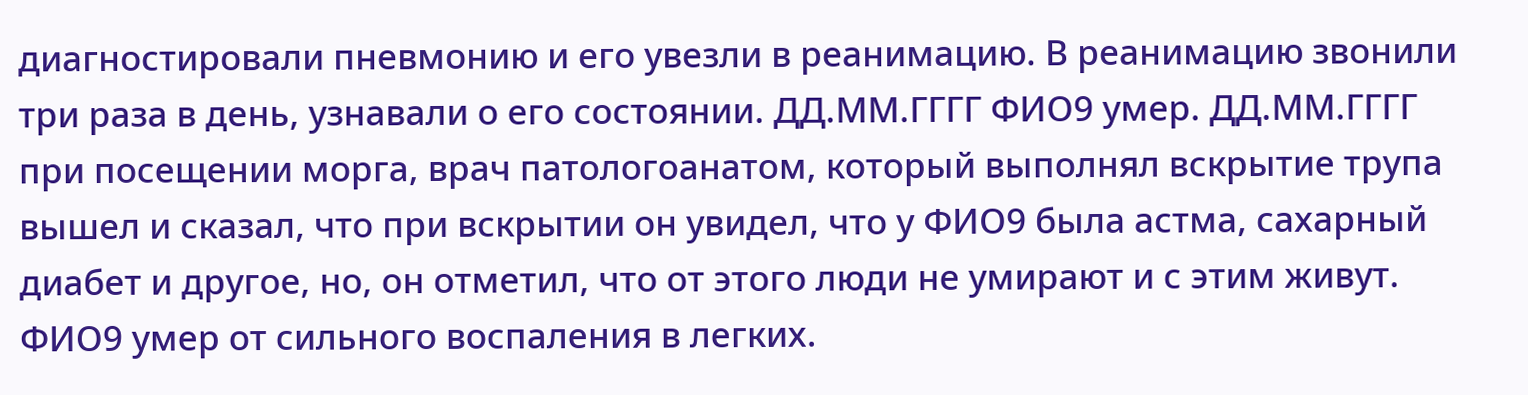диагностировали пневмонию и его увезли в реанимацию. В реанимацию звонили три раза в день, узнавали о его состоянии. ДД.ММ.ГГГГ ФИО9 умер. ДД.ММ.ГГГГ при посещении морга, врач патологоанатом, который выполнял вскрытие трупа вышел и сказал, что при вскрытии он увидел, что у ФИО9 была астма, сахарный диабет и другое, но, он отметил, что от этого люди не умирают и с этим живут. ФИО9 умер от сильного воспаления в легких.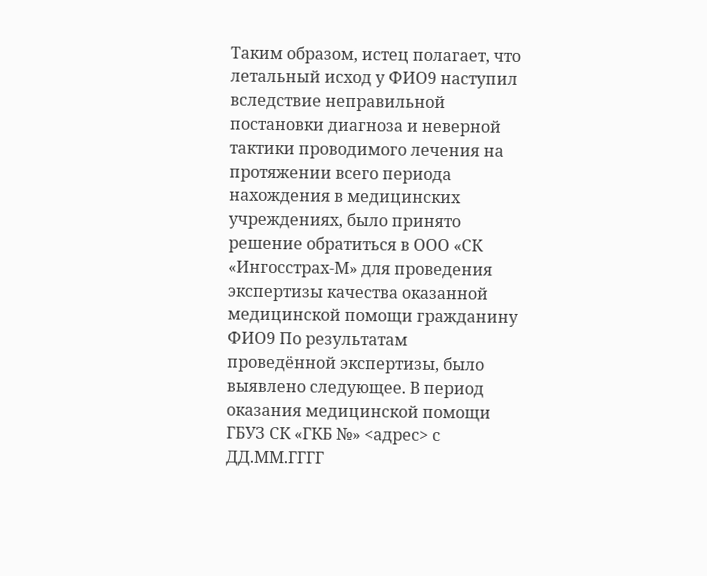Таким образом, истец полагает, что летальный исход у ФИО9 наступил вследствие неправильной постановки диагноза и неверной тактики проводимого лечения на протяжении всего периода нахождения в медицинских учреждениях, было принято решение обратиться в ООО «СК «Ингосстрах-М» для проведения экспертизы качества оказанной медицинской помощи гражданину ФИО9 По результатам проведённой экспертизы, было выявлено следующее. В период оказания медицинской помощи ГБУЗ СК «ГКБ №» <адрес> с ДД.ММ.ГГГГ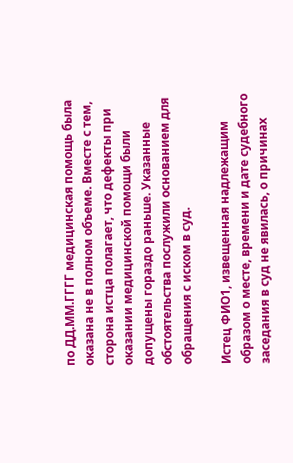по ДД.ММ.ГГГГ медицинская помощь была оказана не в полном объеме. Вместе с тем, сторона истца полагает, что дефекты при оказании медицинской помощи были допущены гораздо раньше. Указанные обстоятельства послужили основанием для обращения с иском в суд.

Истец ФИО1, извещенная надлежащим образом о месте, времени и дате судебного заседания в суд не явилась, о причинах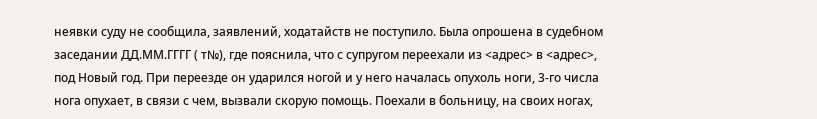неявки суду не сообщила, заявлений, ходатайств не поступило. Была опрошена в судебном заседании ДД.ММ.ГГГГ ( т№), где пояснила, что с супругом переехали из <адрес> в <адрес>, под Новый год. При переезде он ударился ногой и у него началась опухоль ноги, 3-го числа нога опухает, в связи с чем, вызвали скорую помощь. Поехали в больницу, на своих ногах,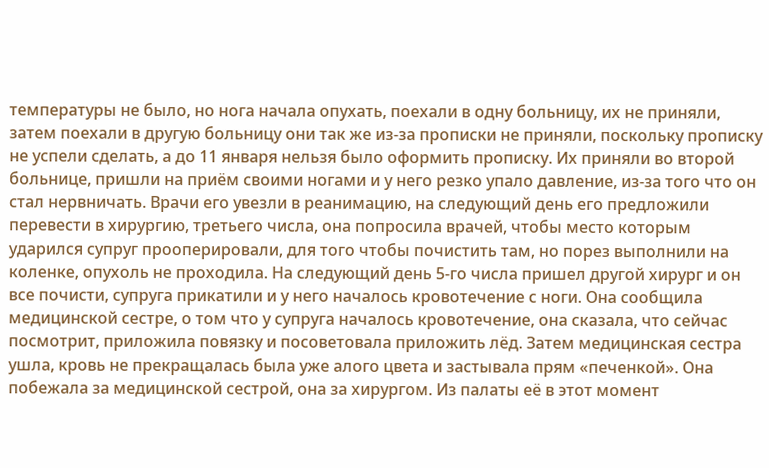температуры не было, но нога начала опухать, поехали в одну больницу, их не приняли, затем поехали в другую больницу они так же из-за прописки не приняли, поскольку прописку не успели сделать, а до 11 января нельзя было оформить прописку. Их приняли во второй больнице, пришли на приём своими ногами и у него резко упало давление, из-за того что он стал нервничать. Врачи его увезли в реанимацию, на следующий день его предложили перевести в хирургию, третьего числа, она попросила врачей, чтобы место которым ударился супруг прооперировали, для того чтобы почистить там, но порез выполнили на коленке, опухоль не проходила. На следующий день 5-го числа пришел другой хирург и он все почисти, супруга прикатили и у него началось кровотечение с ноги. Она сообщила медицинской сестре, о том что у супруга началось кровотечение, она сказала, что сейчас посмотрит, приложила повязку и посоветовала приложить лёд. Затем медицинская сестра ушла, кровь не прекращалась была уже алого цвета и застывала прям «печенкой». Она побежала за медицинской сестрой, она за хирургом. Из палаты её в этот момент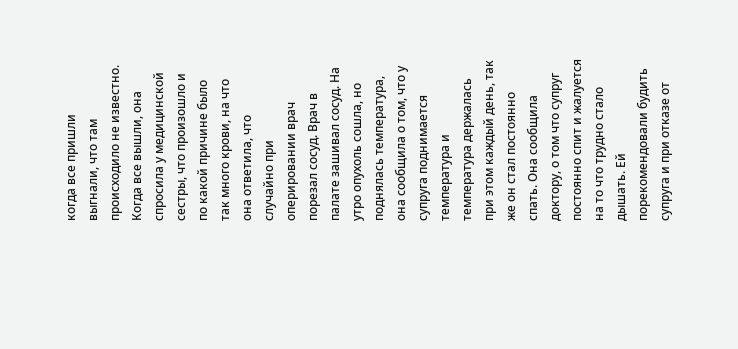когда все пришли выгнали, что там происходило не известно. Когда все вышли, она спросила у медицинской сестры, что произошло и по какой причине было так много крови, на что она ответила, что случайно при оперировании врач порезал сосуд. Врач в палате зашивал сосуд. На утро опухоль сошла, но поднялась температура, она сообщила о том, что у супруга поднимается температура и температура держалась при этом каждый день, так же он стал постоянно спать. Она сообщила доктору, о том что супруг постоянно спит и жалуется на то что трудно стало дышать. Ей порекомендовали будить супруга и при отказе от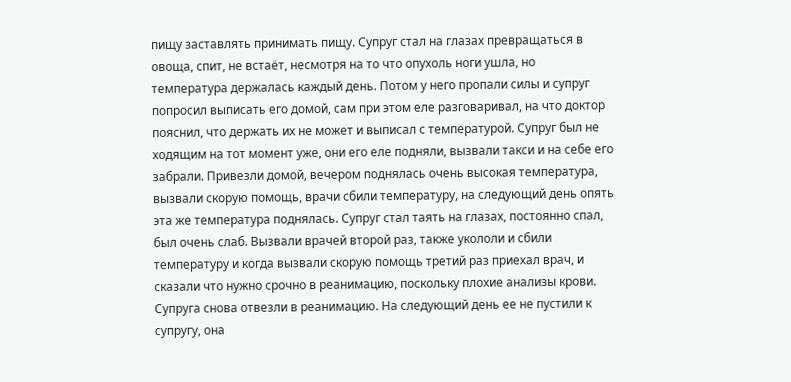пищу заставлять принимать пищу. Супруг стал на глазах превращаться в овоща, спит, не встаёт, несмотря на то что опухоль ноги ушла, но температура держалась каждый день. Потом у него пропали силы и супруг попросил выписать его домой, сам при этом еле разговаривал, на что доктор пояснил, что держать их не может и выписал с температурой. Супруг был не ходящим на тот момент уже, они его еле подняли, вызвали такси и на себе его забрали. Привезли домой, вечером поднялась очень высокая температура, вызвали скорую помощь, врачи сбили температуру, на следующий день опять эта же температура поднялась. Супруг стал таять на глазах, постоянно спал, был очень слаб. Вызвали врачей второй раз, также укололи и сбили температуру и когда вызвали скорую помощь третий раз приехал врач, и сказали что нужно срочно в реанимацию, поскольку плохие анализы крови. Супруга снова отвезли в реанимацию. На следующий день ее не пустили к супругу, она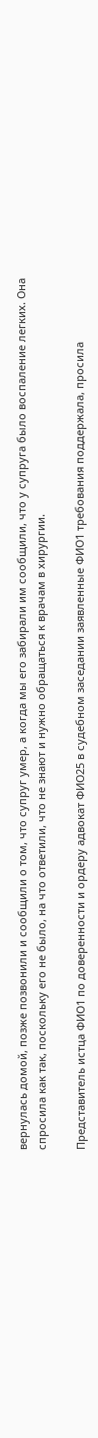вернулась домой, позже позвонили и сообщили о том, что супруг умер, а когда мы его забирали им сообщили, что у супруга было воспаление легких. Она спросила как так, поскольку его не было, на что ответили, что не знают и нужно обращаться к врачам в хирургии.

Представитель истца ФИО1 по доверенности и ордеру адвокат ФИО25 в судебном заседании заявленные ФИО1 требования поддержала, просила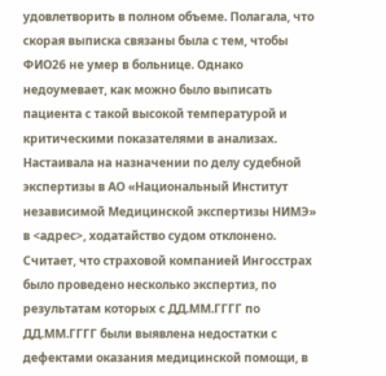удовлетворить в полном объеме. Полагала, что скорая выписка связаны была с тем, чтобы ФИО26 не умер в больнице. Однако недоумевает, как можно было выписать пациента с такой высокой температурой и критическими показателями в анализах. Настаивала на назначении по делу судебной экспертизы в АО «Национальный Институт независимой Медицинской экспертизы НИМЭ» в <адрес>, ходатайство судом отклонено. Считает, что страховой компанией Ингосстрах было проведено несколько экспертиз, по результатам которых с ДД.ММ.ГГГГ по ДД.ММ.ГГГГ были выявлена недостатки с дефектами оказания медицинской помощи, в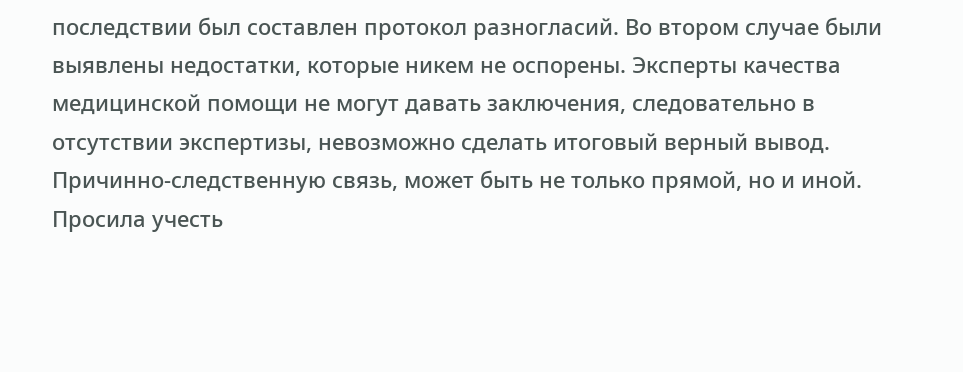последствии был составлен протокол разногласий. Во втором случае были выявлены недостатки, которые никем не оспорены. Эксперты качества медицинской помощи не могут давать заключения, следовательно в отсутствии экспертизы, невозможно сделать итоговый верный вывод. Причинно-следственную связь, может быть не только прямой, но и иной. Просила учесть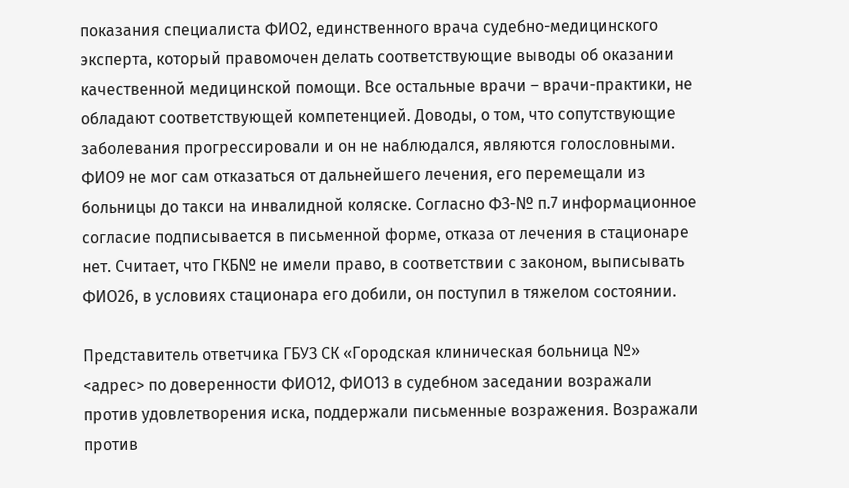показания специалиста ФИО2, единственного врача судебно-медицинского эксперта, который правомочен делать соответствующие выводы об оказании качественной медицинской помощи. Все остальные врачи – врачи-практики, не обладают соответствующей компетенцией. Доводы, о том, что сопутствующие заболевания прогрессировали и он не наблюдался, являются голословными. ФИО9 не мог сам отказаться от дальнейшего лечения, его перемещали из больницы до такси на инвалидной коляске. Согласно ФЗ-№ п.7 информационное согласие подписывается в письменной форме, отказа от лечения в стационаре нет. Считает, что ГКБ№ не имели право, в соответствии с законом, выписывать ФИО26, в условиях стационара его добили, он поступил в тяжелом состоянии.

Представитель ответчика ГБУЗ СК «Городская клиническая больница №» <адрес> по доверенности ФИО12, ФИО13 в судебном заседании возражали против удовлетворения иска, поддержали письменные возражения. Возражали против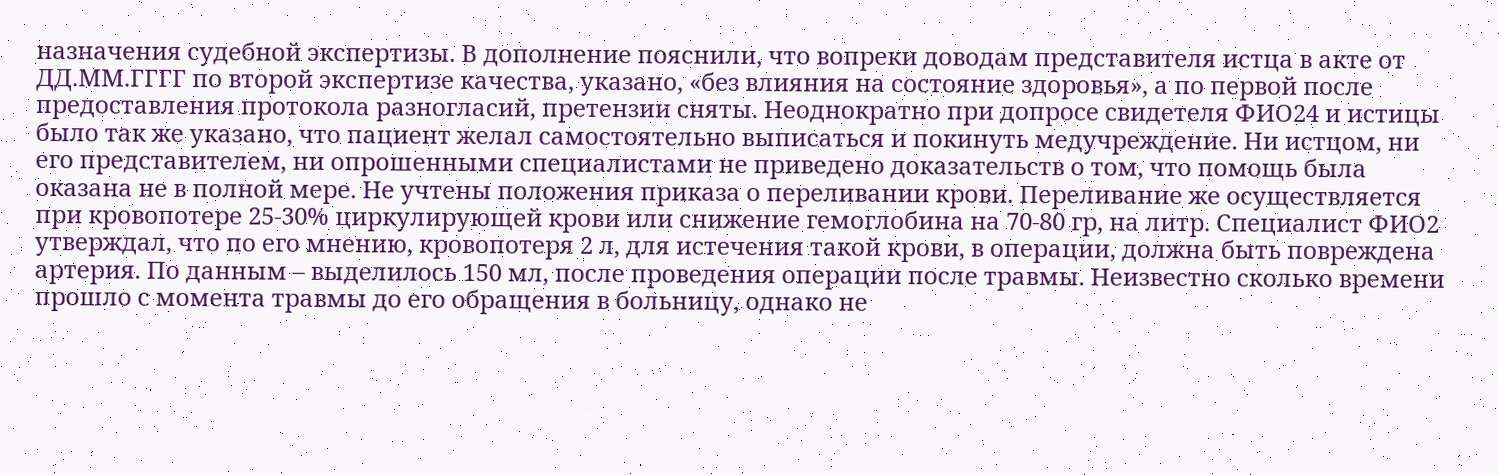назначения судебной экспертизы. В дополнение пояснили, что вопреки доводам представителя истца в акте от ДД.ММ.ГГГГ по второй экспертизе качества, указано, «без влияния на состояние здоровья», а по первой после предоставления протокола разногласий, претензии сняты. Неоднократно при допросе свидетеля ФИО24 и истицы было так же указано, что пациент желал самостоятельно выписаться и покинуть медучреждение. Ни истцом, ни его представителем, ни опрошенными специалистами не приведено доказательств о том, что помощь была оказана не в полной мере. Не учтены положения приказа о переливании крови. Переливание же осуществляется при кровопотере 25-30% циркулирующей крови или снижение гемоглобина на 70-80 гр, на литр. Специалист ФИО2 утверждал, что по его мнению, кровопотеря 2 л, для истечения такой крови, в операции, должна быть повреждена артерия. По данным – выделилось 150 мл, после проведения операции после травмы. Неизвестно сколько времени прошло с момента травмы до его обращения в больницу, однако не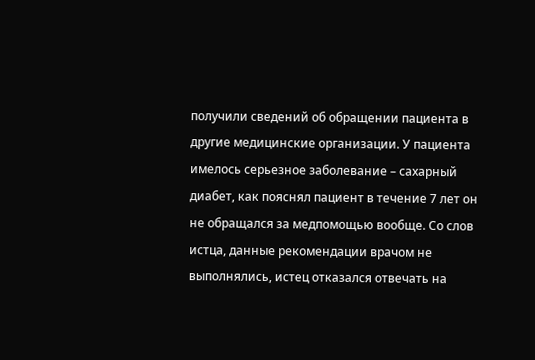получили сведений об обращении пациента в другие медицинские организации. У пациента имелось серьезное заболевание – сахарный диабет, как пояснял пациент в течение 7 лет он не обращался за медпомощью вообще. Со слов истца, данные рекомендации врачом не выполнялись, истец отказался отвечать на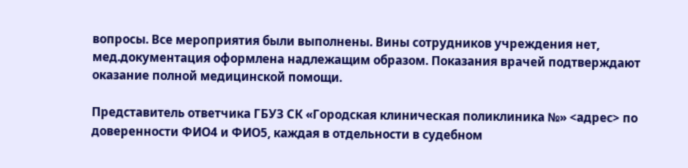вопросы. Все мероприятия были выполнены. Вины сотрудников учреждения нет, мед.документация оформлена надлежащим образом. Показания врачей подтверждают оказание полной медицинской помощи.

Представитель ответчика ГБУЗ СК «Городская клиническая поликлиника №» <адрес> по доверенности ФИО4 и ФИО5, каждая в отдельности в судебном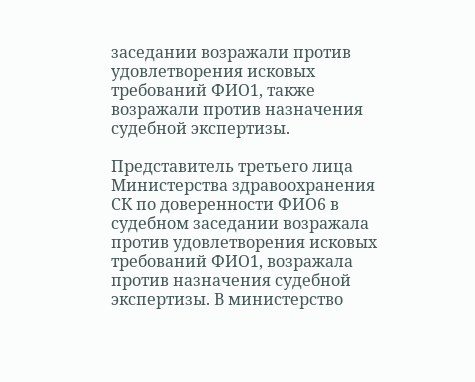заседании возражали против удовлетворения исковых требований ФИО1, также возражали против назначения судебной экспертизы.

Представитель третьего лица Министерства здравоохранения СК по доверенности ФИО6 в судебном заседании возражала против удовлетворения исковых требований ФИО1, возражала против назначения судебной экспертизы. В министерство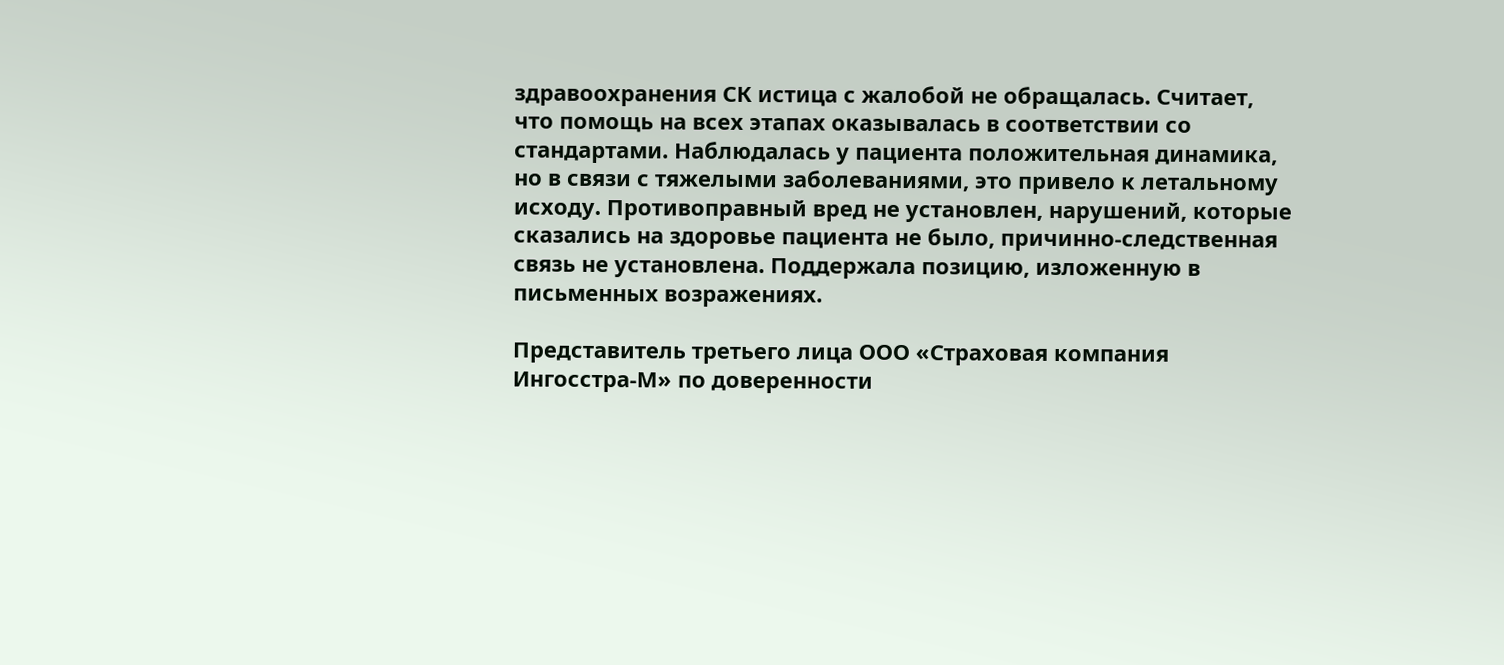здравоохранения СК истица с жалобой не обращалась. Считает, что помощь на всех этапах оказывалась в соответствии со стандартами. Наблюдалась у пациента положительная динамика, но в связи с тяжелыми заболеваниями, это привело к летальному исходу. Противоправный вред не установлен, нарушений, которые сказались на здоровье пациента не было, причинно-следственная связь не установлена. Поддержала позицию, изложенную в письменных возражениях.

Представитель третьего лица ООО «Страховая компания Ингосстра-М» по доверенности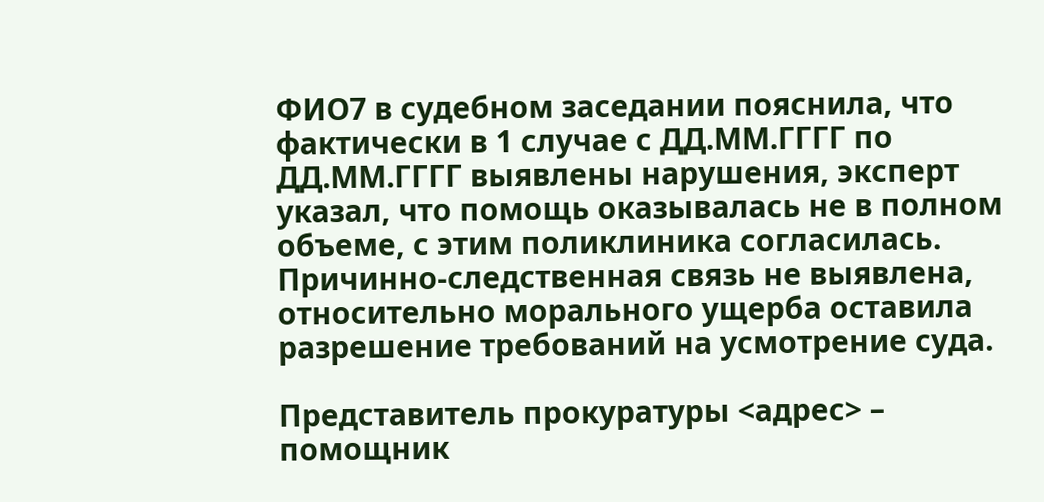ФИО7 в судебном заседании пояснила, что фактически в 1 случае с ДД.ММ.ГГГГ по ДД.ММ.ГГГГ выявлены нарушения, эксперт указал, что помощь оказывалась не в полном объеме, с этим поликлиника согласилась. Причинно-следственная связь не выявлена, относительно морального ущерба оставила разрешение требований на усмотрение суда.

Представитель прокуратуры <адрес> – помощник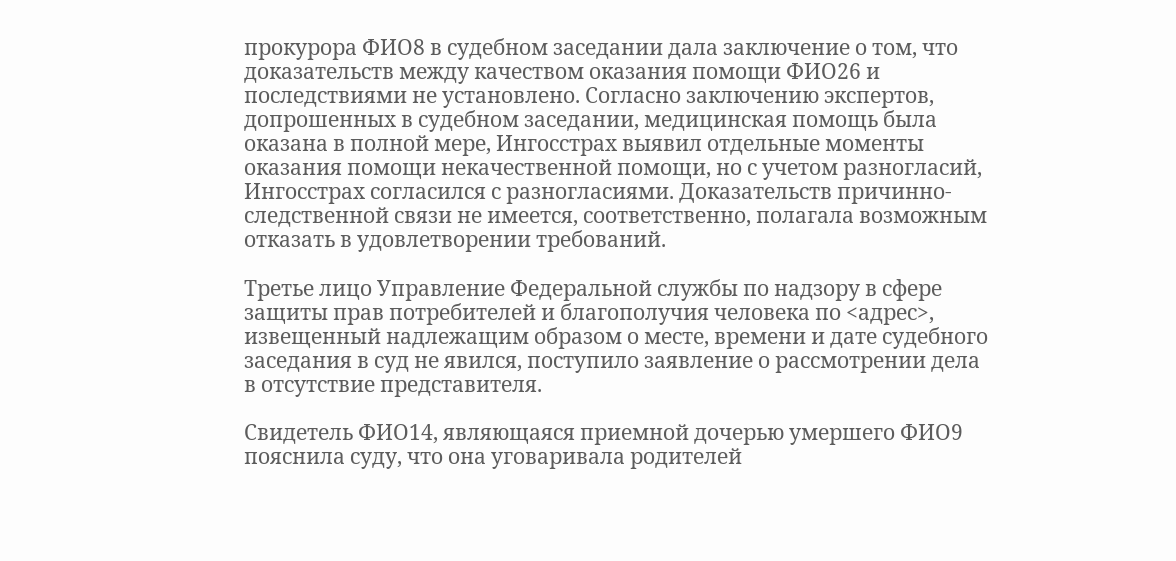прокурора ФИО8 в судебном заседании дала заключение о том, что доказательств между качеством оказания помощи ФИО26 и последствиями не установлено. Согласно заключению экспертов, допрошенных в судебном заседании, медицинская помощь была оказана в полной мере, Ингосстрах выявил отдельные моменты оказания помощи некачественной помощи, но с учетом разногласий, Ингосстрах согласился с разногласиями. Доказательств причинно-следственной связи не имеется, соответственно, полагала возможным отказать в удовлетворении требований.

Третье лицо Управление Федеральной службы по надзору в сфере защиты прав потребителей и благополучия человека по <адрес>, извещенный надлежащим образом о месте, времени и дате судебного заседания в суд не явился, поступило заявление о рассмотрении дела в отсутствие представителя.

Свидетель ФИО14, являющаяся приемной дочерью умершего ФИО9 пояснила суду, что она уговаривала родителей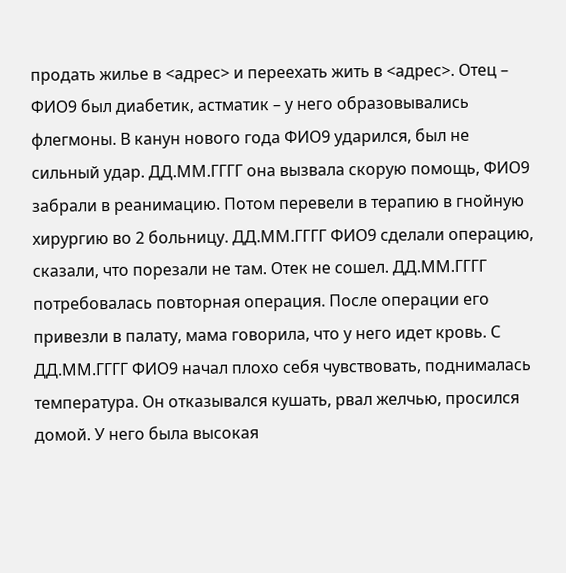продать жилье в <адрес> и переехать жить в <адрес>. Отец – ФИО9 был диабетик, астматик – у него образовывались флегмоны. В канун нового года ФИО9 ударился, был не сильный удар. ДД.ММ.ГГГГ она вызвала скорую помощь, ФИО9 забрали в реанимацию. Потом перевели в терапию в гнойную хирургию во 2 больницу. ДД.ММ.ГГГГ ФИО9 сделали операцию, сказали, что порезали не там. Отек не сошел. ДД.ММ.ГГГГ потребовалась повторная операция. После операции его привезли в палату, мама говорила, что у него идет кровь. С ДД.ММ.ГГГГ ФИО9 начал плохо себя чувствовать, поднималась температура. Он отказывался кушать, рвал желчью, просился домой. У него была высокая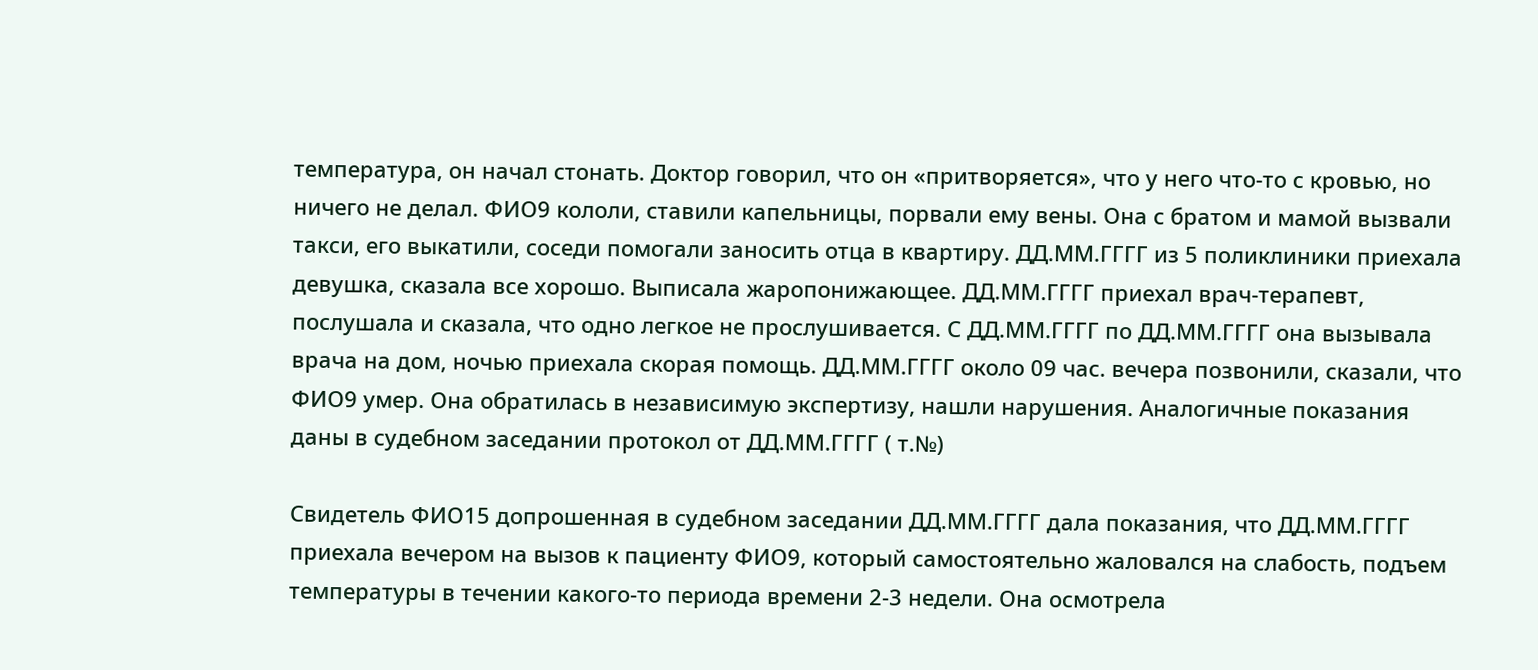температура, он начал стонать. Доктор говорил, что он «притворяется», что у него что-то с кровью, но ничего не делал. ФИО9 кололи, ставили капельницы, порвали ему вены. Она с братом и мамой вызвали такси, его выкатили, соседи помогали заносить отца в квартиру. ДД.ММ.ГГГГ из 5 поликлиники приехала девушка, сказала все хорошо. Выписала жаропонижающее. ДД.ММ.ГГГГ приехал врач-терапевт, послушала и сказала, что одно легкое не прослушивается. С ДД.ММ.ГГГГ по ДД.ММ.ГГГГ она вызывала врача на дом, ночью приехала скорая помощь. ДД.ММ.ГГГГ около 09 час. вечера позвонили, сказали, что ФИО9 умер. Она обратилась в независимую экспертизу, нашли нарушения. Аналогичные показания даны в судебном заседании протокол от ДД.ММ.ГГГГ ( т.№)

Свидетель ФИО15 допрошенная в судебном заседании ДД.ММ.ГГГГ дала показания, что ДД.ММ.ГГГГ приехала вечером на вызов к пациенту ФИО9, который самостоятельно жаловался на слабость, подъем температуры в течении какого-то периода времени 2-3 недели. Она осмотрела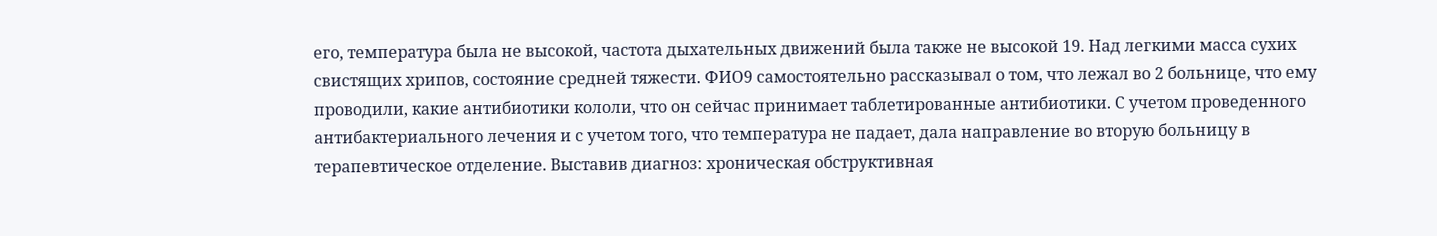его, температура была не высокой, частота дыхательных движений была также не высокой 19. Над легкими масса сухих свистящих хрипов, состояние средней тяжести. ФИО9 самостоятельно рассказывал о том, что лежал во 2 больнице, что ему проводили, какие антибиотики кололи, что он сейчас принимает таблетированные антибиотики. С учетом проведенного антибактериального лечения и с учетом того, что температура не падает, дала направление во вторую больницу в терапевтическое отделение. Выставив диагноз: хроническая обструктивная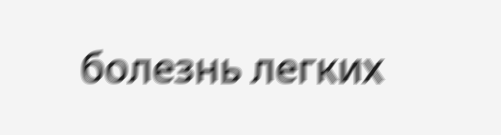болезнь легких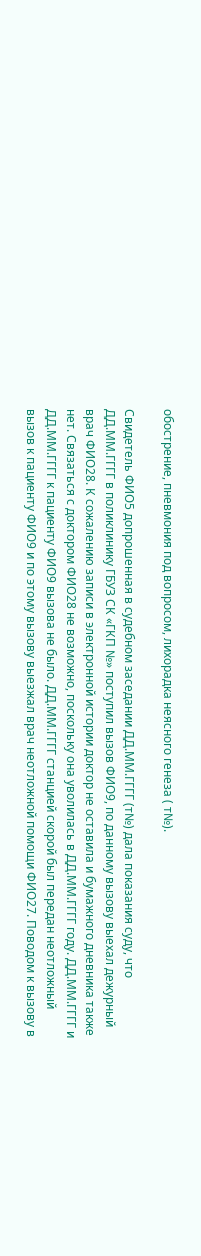обострение, пневмония под вопросом, лихорадка неясного генеза ( т№).

Свидетель ФИО5 допрошенная в судебном заседании ДД.ММ.ГГГГ (т№) дала показания суду, что ДД.ММ.ГГГГ в поликлинику ГБУЗ СК «ГКП №» поступил вызов ФИО9, по данному вызову выехал дежурный врач ФИО28. К сожалению записи в электронной истории доктор не оставила и бумажного дневника также нет. Связаться с доктором ФИО28 не возможно, поскольку она уволилась в ДД.ММ.ГГГГ году. ДД.ММ.ГГГГ и ДД.ММ.ГГГГ к пациенту ФИО9 вызова не было. ДД.ММ.ГГГГ станцией скорой был передан неотложный вызов к пациенту ФИО9 и по этому вызову выезжал врач неотложной помощи ФИО27. Поводом к вызову в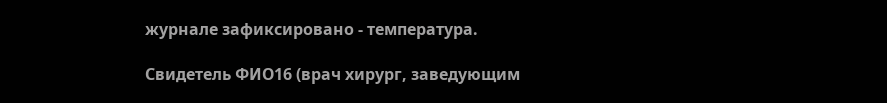журнале зафиксировано - температура.

Свидетель ФИО16 (врач хирург, заведующим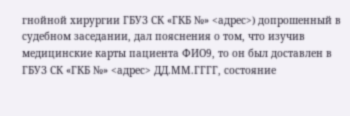гнойной хирургии ГБУЗ СК «ГКБ №» <адрес>) допрошенный в судебном заседании, дал пояснения о том, что изучив медицинские карты пациента ФИО9, то он был доставлен в ГБУЗ СК «ГКБ №» <адрес> ДД.ММ.ГГГГ, состояние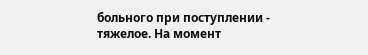больного при поступлении - тяжелое. На момент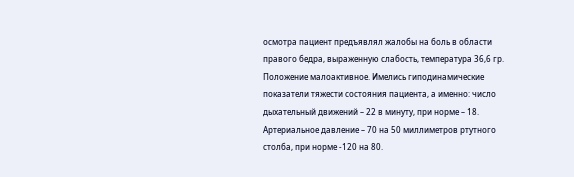осмотра пациент предъявлял жалобы на боль в области правого бедра, выраженную слабость, температура 36,6 гр. Положение малоактивное. Имелись гиподинамические показатели тяжести состояния пациента, а именно: число дыхательный движений – 22 в минуту, при норме – 18. Артериальное давление – 70 на 50 миллиметров ртутного столба, при норме -120 на 80.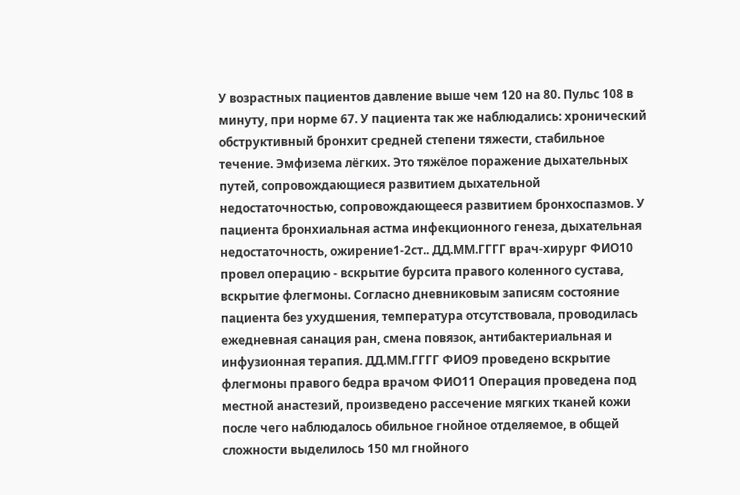У возрастных пациентов давление выше чем 120 на 80. Пульс 108 в минуту, при норме 67. У пациента так же наблюдались: хронический обструктивный бронхит средней степени тяжести, стабильное течение. Эмфизема лёгких. Это тяжёлое поражение дыхательных путей, сопровождающиеся развитием дыхательной недостаточностью, сопровождающееся развитием бронхоспазмов. У пациента бронхиальная астма инфекционного генеза, дыхательная недостаточность, ожирение1-2ст.. ДД.ММ.ГГГГ врач-хирург ФИО10 провел операцию - вскрытие бурсита правого коленного сустава, вскрытие флегмоны. Согласно дневниковым записям состояние пациента без ухудшения, температура отсутствовала, проводилась ежедневная санация ран, смена повязок, антибактериальная и инфузионная терапия. ДД.ММ.ГГГГ ФИО9 проведено вскрытие флегмоны правого бедра врачом ФИО11 Операция проведена под местной анастезий, произведено рассечение мягких тканей кожи после чего наблюдалось обильное гнойное отделяемое, в общей сложности выделилось 150 мл гнойного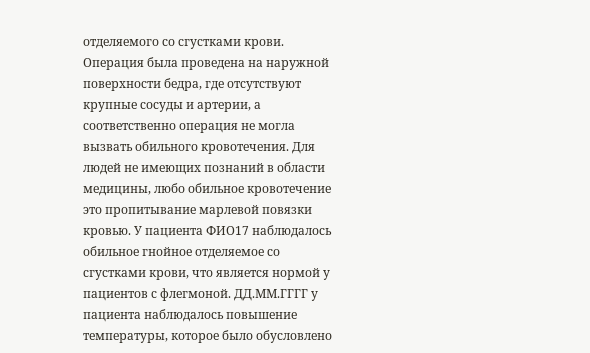отделяемого со сгустками крови. Операция была проведена на наружной поверхности бедра, где отсутствуют крупные сосуды и артерии, а соответственно операция не могла вызвать обильного кровотечения. Для людей не имеющих познаний в области медицины, любо обильное кровотечение это пропитывание марлевой повязки кровью. У пациента ФИО17 наблюдалось обильное гнойное отделяемое со сгустками крови, что является нормой у пациентов с флегмоной. ДД.ММ.ГГГГ у пациента наблюдалось повышение температуры, которое было обусловлено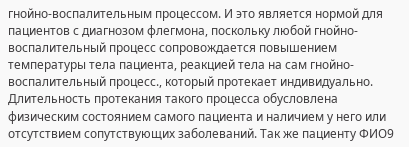гнойно-воспалительным процессом. И это является нормой для пациентов с диагнозом флегмона, поскольку любой гнойно-воспалительный процесс сопровождается повышением температуры тела пациента, реакцией тела на сам гнойно-воспалительный процесс., который протекает индивидуально. Длительность протекания такого процесса обусловлена физическим состоянием самого пациента и наличием у него или отсутствием сопутствующих заболеваний. Так же пациенту ФИО9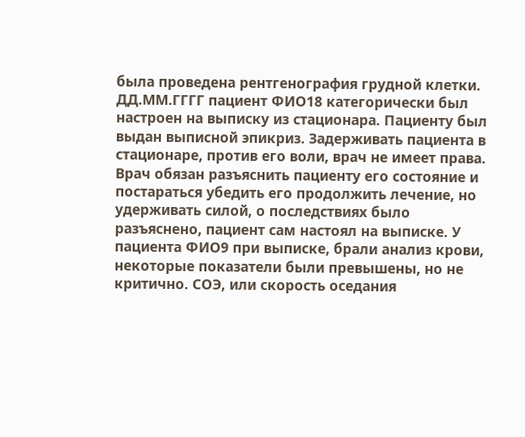была проведена рентгенография грудной клетки. ДД.ММ.ГГГГ пациент ФИО18 категорически был настроен на выписку из стационара. Пациенту был выдан выписной эпикриз. Задерживать пациента в стационаре, против его воли, врач не имеет права. Врач обязан разъяснить пациенту его состояние и постараться убедить его продолжить лечение, но удерживать силой, о последствиях было разъяснено, пациент сам настоял на выписке. У пациента ФИО9 при выписке, брали анализ крови, некоторые показатели были превышены, но не критично. СОЭ, или скорость оседания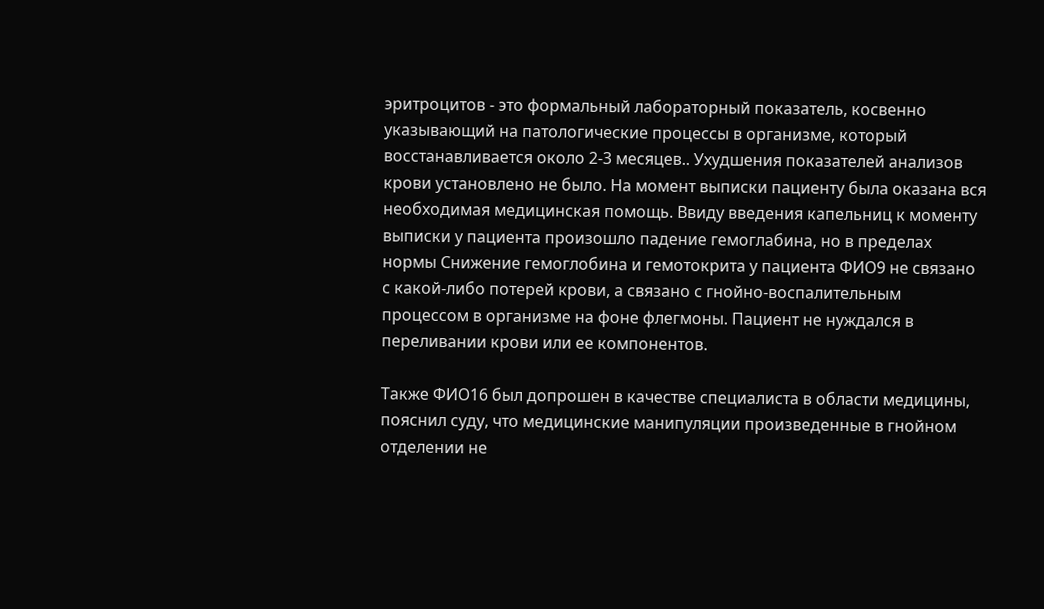эритроцитов - это формальный лабораторный показатель, косвенно указывающий на патологические процессы в организме, который восстанавливается около 2-3 месяцев.. Ухудшения показателей анализов крови установлено не было. На момент выписки пациенту была оказана вся необходимая медицинская помощь. Ввиду введения капельниц к моменту выписки у пациента произошло падение гемоглабина, но в пределах нормы Снижение гемоглобина и гемотокрита у пациента ФИО9 не связано с какой-либо потерей крови, а связано с гнойно-воспалительным процессом в организме на фоне флегмоны. Пациент не нуждался в переливании крови или ее компонентов.

Также ФИО16 был допрошен в качестве специалиста в области медицины, пояснил суду, что медицинские манипуляции произведенные в гнойном отделении не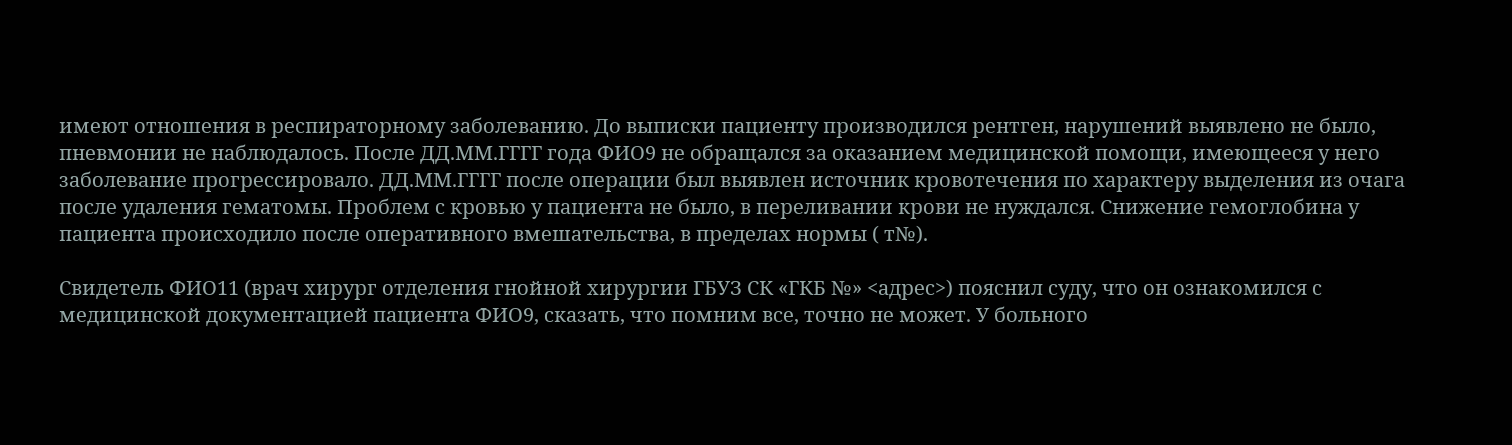имеют отношения в респираторному заболеванию. До выписки пациенту производился рентген, нарушений выявлено не было, пневмонии не наблюдалось. После ДД.ММ.ГГГГ года ФИО9 не обращался за оказанием медицинской помощи, имеющееся у него заболевание прогрессировало. ДД.ММ.ГГГГ после операции был выявлен источник кровотечения по характеру выделения из очага после удаления гематомы. Проблем с кровью у пациента не было, в переливании крови не нуждался. Снижение гемоглобина у пациента происходило после оперативного вмешательства, в пределах нормы ( т№).

Свидетель ФИО11 (врач хирург отделения гнойной хирургии ГБУЗ СК «ГКБ №» <адрес>) пояснил суду, что он ознакомился с медицинской документацией пациента ФИО9, сказать, что помним все, точно не может. У больного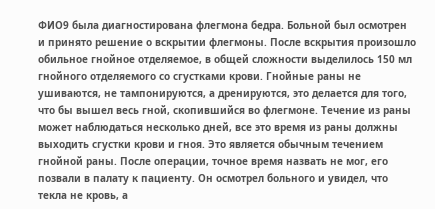ФИО9 была диагностирована флегмона бедра. Больной был осмотрен и принято решение о вскрытии флегмоны. После вскрытия произошло обильное гнойное отделяемое, в общей сложности выделилось 150 мл гнойного отделяемого со сгустками крови. Гнойные раны не ушиваются, не тампонируются, а дренируются, это делается для того, что бы вышел весь гной, скопившийся во флегмоне. Течение из раны может наблюдаться несколько дней, все это время из раны должны выходить сгустки крови и гноя. Это является обычным течением гнойной раны. После операции, точное время назвать не мог, его позвали в палату к пациенту. Он осмотрел больного и увидел, что текла не кровь, а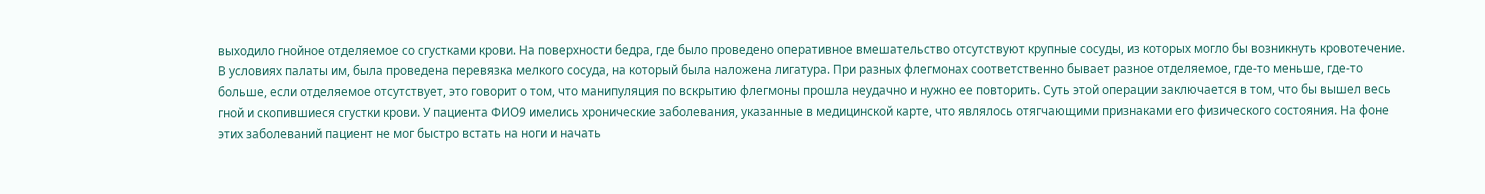выходило гнойное отделяемое со сгустками крови. На поверхности бедра, где было проведено оперативное вмешательство отсутствуют крупные сосуды, из которых могло бы возникнуть кровотечение. В условиях палаты им, была проведена перевязка мелкого сосуда, на который была наложена лигатура. При разных флегмонах соответственно бывает разное отделяемое, где-то меньше, где-то больше, если отделяемое отсутствует, это говорит о том, что манипуляция по вскрытию флегмоны прошла неудачно и нужно ее повторить. Суть этой операции заключается в том, что бы вышел весь гной и скопившиеся сгустки крови. У пациента ФИО9 имелись хронические заболевания, указанные в медицинской карте, что являлось отягчающими признаками его физического состояния. На фоне этих заболеваний пациент не мог быстро встать на ноги и начать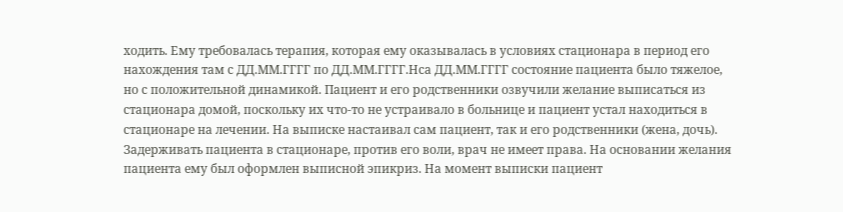ходить. Ему требовалась терапия, которая ему оказывалась в условиях стационара в период его нахождения там с ДД.ММ.ГГГГ по ДД.ММ.ГГГГ.Нса ДД.ММ.ГГГГ состояние пациента было тяжелое, но с положительной динамикой. Пациент и его родственники озвучили желание выписаться из стационара домой, поскольку их что-то не устраивало в больнице и пациент устал находиться в стационаре на лечении. На выписке настаивал сам пациент, так и его родственники (жена, дочь). Задерживать пациента в стационаре, против его воли, врач не имеет права. На основании желания пациента ему был оформлен выписной эпикриз. На момент выписки пациент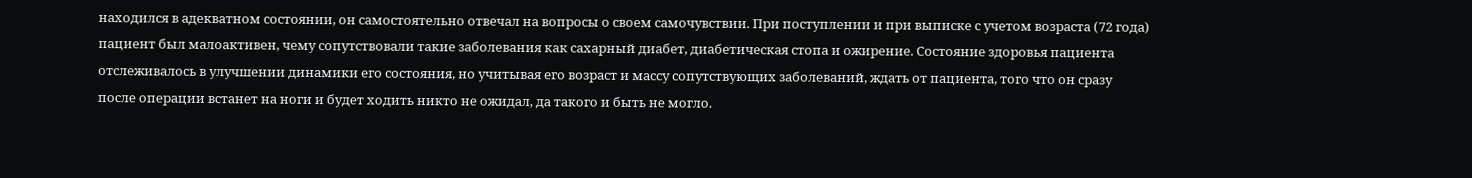находился в адекватном состоянии, он самостоятельно отвечал на вопросы о своем самочувствии. При поступлении и при выписке с учетом возраста (72 года) пациент был малоактивен, чему сопутствовали такие заболевания как сахарный диабет, диабетическая стопа и ожирение. Состояние здоровья пациента отслеживалось в улучшении динамики его состояния, но учитывая его возраст и массу сопутствующих заболеваний, ждать от пациента, того что он сразу после операции встанет на ноги и будет ходить никто не ожидал, да такого и быть не могло.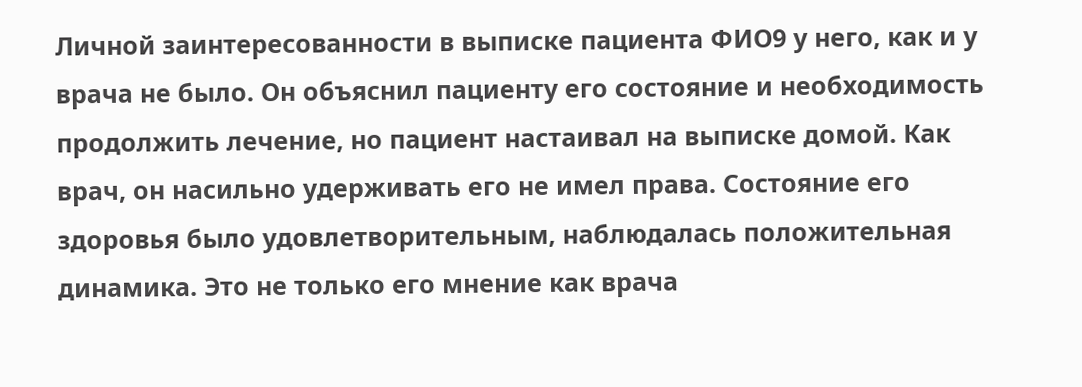Личной заинтересованности в выписке пациента ФИО9 у него, как и у врача не было. Он объяснил пациенту его состояние и необходимость продолжить лечение, но пациент настаивал на выписке домой. Как врач, он насильно удерживать его не имел права. Состояние его здоровья было удовлетворительным, наблюдалась положительная динамика. Это не только его мнение как врача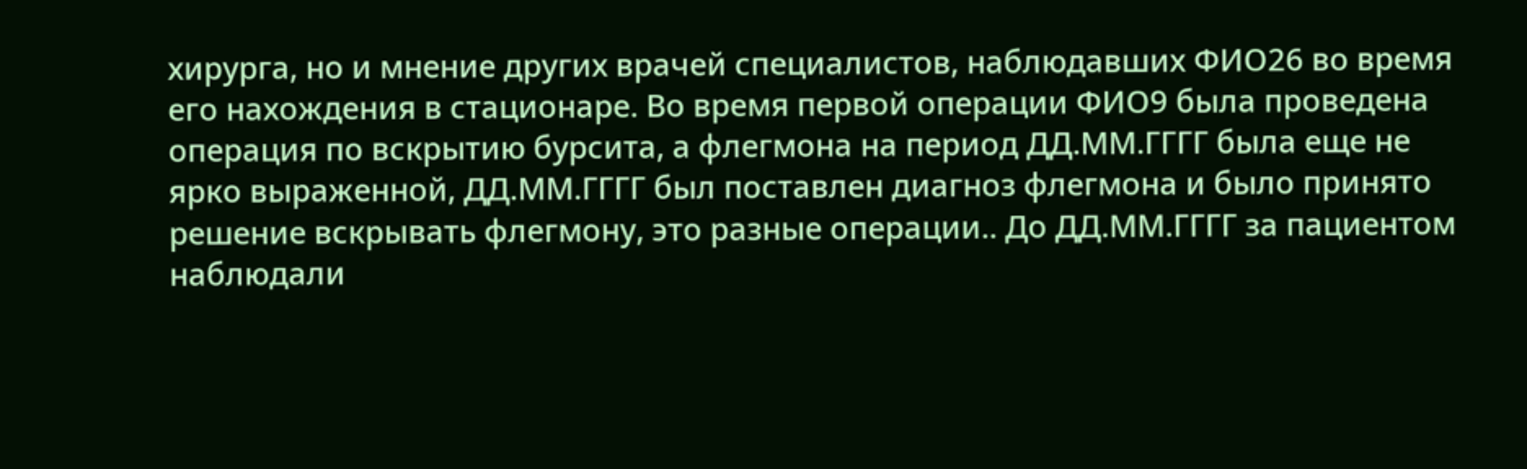хирурга, но и мнение других врачей специалистов, наблюдавших ФИО26 во время его нахождения в стационаре. Во время первой операции ФИО9 была проведена операция по вскрытию бурсита, а флегмона на период ДД.ММ.ГГГГ была еще не ярко выраженной, ДД.ММ.ГГГГ был поставлен диагноз флегмона и было принято решение вскрывать флегмону, это разные операции.. До ДД.ММ.ГГГГ за пациентом наблюдали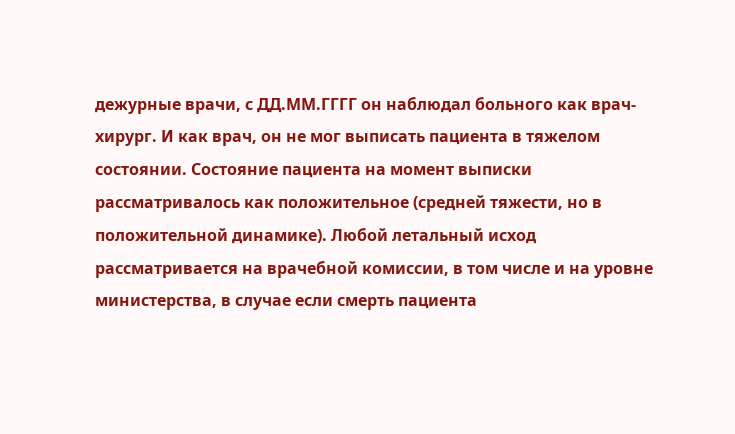дежурные врачи, с ДД.ММ.ГГГГ он наблюдал больного как врач-хирург. И как врач, он не мог выписать пациента в тяжелом состоянии. Состояние пациента на момент выписки рассматривалось как положительное (средней тяжести, но в положительной динамике). Любой летальный исход рассматривается на врачебной комиссии, в том числе и на уровне министерства, в случае если смерть пациента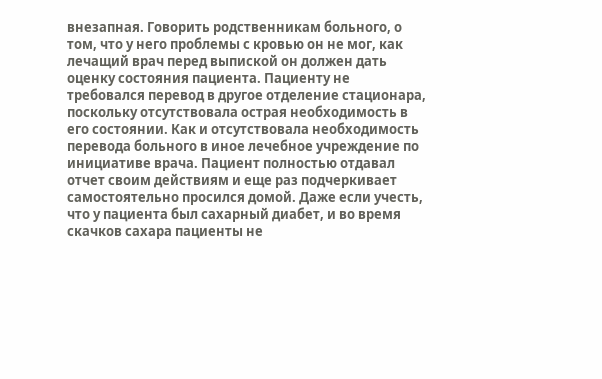внезапная. Говорить родственникам больного, о том, что у него проблемы с кровью он не мог, как лечащий врач перед выпиской он должен дать оценку состояния пациента. Пациенту не требовался перевод в другое отделение стационара, поскольку отсутствовала острая необходимость в его состоянии. Как и отсутствовала необходимость перевода больного в иное лечебное учреждение по инициативе врача. Пациент полностью отдавал отчет своим действиям и еще раз подчеркивает самостоятельно просился домой. Даже если учесть, что у пациента был сахарный диабет, и во время скачков сахара пациенты не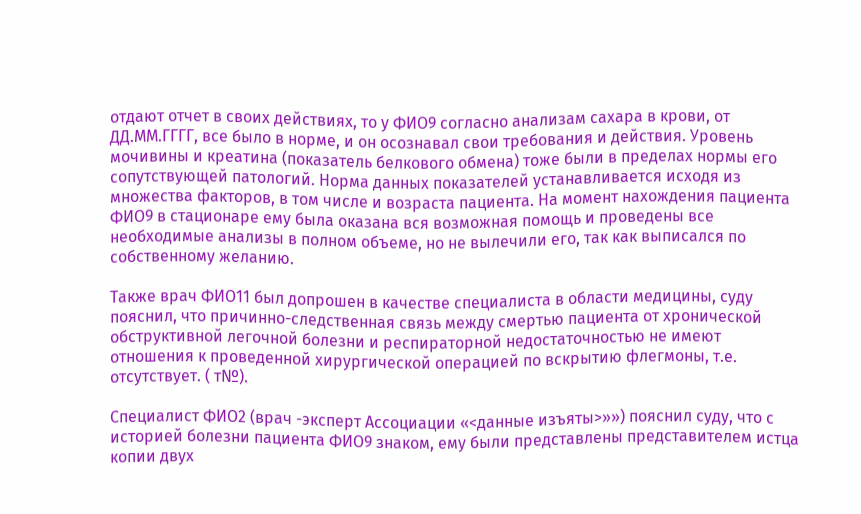отдают отчет в своих действиях, то у ФИО9 согласно анализам сахара в крови, от ДД.ММ.ГГГГ, все было в норме, и он осознавал свои требования и действия. Уровень мочивины и креатина (показатель белкового обмена) тоже были в пределах нормы его сопутствующей патологий. Норма данных показателей устанавливается исходя из множества факторов, в том числе и возраста пациента. На момент нахождения пациента ФИО9 в стационаре ему была оказана вся возможная помощь и проведены все необходимые анализы в полном объеме, но не вылечили его, так как выписался по собственному желанию.

Также врач ФИО11 был допрошен в качестве специалиста в области медицины, суду пояснил, что причинно-следственная связь между смертью пациента от хронической обструктивной легочной болезни и респираторной недостаточностью не имеют отношения к проведенной хирургической операцией по вскрытию флегмоны, т.е. отсутствует. ( т№).

Специалист ФИО2 (врач -эксперт Ассоциации «<данные изъяты>»») пояснил суду, что с историей болезни пациента ФИО9 знаком, ему были представлены представителем истца копии двух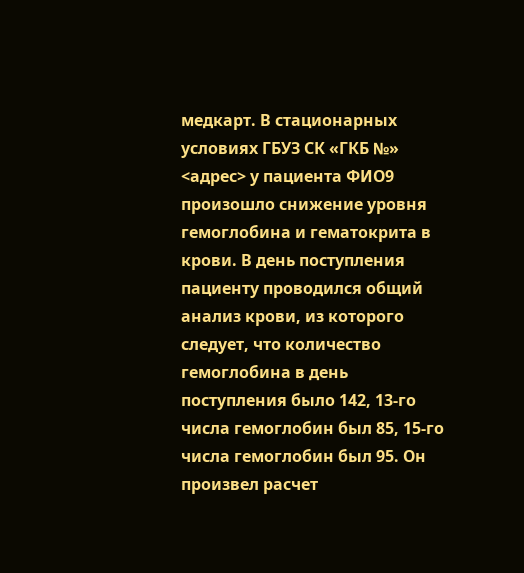медкарт. В стационарных условиях ГБУЗ СК «ГКБ №» <адрес> у пациента ФИО9 произошло снижение уровня гемоглобина и гематокрита в крови. В день поступления пациенту проводился общий анализ крови, из которого следует, что количество гемоглобина в день поступления было 142, 13-го числа гемоглобин был 85, 15-го числа гемоглобин был 95. Он произвел расчет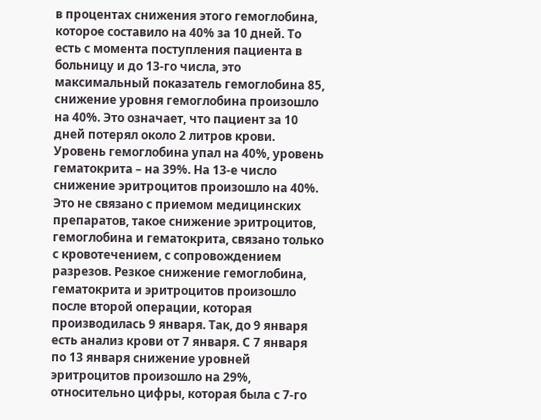в процентах снижения этого гемоглобина, которое составило на 40% за 10 дней. То есть с момента поступления пациента в больницу и до 13-го числа, это максимальный показатель гемоглобина 85, снижение уровня гемоглобина произошло на 40%. Это означает, что пациент за 10 дней потерял около 2 литров крови. Уровень гемоглобина упал на 40%, уровень гематокрита – на 39%. На 13-е число снижение эритроцитов произошло на 40%. Это не связано с приемом медицинских препаратов, такое снижение эритроцитов, гемоглобина и гематокрита, связано только с кровотечением, с сопровождением разрезов. Резкое снижение гемоглобина, гематокрита и эритроцитов произошло после второй операции, которая производилась 9 января. Так, до 9 января есть анализ крови от 7 января. С 7 января по 13 января снижение уровней эритроцитов произошло на 29%, относительно цифры, которая была с 7-го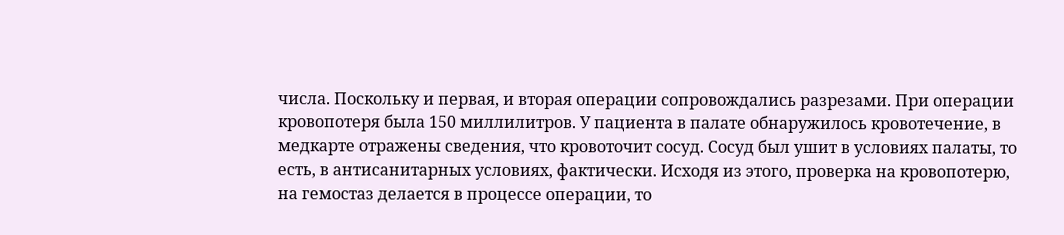числа. Поскольку и первая, и вторая операции сопровождались разрезами. При операции кровопотеря была 150 миллилитров. У пациента в палате обнаружилось кровотечение, в медкарте отражены сведения, что кровоточит сосуд. Сосуд был ушит в условиях палаты, то есть, в антисанитарных условиях, фактически. Исходя из этого, проверка на кровопотерю, на гемостаз делается в процессе операции, то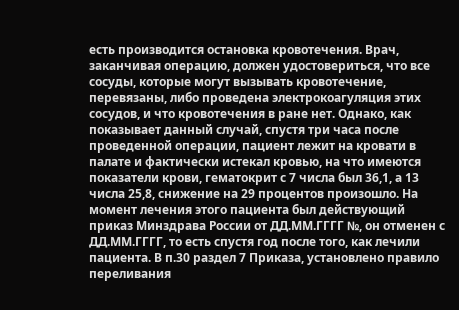есть производится остановка кровотечения. Врач, заканчивая операцию, должен удостовериться, что все сосуды, которые могут вызывать кровотечение, перевязаны, либо проведена электрокоагуляция этих сосудов, и что кровотечения в ране нет. Однако, как показывает данный случай, спустя три часа после проведенной операции, пациент лежит на кровати в палате и фактически истекал кровью, на что имеются показатели крови, гематокрит с 7 числа был 36,1, а 13 числа 25,8, снижение на 29 процентов произошло. На момент лечения этого пациента был действующий приказ Минздрава России от ДД.ММ.ГГГГ №, он отменен с ДД.ММ.ГГГГ, то есть спустя год после того, как лечили пациента. В п.30 раздел 7 Приказа, установлено правило переливания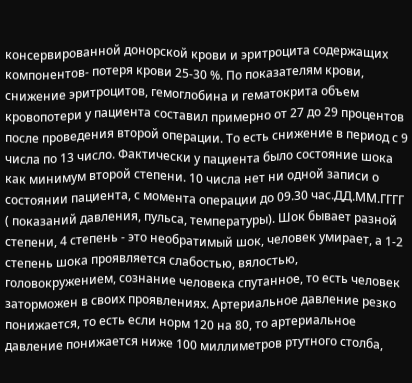консервированной донорской крови и эритроцита содержащих компонентов- потеря крови 25-30 %. По показателям крови, снижение эритроцитов, гемоглобина и гематокрита объем кровопотери у пациента составил примерно от 27 до 29 процентов после проведения второй операции. То есть снижение в период с 9 числа по 13 число. Фактически у пациента было состояние шока как минимум второй степени. 10 числа нет ни одной записи о состоянии пациента, с момента операции до 09.30 час.ДД.ММ.ГГГГ ( показаний давления, пульса, температуры). Шок бывает разной степени, 4 степень - это необратимый шок, человек умирает, а 1-2 степень шока проявляется слабостью, вялостью, головокружением, сознание человека спутанное, то есть человек заторможен в своих проявлениях. Артериальное давление резко понижается, то есть если норм 120 на 80, то артериальное давление понижается ниже 100 миллиметров ртутного столба,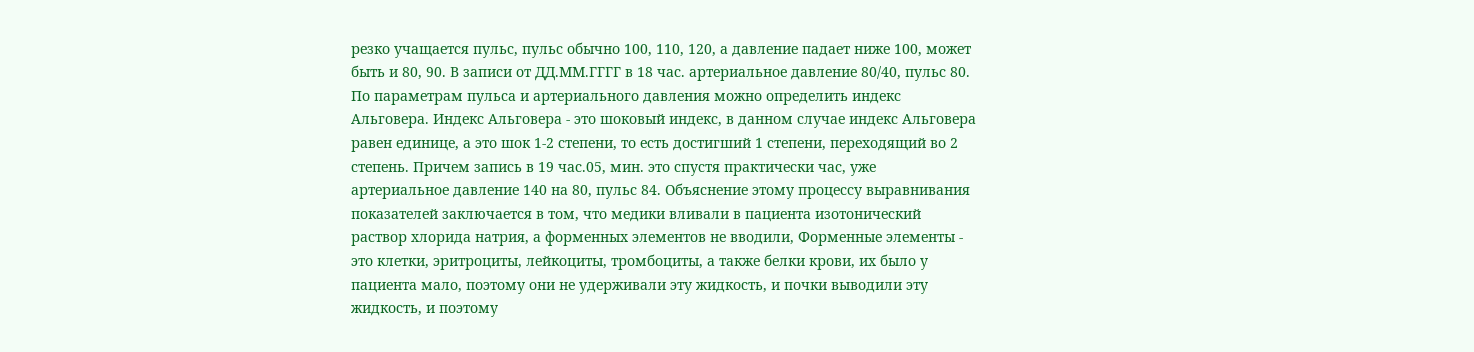резко учащается пульс, пульс обычно 100, 110, 120, а давление падает ниже 100, может быть и 80, 90. В записи от ДД.ММ.ГГГГ в 18 час. артериальное давление 80/40, пульс 80. По параметрам пульса и артериального давления можно определить индекс Альговера. Индекс Альговера - это шоковый индекс, в данном случае индекс Альговера равен единице, а это шок 1-2 степени, то есть достигший 1 степени, переходящий во 2 степень. Причем запись в 19 час.05, мин. это спустя практически час, уже артериальное давление 140 на 80, пульс 84. Объяснение этому процессу выравнивания показателей заключается в том, что медики вливали в пациента изотонический раствор хлорида натрия, а форменных элементов не вводили, Форменные элементы - это клетки, эритроциты, лейкоциты, тромбоциты, а также белки крови, их было у пациента мало, поэтому они не удерживали эту жидкость, и почки выводили эту жидкость, и поэтому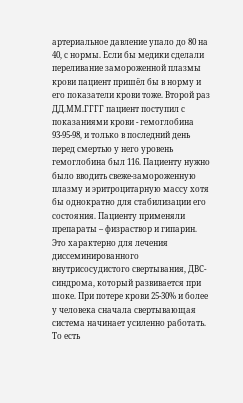артериальное давление упало до 80 на 40, с нормы. Если бы медики сделали переливание замороженной плазмы крови пациент пришёл бы в норму и его показатели крови тоже. Второй раз ДД.ММ.ГГГГ пациент поступил с показаниями крови - гемоглобина 93-95-98, и только в последний день перед смертью у него уровень гемоглобина был 116. Пациенту нужно было вводить свеже-замороженную плазму и эритроцитарную массу хотя бы однократно для стабилизации его состояния. Пациенту применяли препараты – физраствор и гипарин. Это характерно для лечения диссеминированного внутрисосудистого свертывания, ДВС-синдрома, который развивается при шоке. При потере крови 25-30% и более у человека сначала свертывающая система начинает усиленно работать. То есть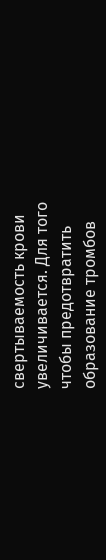свертываемость крови увеличивается. Для того чтобы предотвратить образование тромбов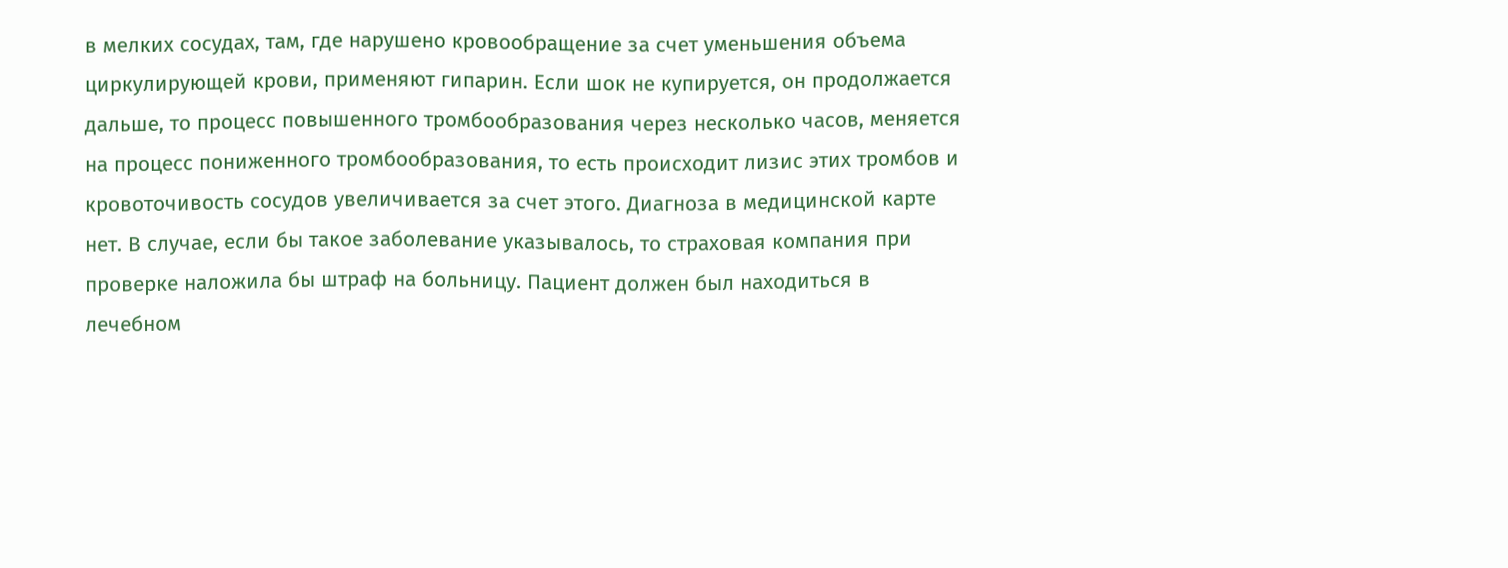в мелких сосудах, там, где нарушено кровообращение за счет уменьшения объема циркулирующей крови, применяют гипарин. Если шок не купируется, он продолжается дальше, то процесс повышенного тромбообразования через несколько часов, меняется на процесс пониженного тромбообразования, то есть происходит лизис этих тромбов и кровоточивость сосудов увеличивается за счет этого. Диагноза в медицинской карте нет. В случае, если бы такое заболевание указывалось, то страховая компания при проверке наложила бы штраф на больницу. Пациент должен был находиться в лечебном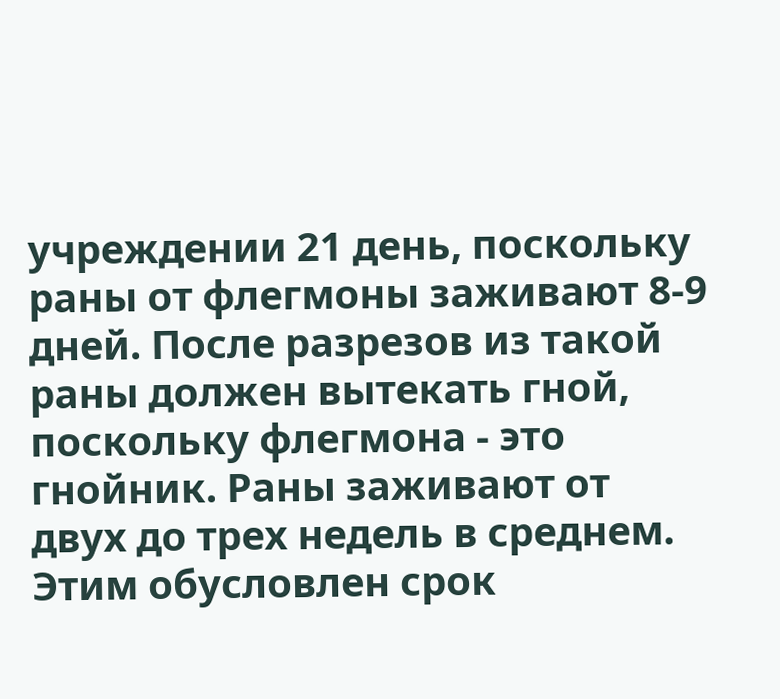учреждении 21 день, поскольку раны от флегмоны заживают 8-9 дней. После разрезов из такой раны должен вытекать гной, поскольку флегмона - это гнойник. Раны заживают от двух до трех недель в среднем. Этим обусловлен срок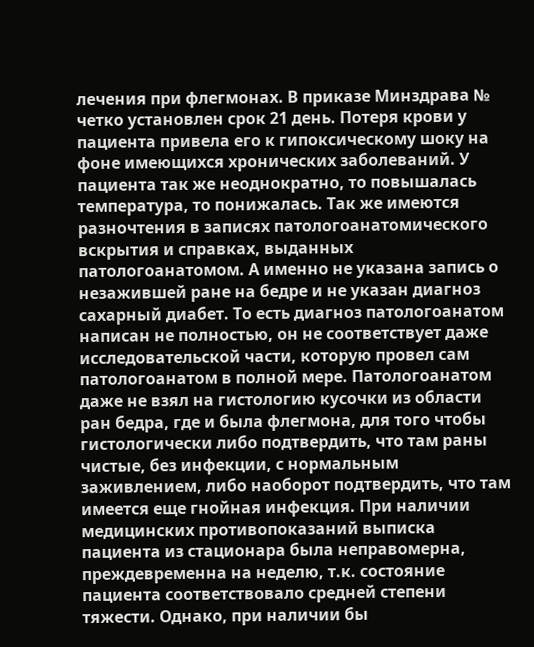лечения при флегмонах. В приказе Минздрава № четко установлен срок 21 день. Потеря крови у пациента привела его к гипоксическому шоку на фоне имеющихся хронических заболеваний. У пациента так же неоднократно, то повышалась температура, то понижалась. Так же имеются разночтения в записях патологоанатомического вскрытия и справках, выданных патологоанатомом. А именно не указана запись о незажившей ране на бедре и не указан диагноз сахарный диабет. То есть диагноз патологоанатом написан не полностью, он не соответствует даже исследовательской части, которую провел сам патологоанатом в полной мере. Патологоанатом даже не взял на гистологию кусочки из области ран бедра, где и была флегмона, для того чтобы гистологически либо подтвердить, что там раны чистые, без инфекции, с нормальным заживлением, либо наоборот подтвердить, что там имеется еще гнойная инфекция. При наличии медицинских противопоказаний выписка пациента из стационара была неправомерна, преждевременна на неделю, т.к. состояние пациента соответствовало средней степени тяжести. Однако, при наличии бы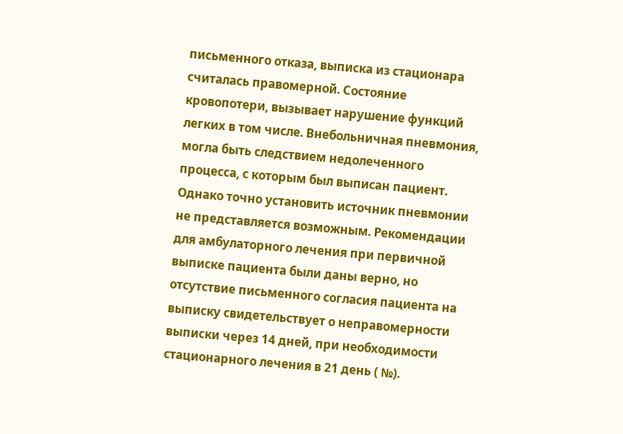письменного отказа, выписка из стационара считалась правомерной. Состояние кровопотери, вызывает нарушение функций легких в том числе. Внебольничная пневмония, могла быть следствием недолеченного процесса, с которым был выписан пациент. Однако точно установить источник пневмонии не представляется возможным. Рекомендации для амбулаторного лечения при первичной выписке пациента были даны верно, но отсутствие письменного согласия пациента на выписку свидетельствует о неправомерности выписки через 14 дней, при необходимости стационарного лечения в 21 день ( №).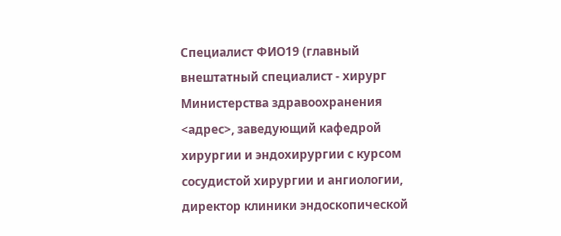Специалист ФИО19 (главный внештатный специалист - хирург Министерства здравоохранения <адрес>, заведующий кафедрой хирургии и эндохирургии с курсом сосудистой хирургии и ангиологии, директор клиники эндоскопической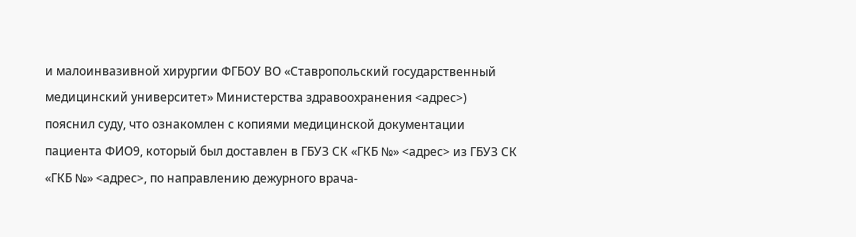и малоинвазивной хирургии ФГБОУ ВО «Ставропольский государственный медицинский университет» Министерства здравоохранения <адрес>) пояснил суду, что ознакомлен с копиями медицинской документации пациента ФИО9, который был доставлен в ГБУЗ СК «ГКБ №» <адрес> из ГБУЗ СК «ГКБ №» <адрес>, по направлению дежурного врача-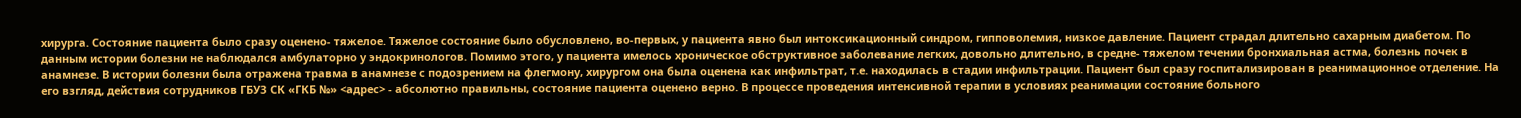хирурга. Состояние пациента было сразу оценено- тяжелое. Тяжелое состояние было обусловлено, во-первых, у пациента явно был интоксикационный синдром, гипповолемия, низкое давление. Пациент страдал длительно сахарным диабетом. По данным истории болезни не наблюдался амбулаторно у эндокринологов. Помимо этого, у пациента имелось хроническое обструктивное заболевание легких, довольно длительно, в средне- тяжелом течении бронхиальная астма, болезнь почек в анамнезе. В истории болезни была отражена травма в анамнезе с подозрением на флегмону, хирургом она была оценена как инфильтрат, т.е. находилась в стадии инфильтрации. Пациент был сразу госпитализирован в реанимационное отделение. На его взгляд, действия сотрудников ГБУЗ СК «ГКБ №» <адрес> - абсолютно правильны, состояние пациента оценено верно. В процессе проведения интенсивной терапии в условиях реанимации состояние больного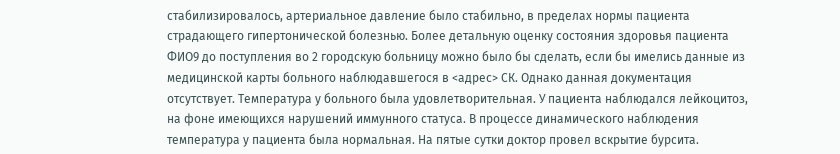стабилизировалось, артериальное давление было стабильно, в пределах нормы пациента страдающего гипертонической болезнью. Более детальную оценку состояния здоровья пациента ФИО9 до поступления во 2 городскую больницу можно было бы сделать, если бы имелись данные из медицинской карты больного наблюдавшегося в <адрес> СК. Однако данная документация отсутствует. Температура у больного была удовлетворительная. У пациента наблюдался лейкоцитоз, на фоне имеющихся нарушений иммунного статуса. В процессе динамического наблюдения температура у пациента была нормальная. На пятые сутки доктор провел вскрытие бурсита.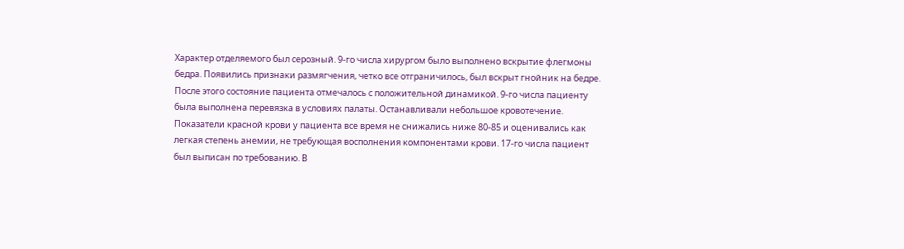Характер отделяемого был серозный. 9-го числа хирургом было выполнено вскрытие флегмоны бедра. Появились признаки размягчения, четко все отграничилось, был вскрыт гнойник на бедре. После этого состояние пациента отмечалось с положительной динамикой. 9-го числа пациенту была выполнена перевязка в условиях палаты. Останавливали небольшое кровотечение. Показатели красной крови у пациента все время не снижались ниже 80-85 и оценивались как легкая степень анемии, не требующая восполнения компонентами крови. 17-го числа пациент был выписан по требованию. В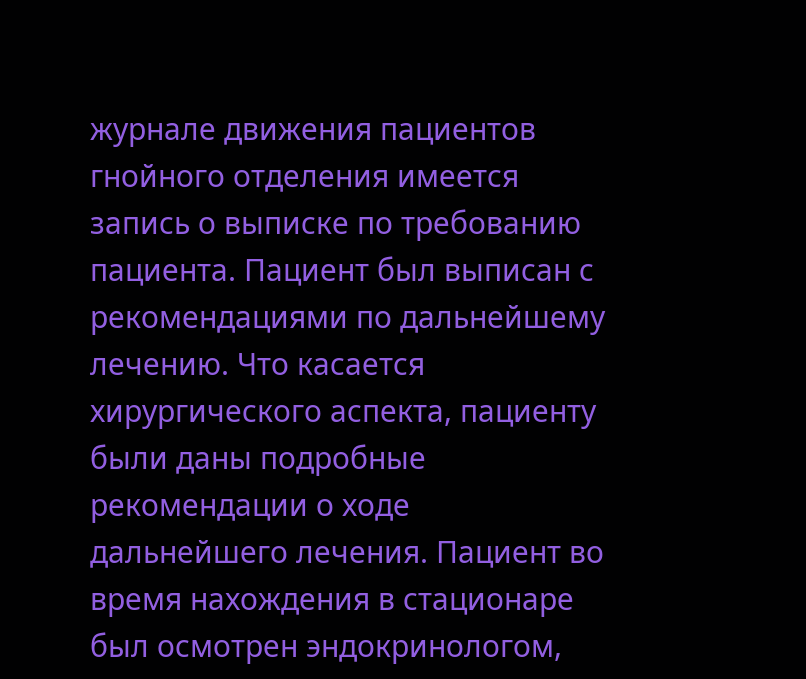журнале движения пациентов гнойного отделения имеется запись о выписке по требованию пациента. Пациент был выписан с рекомендациями по дальнейшему лечению. Что касается хирургического аспекта, пациенту были даны подробные рекомендации о ходе дальнейшего лечения. Пациент во время нахождения в стационаре был осмотрен эндокринологом,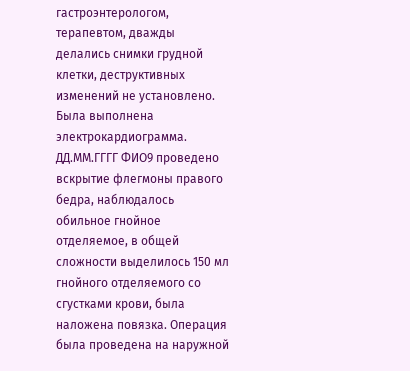гастроэнтерологом, терапевтом, дважды делались снимки грудной клетки, деструктивных изменений не установлено. Была выполнена электрокардиограмма. ДД.ММ.ГГГГ ФИО9 проведено вскрытие флегмоны правого бедра, наблюдалось обильное гнойное отделяемое, в общей сложности выделилось 150 мл гнойного отделяемого со сгустками крови, была наложена повязка. Операция была проведена на наружной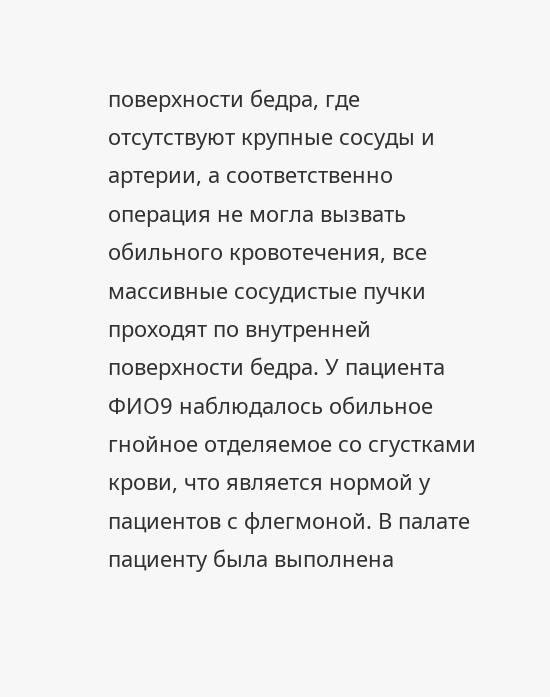поверхности бедра, где отсутствуют крупные сосуды и артерии, а соответственно операция не могла вызвать обильного кровотечения, все массивные сосудистые пучки проходят по внутренней поверхности бедра. У пациента ФИО9 наблюдалось обильное гнойное отделяемое со сгустками крови, что является нормой у пациентов с флегмоной. В палате пациенту была выполнена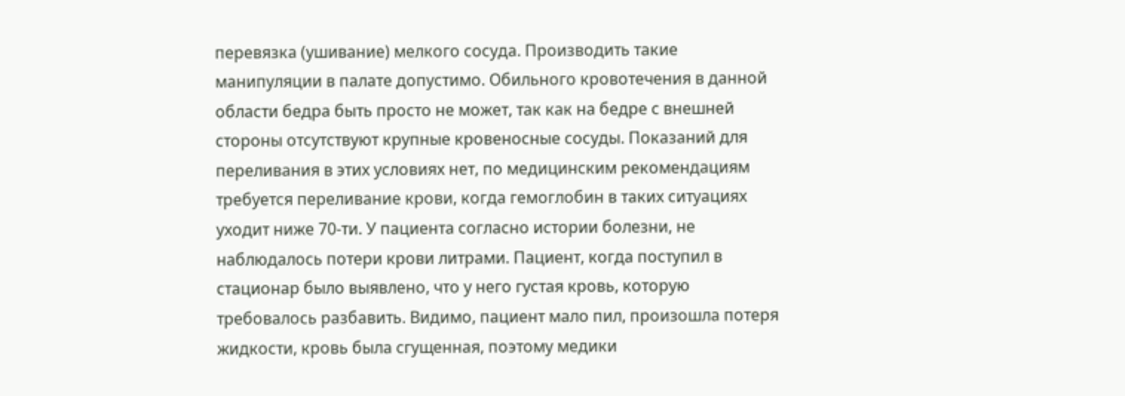перевязка (ушивание) мелкого сосуда. Производить такие манипуляции в палате допустимо. Обильного кровотечения в данной области бедра быть просто не может, так как на бедре с внешней стороны отсутствуют крупные кровеносные сосуды. Показаний для переливания в этих условиях нет, по медицинским рекомендациям требуется переливание крови, когда гемоглобин в таких ситуациях уходит ниже 70-ти. У пациента согласно истории болезни, не наблюдалось потери крови литрами. Пациент, когда поступил в стационар было выявлено, что у него густая кровь, которую требовалось разбавить. Видимо, пациент мало пил, произошла потеря жидкости, кровь была сгущенная, поэтому медики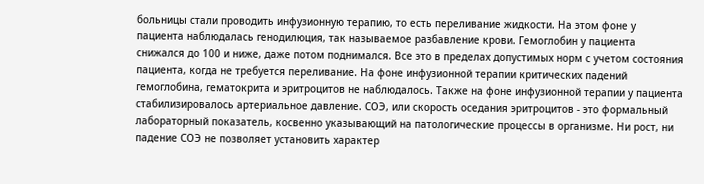больницы стали проводить инфузионную терапию, то есть переливание жидкости. На этом фоне у пациента наблюдалась генодилюция, так называемое разбавление крови. Гемоглобин у пациента снижался до 100 и ниже, даже потом поднимался. Все это в пределах допустимых норм с учетом состояния пациента, когда не требуется переливание. На фоне инфузионной терапии критических падений гемоглобина, гематокрита и эритроцитов не наблюдалось. Также на фоне инфузионной терапии у пациента стабилизировалось артериальное давление. СОЭ, или скорость оседания эритроцитов - это формальный лабораторный показатель, косвенно указывающий на патологические процессы в организме. Ни рост, ни падение СОЭ не позволяет установить характер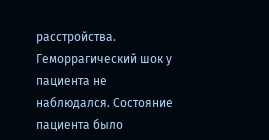расстройства. Геморрагический шок у пациента не наблюдался. Состояние пациента было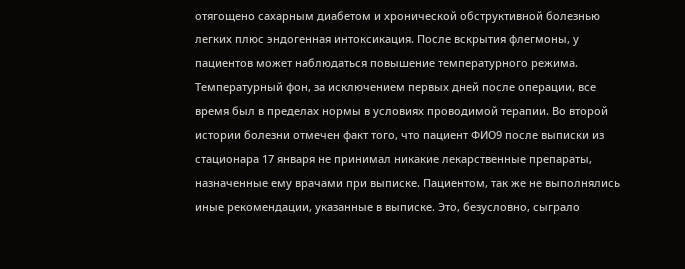отягощено сахарным диабетом и хронической обструктивной болезнью легких плюс эндогенная интоксикация. После вскрытия флегмоны, у пациентов может наблюдаться повышение температурного режима. Температурный фон, за исключением первых дней после операции, все время был в пределах нормы в условиях проводимой терапии. Во второй истории болезни отмечен факт того, что пациент ФИО9 после выписки из стационара 17 января не принимал никакие лекарственные препараты, назначенные ему врачами при выписке. Пациентом, так же не выполнялись иные рекомендации, указанные в выписке. Это, безусловно, сыграло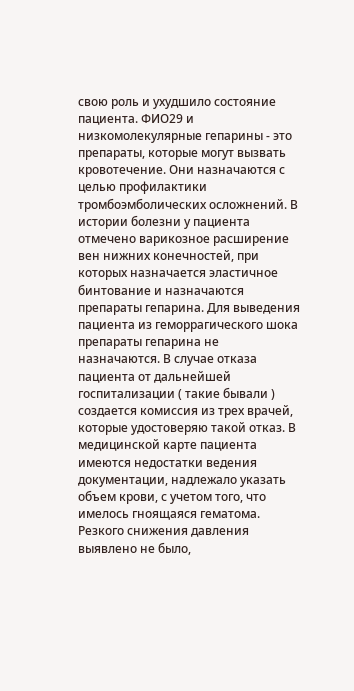свою роль и ухудшило состояние пациента. ФИО29 и низкомолекулярные гепарины - это препараты, которые могут вызвать кровотечение. Они назначаются с целью профилактики тромбоэмболических осложнений. В истории болезни у пациента отмечено варикозное расширение вен нижних конечностей, при которых назначается эластичное бинтование и назначаются препараты гепарина. Для выведения пациента из геморрагического шока препараты гепарина не назначаются. В случае отказа пациента от дальнейшей госпитализации ( такие бывали ) создается комиссия из трех врачей, которые удостоверяю такой отказ. В медицинской карте пациента имеются недостатки ведения документации, надлежало указать объем крови, с учетом того, что имелось гноящаяся гематома. Резкого снижения давления выявлено не было,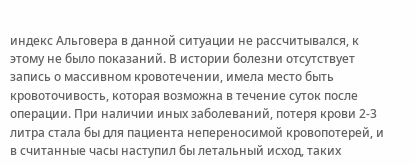индекс Альговера в данной ситуации не рассчитывался, к этому не было показаний. В истории болезни отсутствует запись о массивном кровотечении, имела место быть кровоточивость, которая возможна в течение суток после операции. При наличии иных заболеваний, потеря крови 2-3 литра стала бы для пациента непереносимой кровопотерей, и в считанные часы наступил бы летальный исход, таких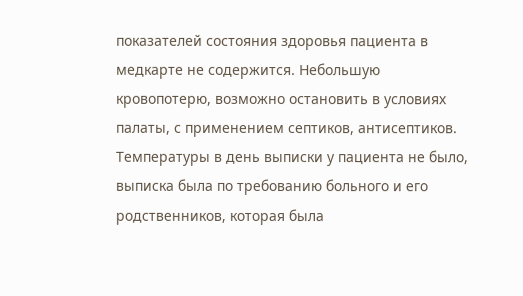показателей состояния здоровья пациента в медкарте не содержится. Небольшую кровопотерю, возможно остановить в условиях палаты, с применением септиков, антисептиков. Температуры в день выписки у пациента не было, выписка была по требованию больного и его родственников, которая была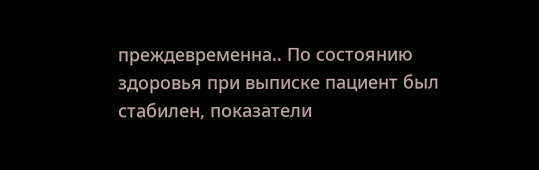преждевременна.. По состоянию здоровья при выписке пациент был стабилен, показатели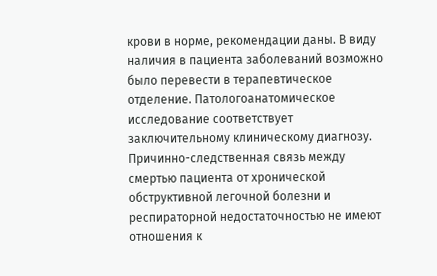крови в норме, рекомендации даны. В виду наличия в пациента заболеваний возможно было перевести в терапевтическое отделение. Патологоанатомическое исследование соответствует заключительному клиническому диагнозу. Причинно-следственная связь между смертью пациента от хронической обструктивной легочной болезни и респираторной недостаточностью не имеют отношения к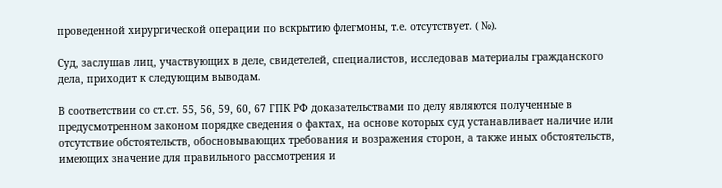проведенной хирургической операции по вскрытию флегмоны, т.е. отсутствует. ( №).

Суд, заслушав лиц, участвующих в деле, свидетелей, специалистов, исследовав материалы гражданского дела, приходит к следующим выводам.

В соответствии со ст.ст. 55, 56, 59, 60, 67 ГПК РФ доказательствами по делу являются полученные в предусмотренном законом порядке сведения о фактах, на основе которых суд устанавливает наличие или отсутствие обстоятельств, обосновывающих требования и возражения сторон, а также иных обстоятельств, имеющих значение для правильного рассмотрения и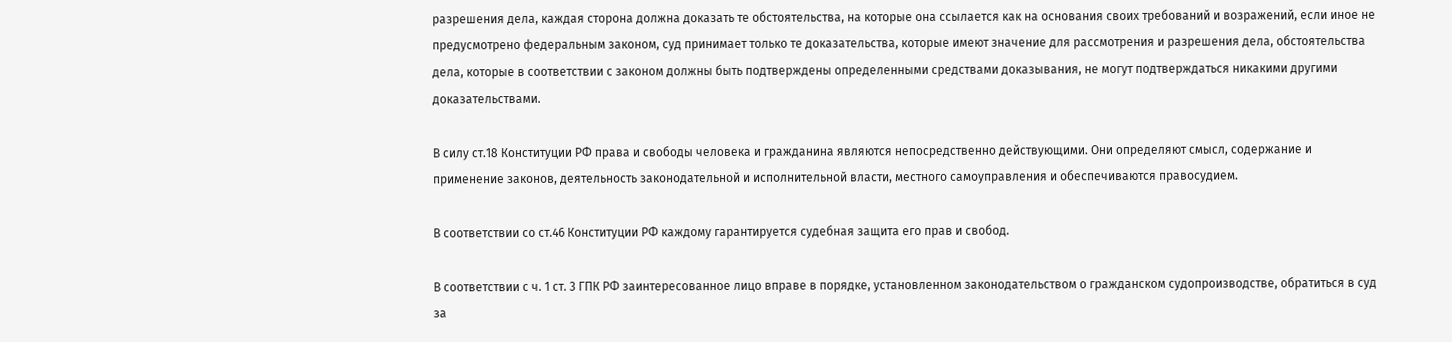разрешения дела, каждая сторона должна доказать те обстоятельства, на которые она ссылается как на основания своих требований и возражений, если иное не предусмотрено федеральным законом, суд принимает только те доказательства, которые имеют значение для рассмотрения и разрешения дела, обстоятельства дела, которые в соответствии с законом должны быть подтверждены определенными средствами доказывания, не могут подтверждаться никакими другими доказательствами.

В силу ст.18 Конституции РФ права и свободы человека и гражданина являются непосредственно действующими. Они определяют смысл, содержание и применение законов, деятельность законодательной и исполнительной власти, местного самоуправления и обеспечиваются правосудием.

В соответствии со ст.46 Конституции РФ каждому гарантируется судебная защита его прав и свобод.

В соответствии с ч. 1 ст. 3 ГПК РФ заинтересованное лицо вправе в порядке, установленном законодательством о гражданском судопроизводстве, обратиться в суд за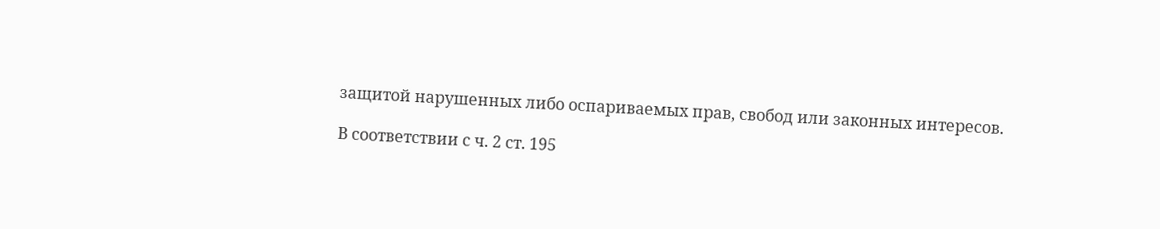защитой нарушенных либо оспариваемых прав, свобод или законных интересов.

В соответствии с ч. 2 ст. 195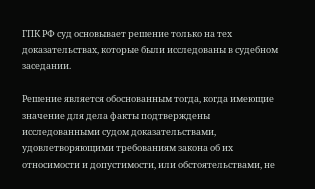ГПК РФ суд основывает решение только на тех доказательствах, которые были исследованы в судебном заседании.

Решение является обоснованным тогда, когда имеющие значение для дела факты подтверждены исследованными судом доказательствами, удовлетворяющими требованиям закона об их относимости и допустимости, или обстоятельствами, не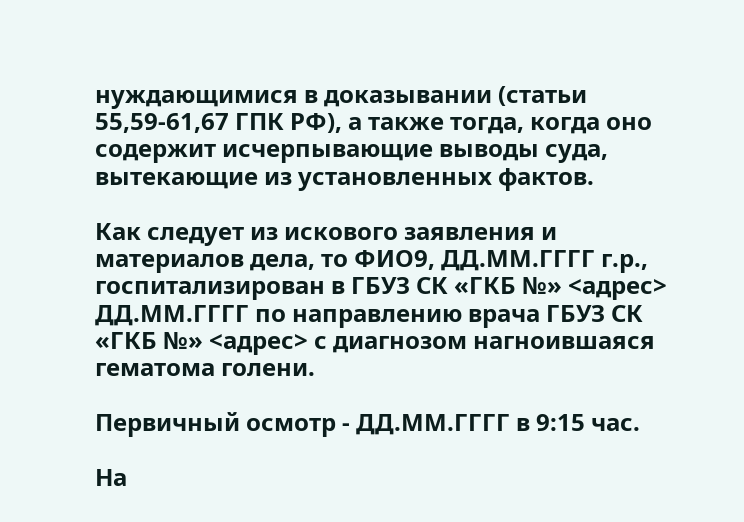нуждающимися в доказывании (статьи 55,59-61,67 ГПК РФ), а также тогда, когда оно содержит исчерпывающие выводы суда, вытекающие из установленных фактов.

Как следует из искового заявления и материалов дела, то ФИО9, ДД.ММ.ГГГГ г.р., госпитализирован в ГБУЗ СК «ГКБ №» <адрес> ДД.ММ.ГГГГ по направлению врача ГБУЗ СК «ГКБ №» <адрес> с диагнозом нагноившаяся гематома голени.

Первичный осмотр - ДД.ММ.ГГГГ в 9:15 час.

На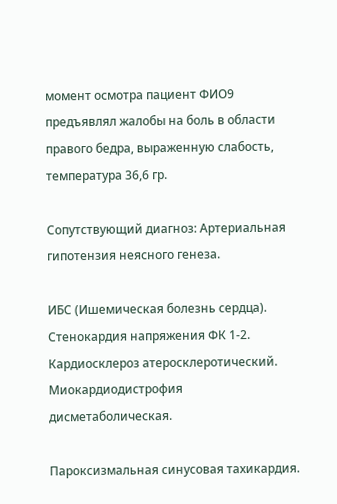момент осмотра пациент ФИО9 предъявлял жалобы на боль в области правого бедра, выраженную слабость, температура 36,6 гр.

Сопутствующий диагноз: Артериальная гипотензия неясного генеза.

ИБС (Ишемическая болезнь сердца). Стенокардия напряжения ФК 1-2. Кардиосклероз атеросклеротический. Миокардиодистрофия дисметаболическая.

Пароксизмальная синусовая тахикардия.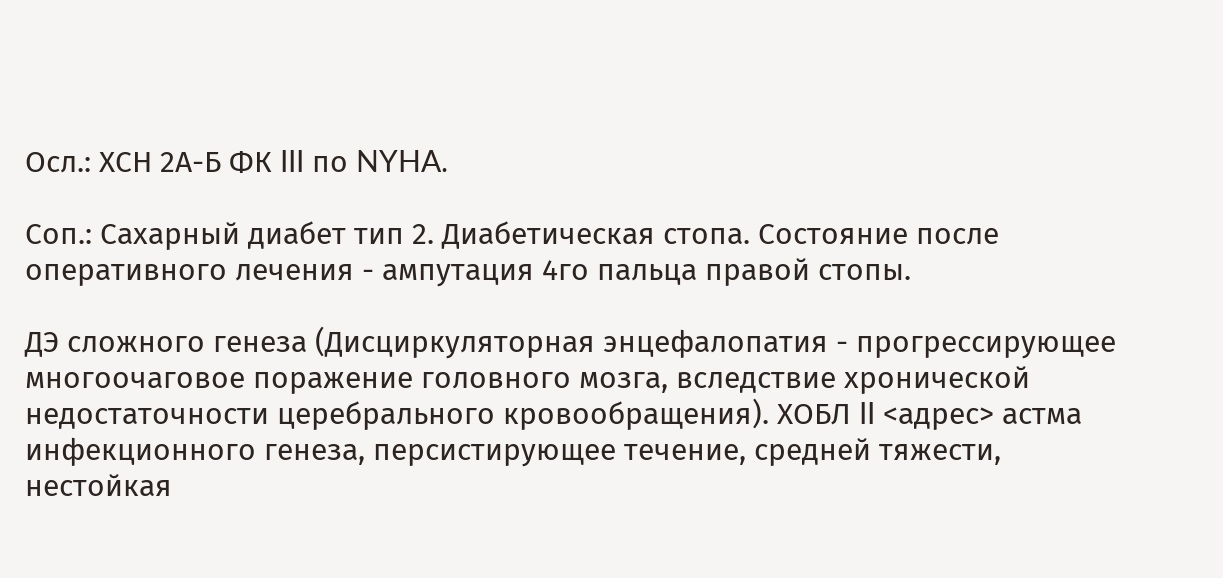Осл.: ХСН 2А-Б ФК III по NYHA.

Соп.: Сахарный диабет тип 2. Диабетическая стопа. Состояние после оперативного лечения - ампутация 4го пальца правой стопы.

ДЭ сложного генеза (Дисциркуляторная энцефалопатия - прогрессирующее многоочаговое поражение головного мозга, вследствие хронической недостаточности церебрального кровообращения). ХОБЛ II <адрес> астма инфекционного генеза, персистирующее течение, средней тяжести, нестойкая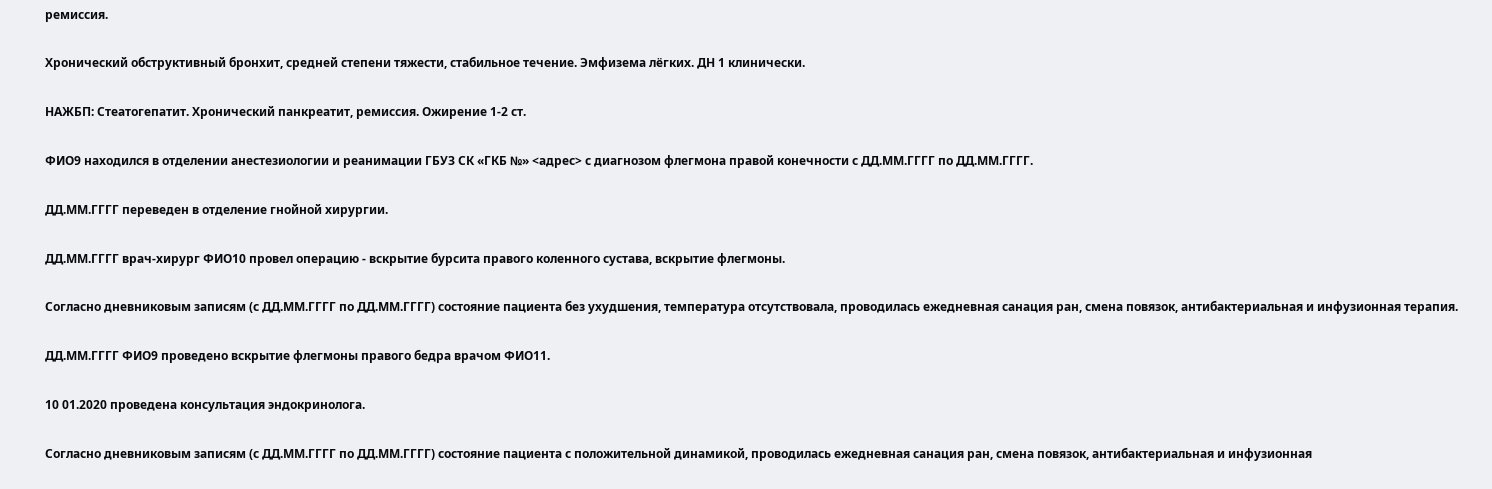ремиссия.

Хронический обструктивный бронхит, средней степени тяжести, стабильное течение. Эмфизема лёгких. ДН 1 клинически.

НАЖБП: Стеатогепатит. Хронический панкреатит, ремиссия. Ожирение 1-2 ст.

ФИО9 находился в отделении анестезиологии и реанимации ГБУЗ СК «ГКБ №» <адрес> с диагнозом флегмона правой конечности с ДД.ММ.ГГГГ по ДД.ММ.ГГГГ.

ДД.ММ.ГГГГ переведен в отделение гнойной хирургии.

ДД.ММ.ГГГГ врач-хирург ФИО10 провел операцию - вскрытие бурсита правого коленного сустава, вскрытие флегмоны.

Согласно дневниковым записям (с ДД.ММ.ГГГГ по ДД.ММ.ГГГГ) состояние пациента без ухудшения, температура отсутствовала, проводилась ежедневная санация ран, смена повязок, антибактериальная и инфузионная терапия.

ДД.ММ.ГГГГ ФИО9 проведено вскрытие флегмоны правого бедра врачом ФИО11.

10 01.2020 проведена консультация эндокринолога.

Согласно дневниковым записям (с ДД.ММ.ГГГГ по ДД.ММ.ГГГГ) состояние пациента с положительной динамикой, проводилась ежедневная санация ран, смена повязок, антибактериальная и инфузионная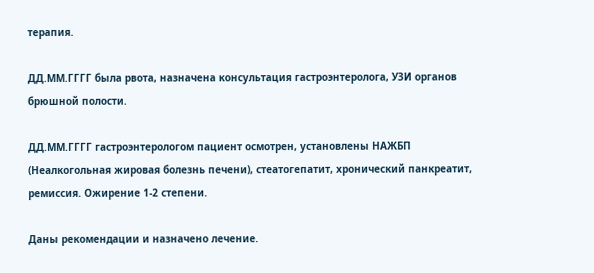терапия.

ДД.ММ.ГГГГ была рвота, назначена консультация гастроэнтеролога, УЗИ органов брюшной полости.

ДД.ММ.ГГГГ гастроэнтерологом пациент осмотрен, установлены НАЖБП (Неалкогольная жировая болезнь печени), стеатогепатит, хронический панкреатит, ремиссия. Ожирение 1-2 степени.

Даны рекомендации и назначено лечение.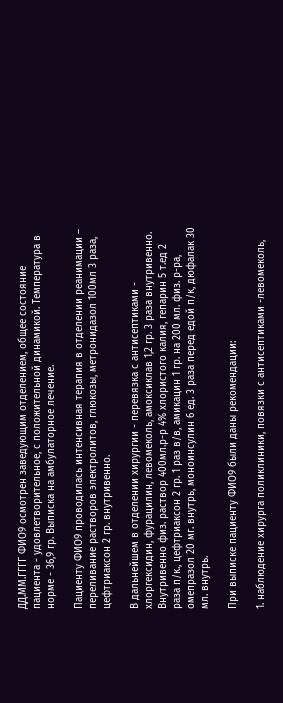ДД.ММ.ГГГГ ФИО9 осмотрен заведующим отделением, общее состояние пациента - удовлетворительное, с положительной динамикой. Температура в норме - 36,9 гр. Выписка на амбулаторное лечение.

Пациенту ФИО9 проводилась интенсивная терапия в отделении реанимации – переливание растворов электролитов, глюкозы, метронидазол 100мл 3 раза, цефтриаксон 2 гр. внутривенно.

В дальнейшем в отделении хирургии - перевязка с антисептиками - хлоргексидин, фурацилин, левомеколь, амоксиклав 1,2 гр. 3 раза внутривенно. Внутривенно физ. раствор 400мл.р-р 4% хлористого калия, гепарин 5 т.ед 2 раза п/к., цефтриаксон 2 гр. 1 раз в/в, амикацин 1 гр. на 200 мл. физ. р-ра, омепразол 20 мг. внутрь, моноинсулин 6 ед. 3 раза перед едой п/к, дюфалак 30 мл. внутрь.

При выписке пациенту ФИО9 были даны рекомендации:

1. наблюдение хирурга поликлиники, повязки с антисептиками -левомеколь,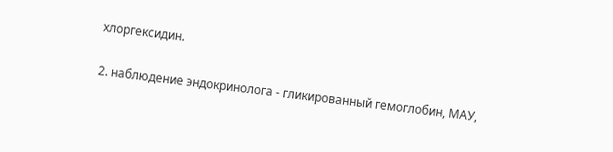хлоргексидин.

2. наблюдение эндокринолога - гликированный гемоглобин, МАУ,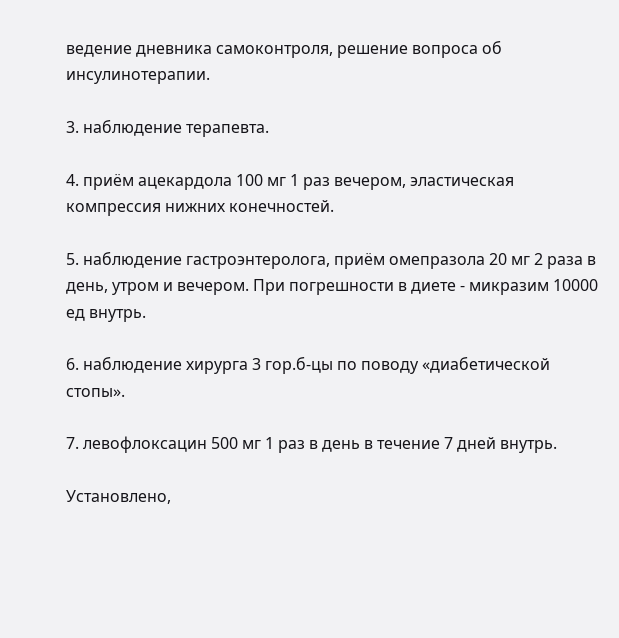ведение дневника самоконтроля, решение вопроса об инсулинотерапии.

3. наблюдение терапевта.

4. приём ацекардола 100 мг 1 раз вечером, эластическая компрессия нижних конечностей.

5. наблюдение гастроэнтеролога, приём омепразола 20 мг 2 раза в день, утром и вечером. При погрешности в диете - микразим 10000 ед внутрь.

6. наблюдение хирурга 3 гор.б-цы по поводу «диабетической стопы».

7. левофлоксацин 500 мг 1 раз в день в течение 7 дней внутрь.

Установлено,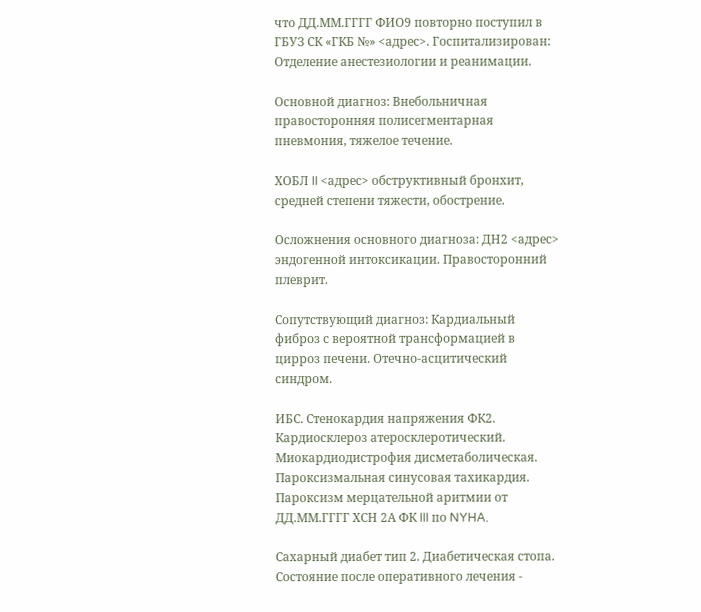что ДД.ММ.ГГГГ ФИО9 повторно поступил в ГБУЗ СК «ГКБ №» <адрес>. Госпитализирован: Отделение анестезиологии и реанимации.

Основной диагноз: Внебольничная правосторонняя полисегментарная пневмония, тяжелое течение.

ХОБЛ II <адрес> обструктивный бронхит, средней степени тяжести, обострение.

Осложнения основного диагноза: ДН2 <адрес> эндогенной интоксикации. Правосторонний плеврит.

Сопутствующий диагноз: Кардиальный фиброз с вероятной трансформацией в цирроз печени. Отечно-асцитический синдром.

ИБС. Стенокардия напряжения ФК2. Кардиосклероз атеросклеротический. Миокардиодистрофия дисметаболическая. Пароксизмальная синусовая тахикардия. Пароксизм мерцательной аритмии от ДД.ММ.ГГГГ ХСН 2А ФК III по NYHA.

Сахарный диабет тип 2. Диабетическая стопа. Состояние после оперативного лечения -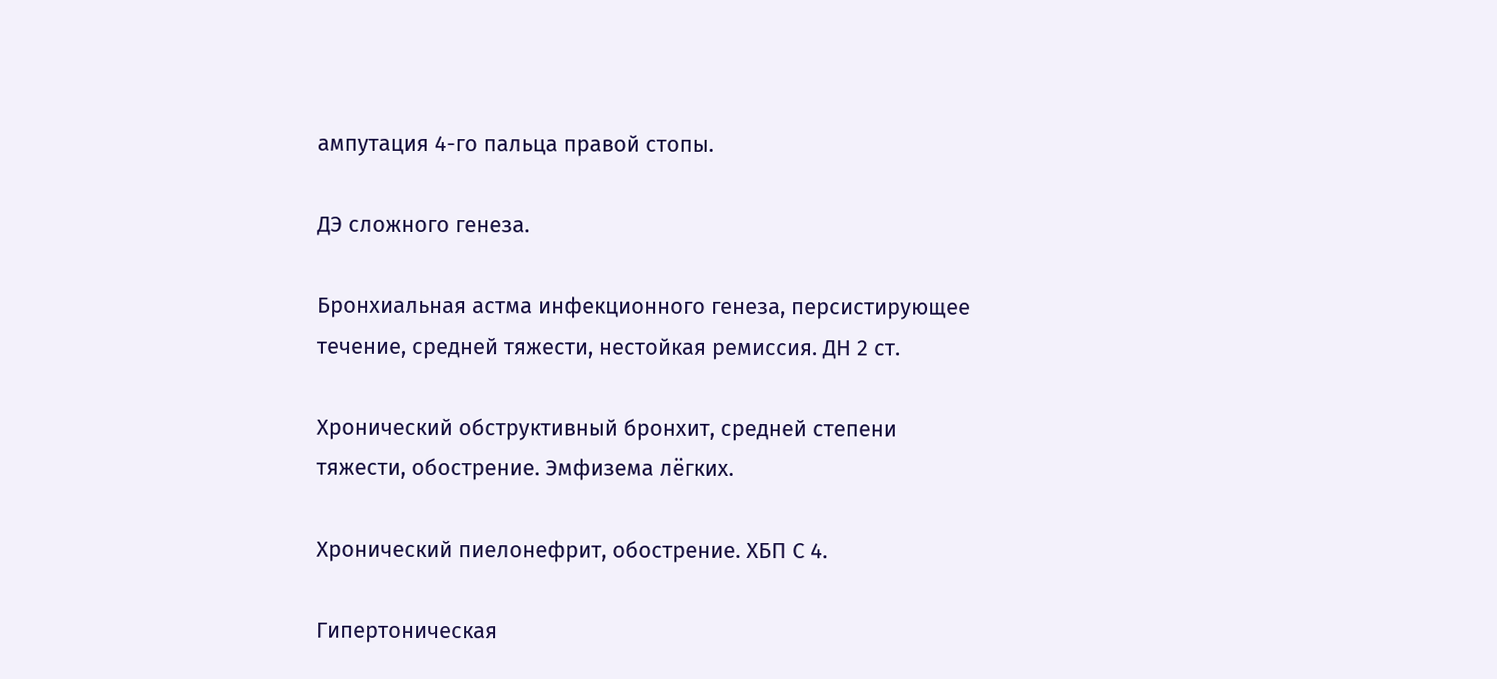ампутация 4-го пальца правой стопы.

ДЭ сложного генеза.

Бронхиальная астма инфекционного генеза, персистирующее течение, средней тяжести, нестойкая ремиссия. ДН 2 ст.

Хронический обструктивный бронхит, средней степени тяжести, обострение. Эмфизема лёгких.

Хронический пиелонефрит, обострение. ХБП С 4.

Гипертоническая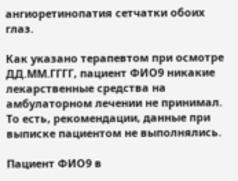ангиоретинопатия сетчатки обоих глаз.

Как указано терапевтом при осмотре ДД.ММ.ГГГГ, пациент ФИО9 никакие лекарственные средства на амбулаторном лечении не принимал. То есть, рекомендации, данные при выписке пациентом не выполнялись.

Пациент ФИО9 в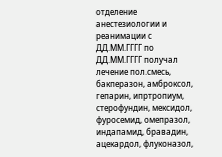отделение анестезиологии и реанимации с ДД.ММ.ГГГГ по ДД.ММ.ГГГГ получал лечение пол.смесь, бакперазон, амброксол, гепарин, ипртропиум, стерофундин, мексидол, фуросемид, омепразол, индапамид, бравадин, ацекардол, флуконазол,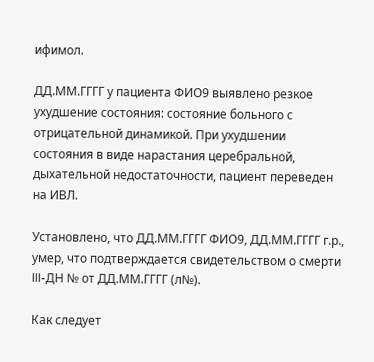ифимол.

ДД.ММ.ГГГГ у пациента ФИО9 выявлено резкое ухудшение состояния: состояние больного с отрицательной динамикой. При ухудшении состояния в виде нарастания церебральной, дыхательной недостаточности, пациент переведен на ИВЛ.

Установлено, что ДД.ММ.ГГГГ ФИО9, ДД.ММ.ГГГГ г.р., умер, что подтверждается свидетельством о смерти III-ДН № от ДД.ММ.ГГГГ (л№).

Как следует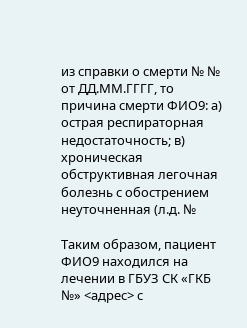из справки о смерти № № от ДД.ММ.ГГГГ, то причина смерти ФИО9: а) острая респираторная недостаточность; в) хроническая обструктивная легочная болезнь с обострением неуточненная (л.д. №

Таким образом, пациент ФИО9 находился на лечении в ГБУЗ СК «ГКБ №» <адрес> с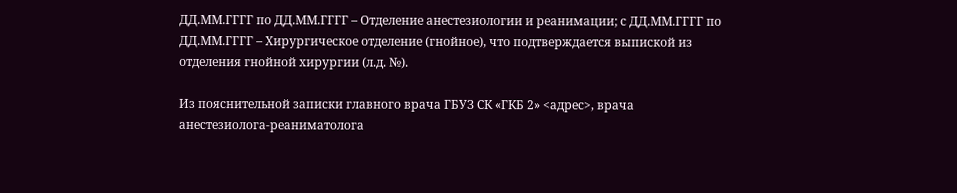ДД.ММ.ГГГГ по ДД.ММ.ГГГГ – Отделение анестезиологии и реанимации; с ДД.ММ.ГГГГ по ДД.ММ.ГГГГ – Хирургическое отделение (гнойное), что подтверждается выпиской из отделения гнойной хирургии (л.д. №).

Из пояснительной записки главного врача ГБУЗ СК «ГКБ 2» <адрес>, врача анестезиолога-реаниматолога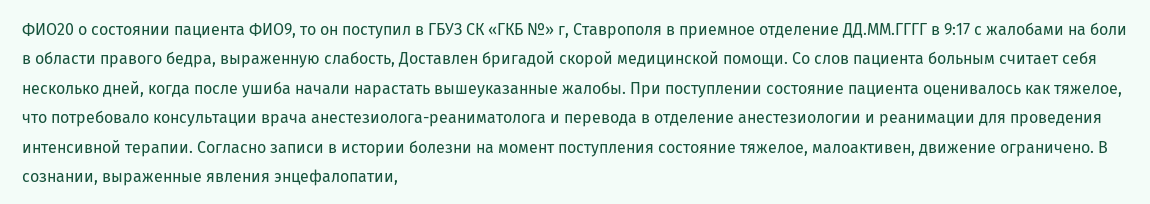ФИО20 о состоянии пациента ФИО9, то он поступил в ГБУЗ СК «ГКБ №» г, Ставрополя в приемное отделение ДД.ММ.ГГГГ в 9:17 с жалобами на боли в области правого бедра, выраженную слабость, Доставлен бригадой скорой медицинской помощи. Со слов пациента больным считает себя несколько дней, когда после ушиба начали нарастать вышеуказанные жалобы. При поступлении состояние пациента оценивалось как тяжелое, что потребовало консультации врача анестезиолога-реаниматолога и перевода в отделение анестезиологии и реанимации для проведения интенсивной терапии. Согласно записи в истории болезни на момент поступления состояние тяжелое, малоактивен, движение ограничено. В сознании, выраженные явления энцефалопатии,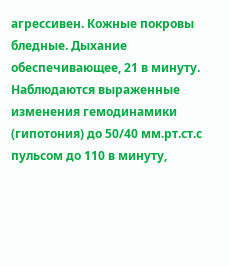агрессивен. Кожные покровы бледные. Дыхание обеспечивающее, 21 в минуту. Наблюдаются выраженные изменения гемодинамики (гипотония) до 50/40 мм.рт.ст.с пульсом до 110 в минуту,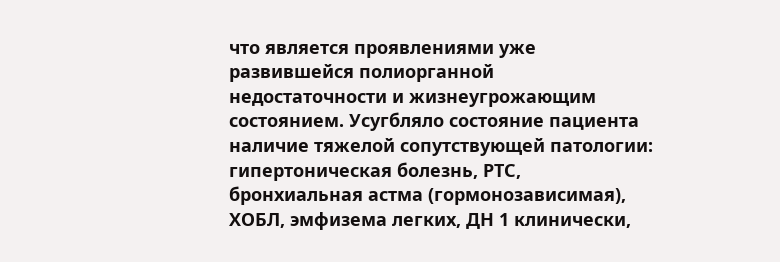что является проявлениями уже развившейся полиорганной недостаточности и жизнеугрожающим состоянием. Усугбляло состояние пациента наличие тяжелой сопутствующей патологии: гипертоническая болезнь, РТС, бронхиальная астма (гормонозависимая), ХОБЛ, эмфизема легких, ДН 1 клинически,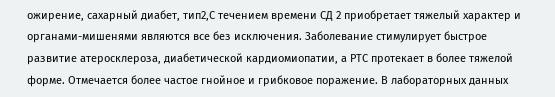ожирение, сахарный диабет, тип2,С течением времени СД 2 приобретает тяжелый характер и органами-мишенями являются все без исключения. Заболевание стимулирует быстрое развитие атеросклероза, диабетической кардиомиопатии, а РТС протекает в более тяжелой форме. Отмечается более частое гнойное и грибковое поражение. В лабораторных данных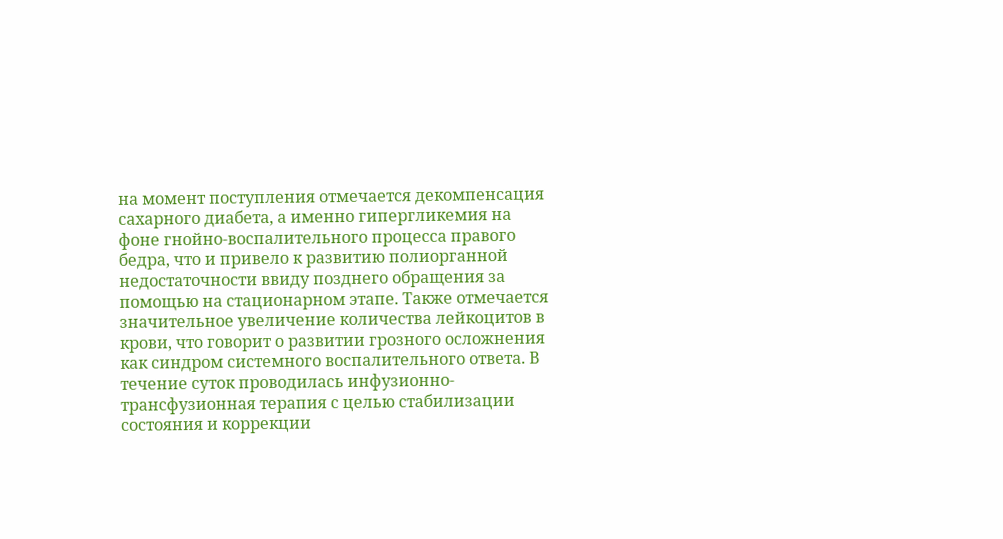на момент поступления отмечается декомпенсация сахарного диабета, а именно гипергликемия на фоне гнойно-воспалительного процесса правого бедра, что и привело к развитию полиорганной недостаточности ввиду позднего обращения за помощью на стационарном этапе. Также отмечается значительное увеличение количества лейкоцитов в крови, что говорит о развитии грозного осложнения как синдром системного воспалительного ответа. В течение суток проводилась инфузионно-трансфузионная терапия с целью стабилизации состояния и коррекции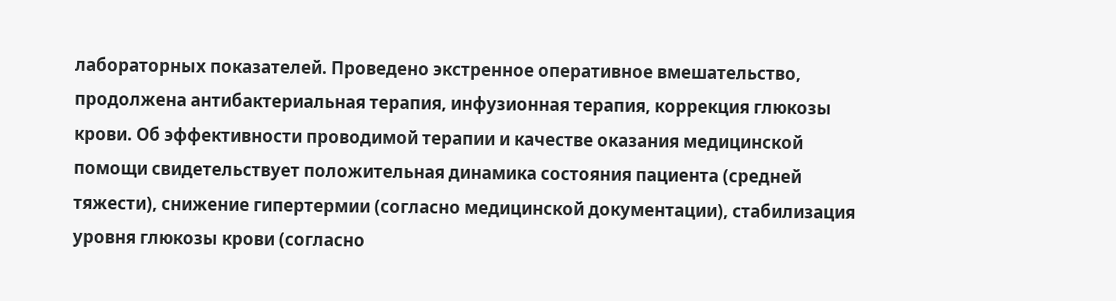лабораторных показателей. Проведено экстренное оперативное вмешательство, продолжена антибактериальная терапия, инфузионная терапия, коррекция глюкозы крови. Об эффективности проводимой терапии и качестве оказания медицинской помощи свидетельствует положительная динамика состояния пациента (средней тяжести), снижение гипертермии (согласно медицинской документации), стабилизация уровня глюкозы крови (согласно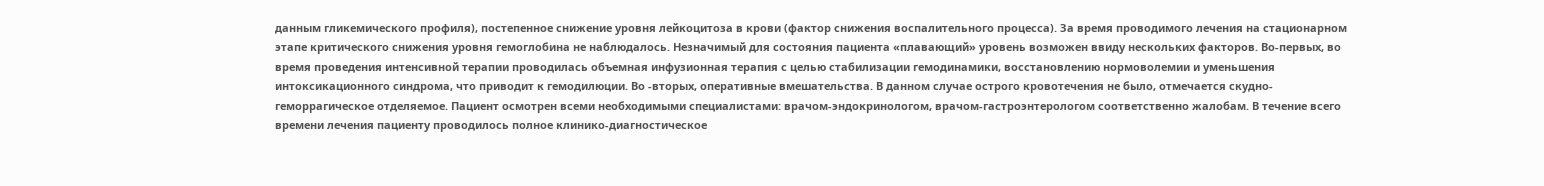данным гликемического профиля), постепенное снижение уровня лейкоцитоза в крови (фактор снижения воспалительного процесса). За время проводимого лечения на стационарном этапе критического снижения уровня гемоглобина не наблюдалось. Незначимый для состояния пациента «плавающий» уровень возможен ввиду нескольких факторов. Во-первых, во время проведения интенсивной терапии проводилась объемная инфузионная терапия с целью стабилизации гемодинамики, восстановлению нормоволемии и уменьшения интоксикационного синдрома, что приводит к гемодилюции. Во -вторых, оперативные вмешательства. В данном случае острого кровотечения не было, отмечается скудно-геморрагическое отделяемое. Пациент осмотрен всеми необходимыми специалистами: врачом-эндокринологом, врачом-гастроэнтерологом соответственно жалобам. В течение всего времени лечения пациенту проводилось полное клинико-диагностическое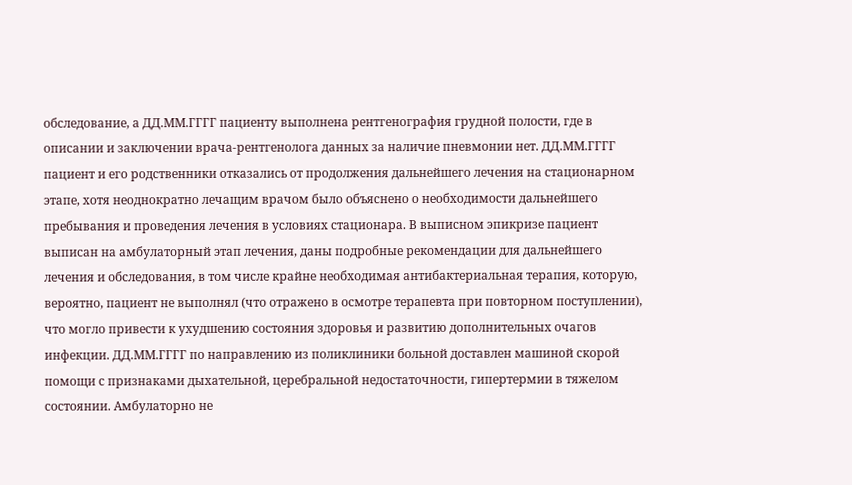обследование, а ДД.ММ.ГГГГ пациенту выполнена рентгенография грудной полости, где в описании и заключении врача-рентгенолога данных за наличие пневмонии нет. ДД.ММ.ГГГГ пациент и его родственники отказались от продолжения дальнейшего лечения на стационарном этапе, хотя неоднократно лечащим врачом было объяснено о необходимости дальнейшего пребывания и проведения лечения в условиях стационара. В выписном эпикризе пациент выписан на амбулаторный этап лечения, даны подробные рекомендации для дальнейшего лечения и обследования, в том числе крайне необходимая антибактериальная терапия, которую, вероятно, пациент не выполнял (что отражено в осмотре терапевта при повторном поступлении), что могло привести к ухудшению состояния здоровья и развитию дополнительных очагов инфекции. ДД.ММ.ГГГГ по направлению из поликлиники больной доставлен машиной скорой помощи с признаками дыхательной, церебральной недостаточности, гипертермии в тяжелом состоянии. Амбулаторно не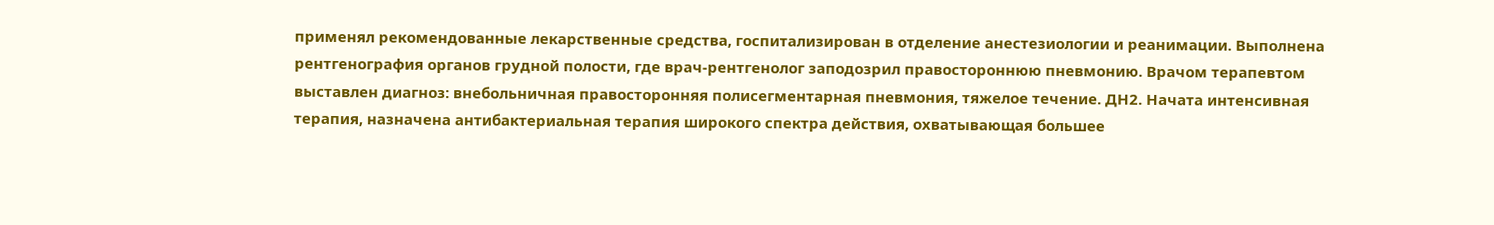применял рекомендованные лекарственные средства, госпитализирован в отделение анестезиологии и реанимации. Выполнена рентгенография органов грудной полости, где врач-рентгенолог заподозрил правостороннюю пневмонию. Врачом терапевтом выставлен диагноз: внебольничная правосторонняя полисегментарная пневмония, тяжелое течение. ДН2. Начата интенсивная терапия, назначена антибактериальная терапия широкого спектра действия, охватывающая большее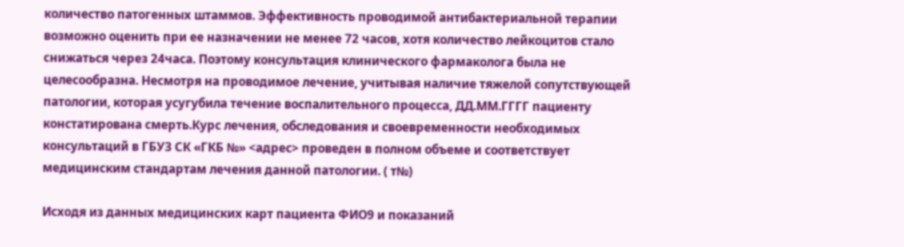количество патогенных штаммов. Эффективность проводимой антибактериальной терапии возможно оценить при ее назначении не менее 72 часов, хотя количество лейкоцитов стало снижаться через 24часа. Поэтому консультация клинического фармаколога была не целесообразна. Несмотря на проводимое лечение, учитывая наличие тяжелой сопутствующей патологии, которая усугубила течение воспалительного процесса, ДД.ММ.ГГГГ пациенту констатирована смерть.Курс лечения, обследования и своевременности необходимых консультаций в ГБУЗ СК «ГКБ №» <адрес> проведен в полном объеме и соответствует медицинским стандартам лечения данной патологии. ( т№)

Исходя из данных медицинских карт пациента ФИО9 и показаний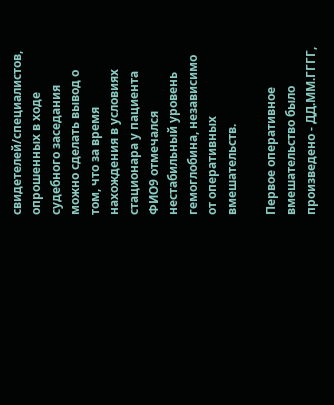свидетелей/специалистов, опрошенных в ходе судебного заседания можно сделать вывод о том, что за время нахождения в условиях стационара у пациента ФИО9 отмечался нестабильный уровень гемоглобина, независимо от оперативных вмешательств.

Первое оперативное вмешательство было произведено - ДД.ММ.ГГГГ,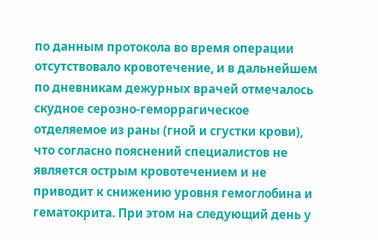по данным протокола во время операции отсутствовало кровотечение, и в дальнейшем по дневникам дежурных врачей отмечалось скудное серозно-геморрагическое отделяемое из раны (гной и сгустки крови), что согласно пояснений специалистов не является острым кровотечением и не приводит к снижению уровня гемоглобина и гематокрита. При этом на следующий день у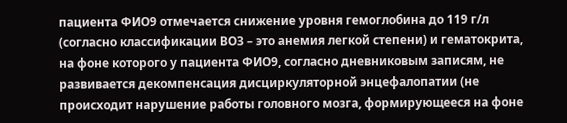пациента ФИО9 отмечается снижение уровня гемоглобина до 119 г/л (согласно классификации ВОЗ – это анемия легкой степени) и гематокрита, на фоне которого у пациента ФИО9, согласно дневниковым записям, не развивается декомпенсация дисциркуляторной энцефалопатии (не происходит нарушение работы головного мозга, формирующееся на фоне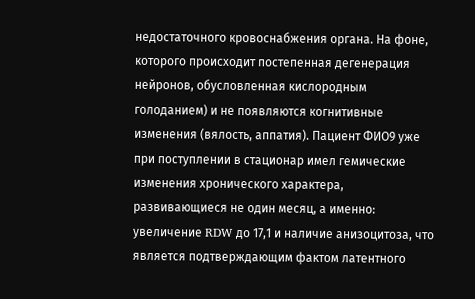недостаточного кровоснабжения органа. На фоне, которого происходит постепенная дегенерация нейронов, обусловленная кислородным голоданием) и не появляются когнитивные изменения (вялость, аппатия). Пациент ФИО9 уже при поступлении в стационар имел гемические изменения хронического характера, развивающиеся не один месяц, а именно: увеличение RDW до 17,1 и наличие анизоцитоза, что является подтверждающим фактом латентного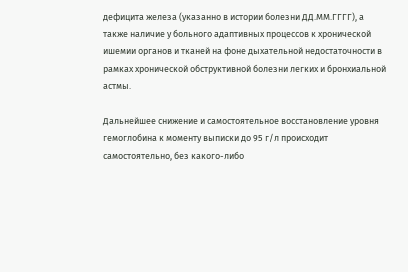дефицита железа (указанно в истории болезни ДД.ММ.ГГГГ), а также наличие у больного адаптивных процессов к хронической ишемии органов и тканей на фоне дыхательной недостаточности в рамках хронической обструктивной болезни легких и бронхиальной астмы.

Дальнейшее снижение и самостоятельное восстановление уровня гемоглобина к моменту выписки до 95 г/л происходит самостоятельно, без какого-либо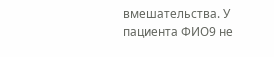вмешательства. У пациента ФИО9 не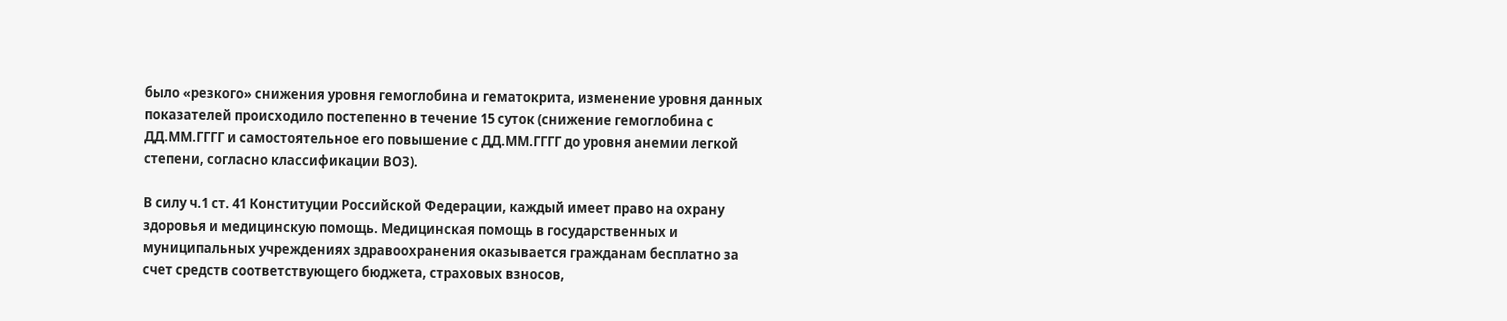было «резкого» снижения уровня гемоглобина и гематокрита, изменение уровня данных показателей происходило постепенно в течение 15 суток (снижение гемоглобина с ДД.ММ.ГГГГ и самостоятельное его повышение с ДД.ММ.ГГГГ до уровня анемии легкой степени, согласно классификации ВОЗ).

В силу ч.1 ст. 41 Конституции Российской Федерации, каждый имеет право на охрану здоровья и медицинскую помощь. Медицинская помощь в государственных и муниципальных учреждениях здравоохранения оказывается гражданам бесплатно за счет средств соответствующего бюджета, страховых взносов,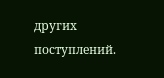других поступлений.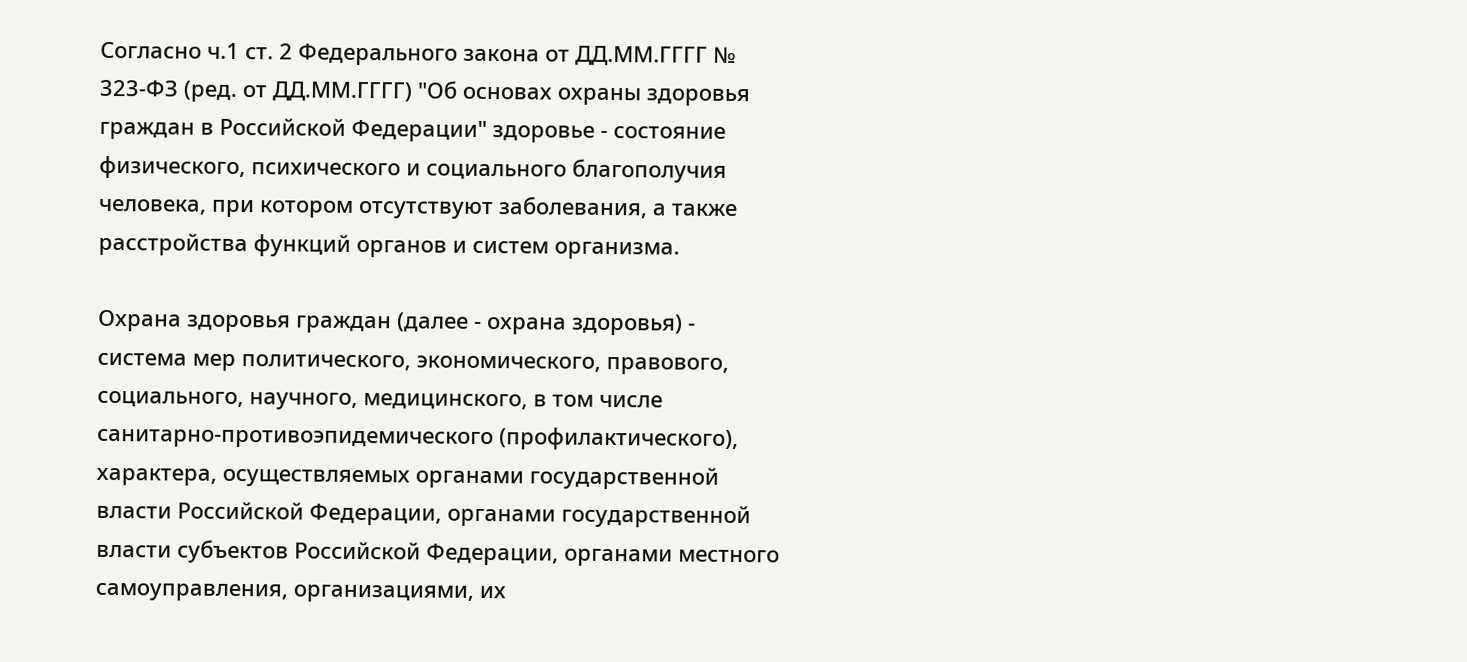Согласно ч.1 ст. 2 Федерального закона от ДД.ММ.ГГГГ № 323-ФЗ (ред. от ДД.ММ.ГГГГ) "Об основах охраны здоровья граждан в Российской Федерации" здоровье - состояние физического, психического и социального благополучия человека, при котором отсутствуют заболевания, а также расстройства функций органов и систем организма.

Охрана здоровья граждан (далее - охрана здоровья) - система мер политического, экономического, правового, социального, научного, медицинского, в том числе санитарно-противоэпидемического (профилактического), характера, осуществляемых органами государственной власти Российской Федерации, органами государственной власти субъектов Российской Федерации, органами местного самоуправления, организациями, их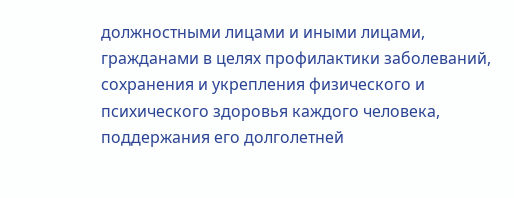должностными лицами и иными лицами, гражданами в целях профилактики заболеваний, сохранения и укрепления физического и психического здоровья каждого человека, поддержания его долголетней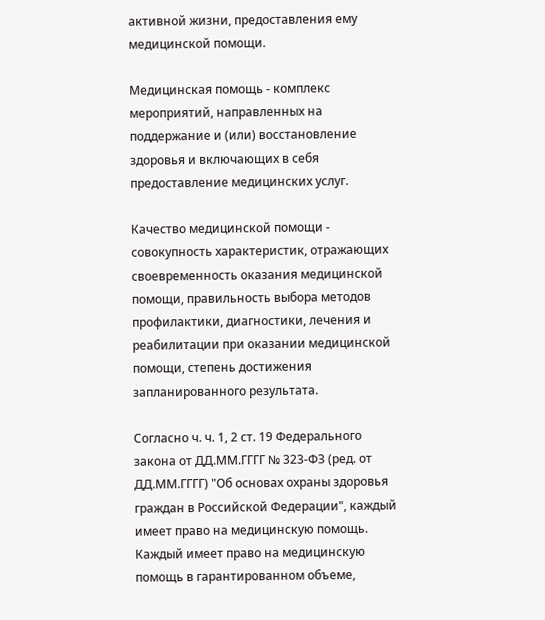активной жизни, предоставления ему медицинской помощи.

Медицинская помощь - комплекс мероприятий, направленных на поддержание и (или) восстановление здоровья и включающих в себя предоставление медицинских услуг.

Качество медицинской помощи - совокупность характеристик, отражающих своевременность оказания медицинской помощи, правильность выбора методов профилактики, диагностики, лечения и реабилитации при оказании медицинской помощи, степень достижения запланированного результата.

Согласно ч. ч. 1, 2 ст. 19 Федерального закона от ДД.ММ.ГГГГ № 323-ФЗ (ред. от ДД.ММ.ГГГГ) "Об основах охраны здоровья граждан в Российской Федерации", каждый имеет право на медицинскую помощь. Каждый имеет право на медицинскую помощь в гарантированном объеме,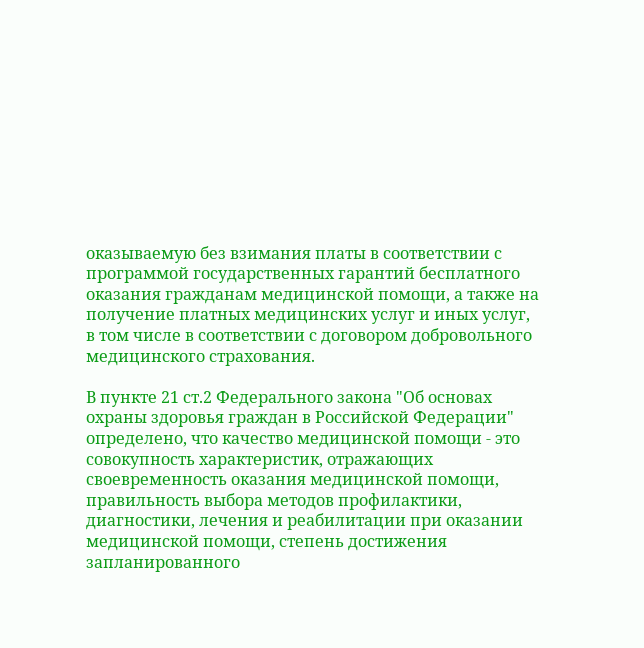оказываемую без взимания платы в соответствии с программой государственных гарантий бесплатного оказания гражданам медицинской помощи, а также на получение платных медицинских услуг и иных услуг, в том числе в соответствии с договором добровольного медицинского страхования.

В пункте 21 ст.2 Федерального закона "Об основах охраны здоровья граждан в Российской Федерации" определено, что качество медицинской помощи - это совокупность характеристик, отражающих своевременность оказания медицинской помощи, правильность выбора методов профилактики, диагностики, лечения и реабилитации при оказании медицинской помощи, степень достижения запланированного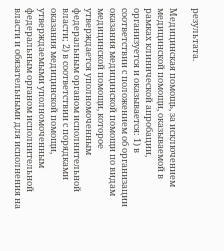результата.

Медицинская помощь, за исключением медицинской помощи, оказываемой в рамках клинической апробации, организуется и оказывается: 1) в соответствии с положением об организации оказания медицинской помощи по видам медицинской помощи, которое утверждается уполномоченным федеральным органом исполнительной власти; 2) в соответствии с порядками оказания медицинской помощи, утверждаемыми уполномоченным федеральным органом исполнительной власти и обязательными для исполнения на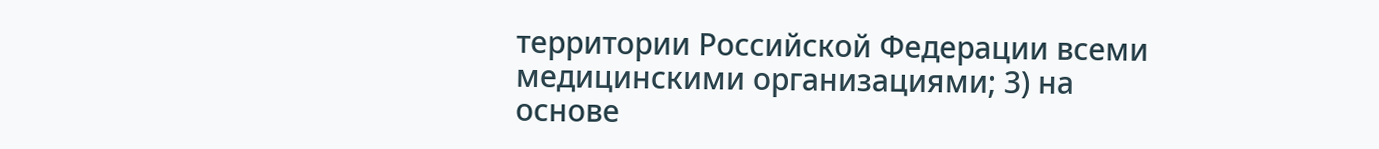территории Российской Федерации всеми медицинскими организациями; 3) на основе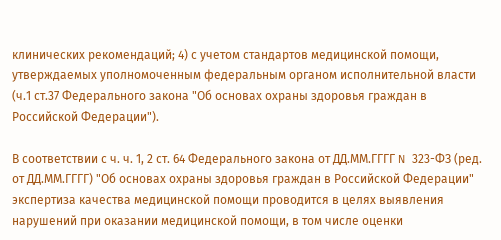клинических рекомендаций; 4) с учетом стандартов медицинской помощи, утверждаемых уполномоченным федеральным органом исполнительной власти (ч.1 ст.37 Федерального закона "Об основах охраны здоровья граждан в Российской Федерации").

В соответствии с ч. ч. 1, 2 ст. 64 Федерального закона от ДД.ММ.ГГГГ N 323-ФЗ (ред. от ДД.ММ.ГГГГ) "Об основах охраны здоровья граждан в Российской Федерации" экспертиза качества медицинской помощи проводится в целях выявления нарушений при оказании медицинской помощи, в том числе оценки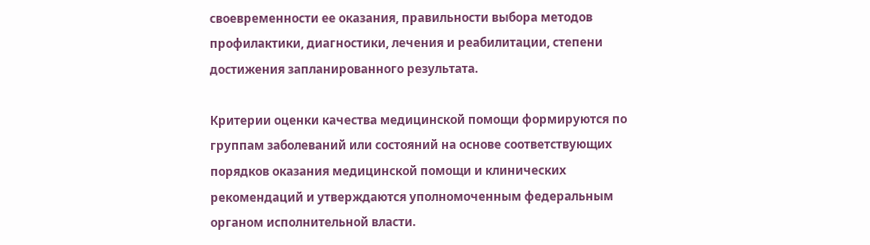своевременности ее оказания, правильности выбора методов профилактики, диагностики, лечения и реабилитации, степени достижения запланированного результата.

Критерии оценки качества медицинской помощи формируются по группам заболеваний или состояний на основе соответствующих порядков оказания медицинской помощи и клинических рекомендаций и утверждаются уполномоченным федеральным органом исполнительной власти.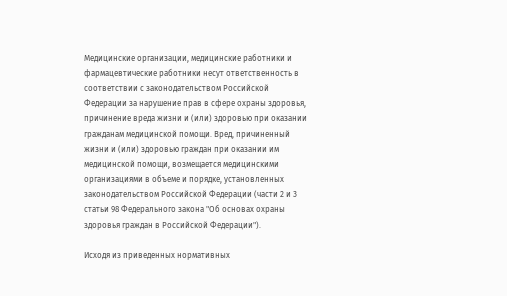Медицинские организации, медицинские работники и фармацевтические работники несут ответственность в соответствии с законодательством Российской Федерации за нарушение прав в сфере охраны здоровья, причинение вреда жизни и (или) здоровью при оказании гражданам медицинской помощи. Вред, причиненный жизни и (или) здоровью граждан при оказании им медицинской помощи, возмещается медицинскими организациями в объеме и порядке, установленных законодательством Российской Федерации (части 2 и 3 статьи 98 Федерального закона "Об основах охраны здоровья граждан в Российской Федерации").

Исходя из приведенных нормативных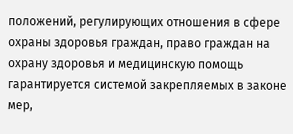положений, регулирующих отношения в сфере охраны здоровья граждан, право граждан на охрану здоровья и медицинскую помощь гарантируется системой закрепляемых в законе мер,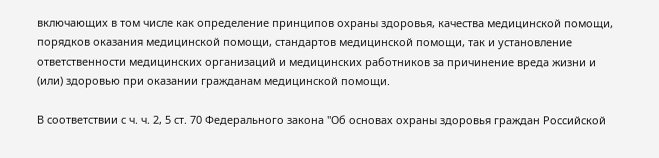включающих в том числе как определение принципов охраны здоровья, качества медицинской помощи, порядков оказания медицинской помощи, стандартов медицинской помощи, так и установление ответственности медицинских организаций и медицинских работников за причинение вреда жизни и (или) здоровью при оказании гражданам медицинской помощи.

В соответствии с ч. ч. 2, 5 ст. 70 Федерального закона "Об основах охраны здоровья граждан Российской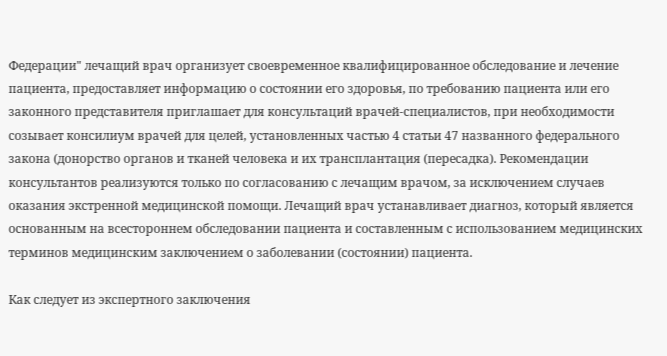Федерации" лечащий врач организует своевременное квалифицированное обследование и лечение пациента, предоставляет информацию о состоянии его здоровья, по требованию пациента или его законного представителя приглашает для консультаций врачей-специалистов, при необходимости созывает консилиум врачей для целей, установленных частью 4 статьи 47 названного федерального закона (донорство органов и тканей человека и их трансплантация (пересадка). Рекомендации консультантов реализуются только по согласованию с лечащим врачом, за исключением случаев оказания экстренной медицинской помощи. Лечащий врач устанавливает диагноз, который является основанным на всестороннем обследовании пациента и составленным с использованием медицинских терминов медицинским заключением о заболевании (состоянии) пациента.

Как следует из экспертного заключения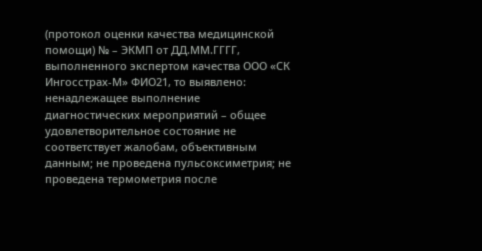(протокол оценки качества медицинской помощи) № – ЭКМП от ДД.ММ.ГГГГ, выполненного экспертом качества ООО «СК Ингосстрах-М» ФИО21, то выявлено: ненадлежащее выполнение диагностических мероприятий – общее удовлетворительное состояние не соответствует жалобам, объективным данным; не проведена пульсоксиметрия; не проведена термометрия после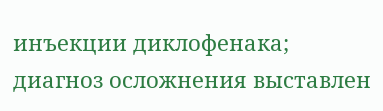инъекции диклофенака; диагноз осложнения выставлен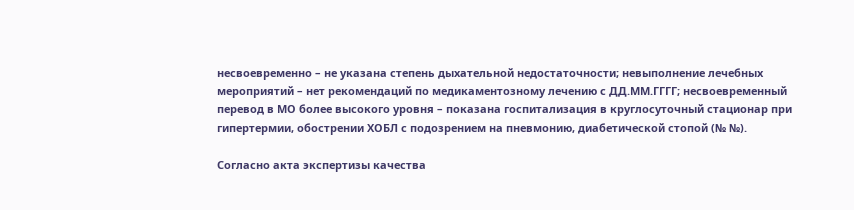несвоевременно – не указана степень дыхательной недостаточности; невыполнение лечебных мероприятий – нет рекомендаций по медикаментозному лечению с ДД.ММ.ГГГГ; несвоевременный перевод в МО более высокого уровня – показана госпитализация в круглосуточный стационар при гипертермии, обострении ХОБЛ с подозрением на пневмонию, диабетической стопой (№ №).

Согласно акта экспертизы качества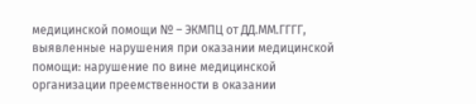медицинской помощи № – ЭКМПЦ от ДД.ММ.ГГГГ, выявленные нарушения при оказании медицинской помощи: нарушение по вине медицинской организации преемственности в оказании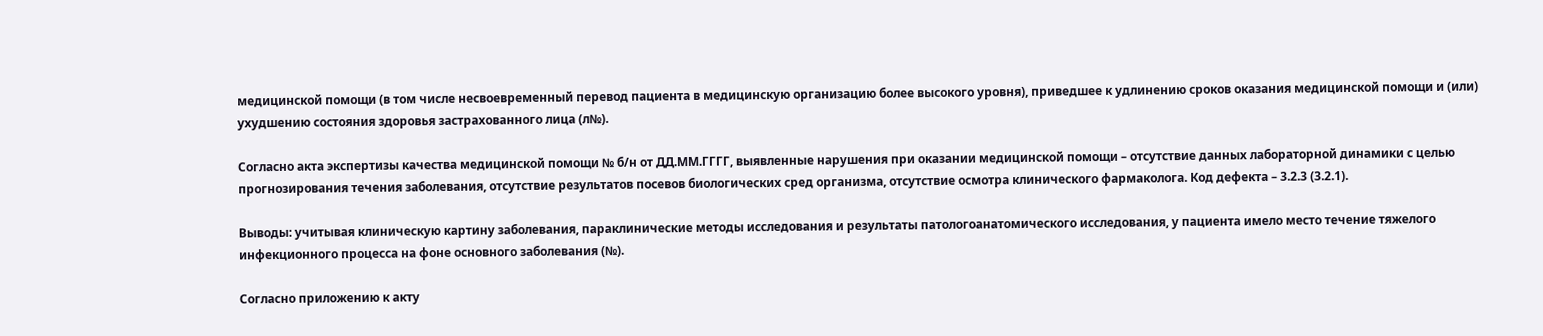медицинской помощи (в том числе несвоевременный перевод пациента в медицинскую организацию более высокого уровня), приведшее к удлинению сроков оказания медицинской помощи и (или) ухудшению состояния здоровья застрахованного лица (л№).

Согласно акта экспертизы качества медицинской помощи № б/н от ДД.ММ.ГГГГ, выявленные нарушения при оказании медицинской помощи – отсутствие данных лабораторной динамики с целью прогнозирования течения заболевания, отсутствие результатов посевов биологических сред организма, отсутствие осмотра клинического фармаколога. Код дефекта – 3.2.3 (3.2.1).

Выводы: учитывая клиническую картину заболевания, параклинические методы исследования и результаты патологоанатомического исследования, у пациента имело место течение тяжелого инфекционного процесса на фоне основного заболевания (№).

Согласно приложению к акту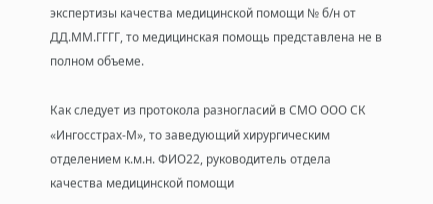экспертизы качества медицинской помощи № б/н от ДД.ММ.ГГГГ, то медицинская помощь представлена не в полном объеме.

Как следует из протокола разногласий в СМО ООО СК «Ингосстрах-М», то заведующий хирургическим отделением к.м.н. ФИО22, руководитель отдела качества медицинской помощи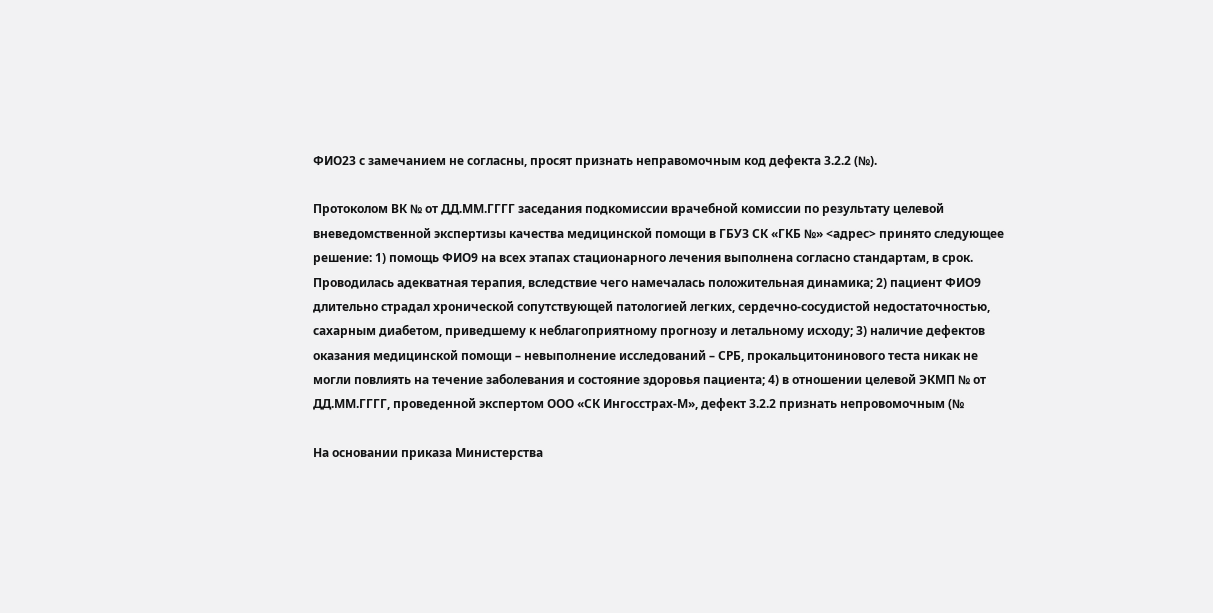ФИО23 с замечанием не согласны, просят признать неправомочным код дефекта 3.2.2 (№).

Протоколом ВК № от ДД.ММ.ГГГГ заседания подкомиссии врачебной комиссии по результату целевой вневедомственной экспертизы качества медицинской помощи в ГБУЗ СК «ГКБ №» <адрес> принято следующее решение: 1) помощь ФИО9 на всех этапах стационарного лечения выполнена согласно стандартам, в срок. Проводилась адекватная терапия, вследствие чего намечалась положительная динамика; 2) пациент ФИО9 длительно страдал хронической сопутствующей патологией легких, сердечно-сосудистой недостаточностью, сахарным диабетом, приведшему к неблагоприятному прогнозу и летальному исходу; 3) наличие дефектов оказания медицинской помощи – невыполнение исследований – СРБ, прокальцитонинового теста никак не могли повлиять на течение заболевания и состояние здоровья пациента; 4) в отношении целевой ЭКМП № от ДД.ММ.ГГГГ, проведенной экспертом ООО «СК Ингосстрах-М», дефект 3.2.2 признать непровомочным (№

На основании приказа Министерства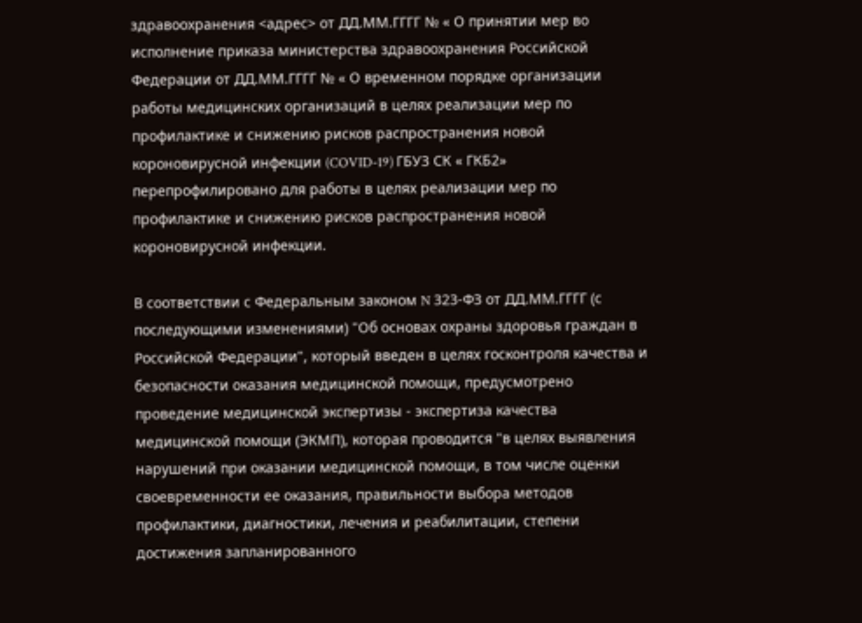здравоохранения <адрес> от ДД.ММ.ГГГГ № « О принятии мер во исполнение приказа министерства здравоохранения Российской Федерации от ДД.ММ.ГГГГ № « О временном порядке организации работы медицинских организаций в целях реализации мер по профилактике и снижению рисков распространения новой короновирусной инфекции (COVID-19) ГБУЗ СК « ГКБ2» перепрофилировано для работы в целях реализации мер по профилактике и снижению рисков распространения новой короновирусной инфекции.

В соответствии с Федеральным законом N 323-ФЗ от ДД.ММ.ГГГГ (с последующими изменениями) "Об основах охраны здоровья граждан в Российской Федерации", который введен в целях госконтроля качества и безопасности оказания медицинской помощи, предусмотрено проведение медицинской экспертизы - экспертиза качества медицинской помощи (ЭКМП), которая проводится "в целях выявления нарушений при оказании медицинской помощи, в том числе оценки своевременности ее оказания, правильности выбора методов профилактики, диагностики, лечения и реабилитации, степени достижения запланированного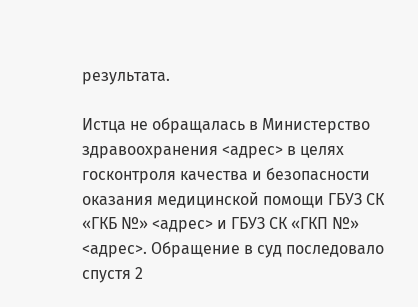результата.

Истца не обращалась в Министерство здравоохранения <адрес> в целях госконтроля качества и безопасности оказания медицинской помощи ГБУЗ СК «ГКБ №» <адрес> и ГБУЗ СК «ГКП №» <адрес>. Обращение в суд последовало спустя 2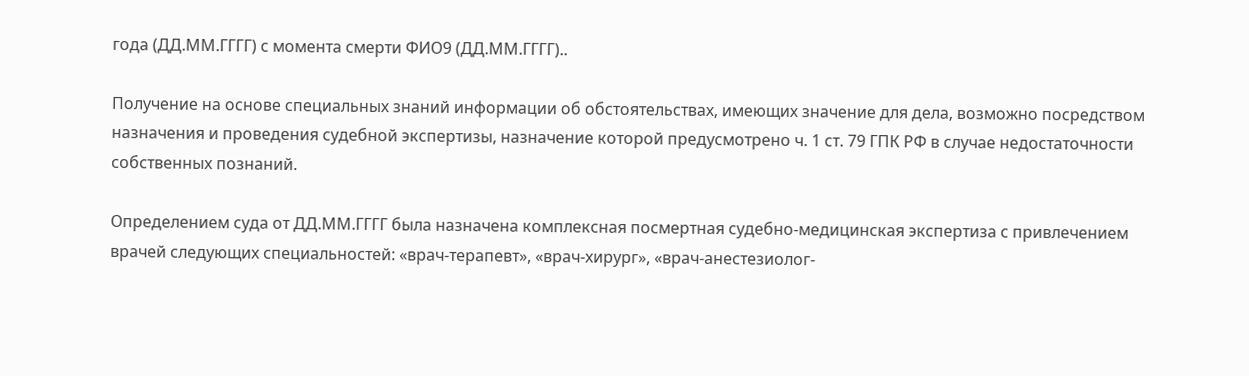года (ДД.ММ.ГГГГ) с момента смерти ФИО9 (ДД.ММ.ГГГГ)..

Получение на основе специальных знаний информации об обстоятельствах, имеющих значение для дела, возможно посредством назначения и проведения судебной экспертизы, назначение которой предусмотрено ч. 1 ст. 79 ГПК РФ в случае недостаточности собственных познаний.

Определением суда от ДД.ММ.ГГГГ была назначена комплексная посмертная судебно-медицинская экспертиза с привлечением врачей следующих специальностей: «врач-терапевт», «врач-хирург», «врач-анестезиолог-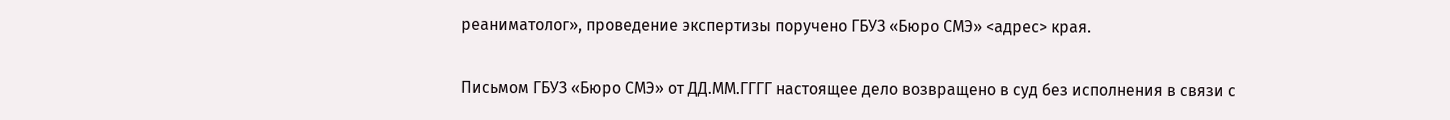реаниматолог», проведение экспертизы поручено ГБУЗ «Бюро СМЭ» <адрес> края.

Письмом ГБУЗ «Бюро СМЭ» от ДД.ММ.ГГГГ настоящее дело возвращено в суд без исполнения в связи с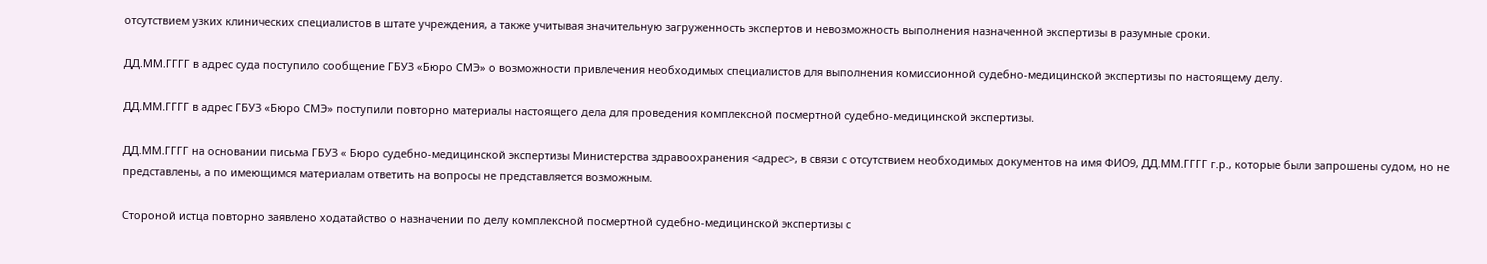отсутствием узких клинических специалистов в штате учреждения, а также учитывая значительную загруженность экспертов и невозможность выполнения назначенной экспертизы в разумные сроки.

ДД.ММ.ГГГГ в адрес суда поступило сообщение ГБУЗ «Бюро СМЭ» о возможности привлечения необходимых специалистов для выполнения комиссионной судебно-медицинской экспертизы по настоящему делу.

ДД.ММ.ГГГГ в адрес ГБУЗ «Бюро СМЭ» поступили повторно материалы настоящего дела для проведения комплексной посмертной судебно-медицинской экспертизы.

ДД.ММ.ГГГГ на основании письма ГБУЗ « Бюро судебно-медицинской экспертизы Министерства здравоохранения <адрес>, в связи с отсутствием необходимых документов на имя ФИО9, ДД.ММ.ГГГГ г.р., которые были запрошены судом, но не представлены, а по имеющимся материалам ответить на вопросы не представляется возможным.

Стороной истца повторно заявлено ходатайство о назначении по делу комплексной посмертной судебно-медицинской экспертизы с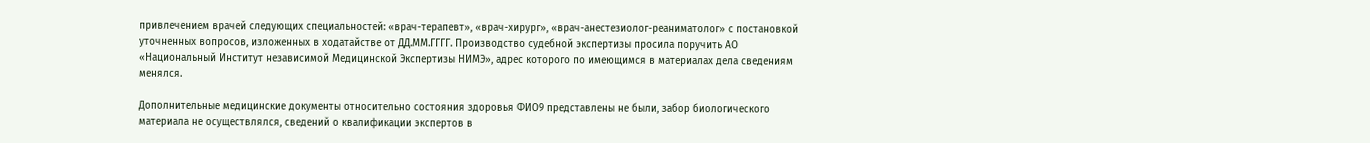привлечением врачей следующих специальностей: «врач-терапевт», «врач-хирург», «врач-анестезиолог-реаниматолог» с постановкой уточненных вопросов, изложенных в ходатайстве от ДД.ММ.ГГГГ. Производство судебной экспертизы просила поручить АО «Национальный Институт независимой Медицинской Экспертизы НИМЭ», адрес которого по имеющимся в материалах дела сведениям менялся.

Дополнительные медицинские документы относительно состояния здоровья ФИО9 представлены не были, забор биологического материала не осуществлялся, сведений о квалификации экспертов в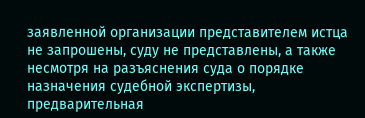заявленной организации представителем истца не запрошены, суду не представлены, а также несмотря на разъяснения суда о порядке назначения судебной экспертизы, предварительная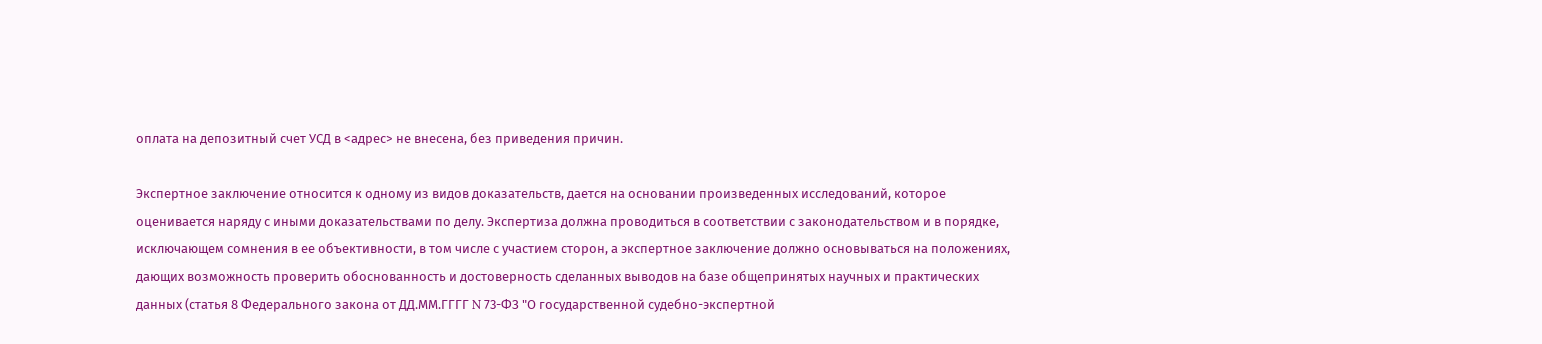оплата на депозитный счет УСД в <адрес> не внесена, без приведения причин.

Экспертное заключение относится к одному из видов доказательств, дается на основании произведенных исследований, которое оценивается наряду с иными доказательствами по делу. Экспертиза должна проводиться в соответствии с законодательством и в порядке, исключающем сомнения в ее объективности, в том числе с участием сторон, а экспертное заключение должно основываться на положениях, дающих возможность проверить обоснованность и достоверность сделанных выводов на базе общепринятых научных и практических данных (статья 8 Федерального закона от ДД.ММ.ГГГГ N 73-ФЗ "О государственной судебно-экспертной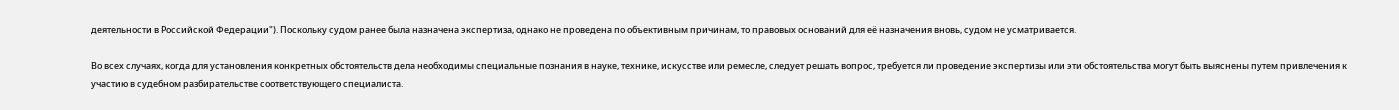деятельности в Российской Федерации"). Поскольку судом ранее была назначена экспертиза, однако не проведена по объективным причинам, то правовых оснований для её назначения вновь, судом не усматривается.

Во всех случаях, когда для установления конкретных обстоятельств дела необходимы специальные познания в науке, технике, искусстве или ремесле, следует решать вопрос, требуется ли проведение экспертизы или эти обстоятельства могут быть выяснены путем привлечения к участию в судебном разбирательстве соответствующего специалиста.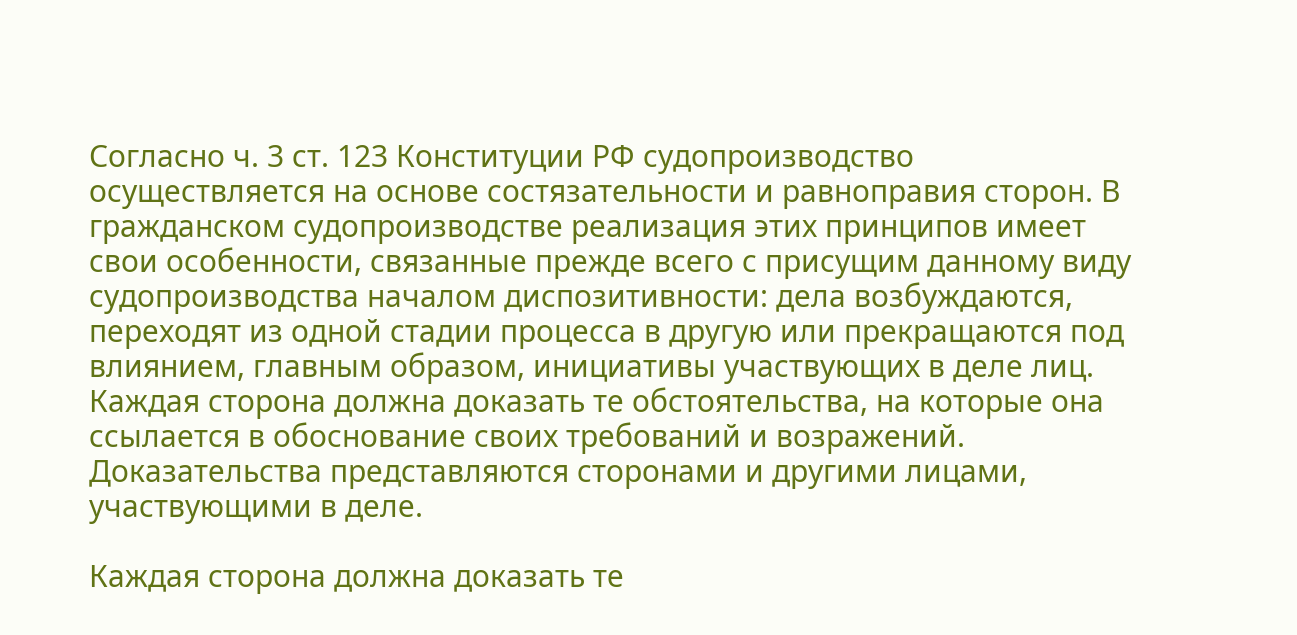Согласно ч. 3 ст. 123 Конституции РФ судопроизводство осуществляется на основе состязательности и равноправия сторон. В гражданском судопроизводстве реализация этих принципов имеет свои особенности, связанные прежде всего с присущим данному виду судопроизводства началом диспозитивности: дела возбуждаются, переходят из одной стадии процесса в другую или прекращаются под влиянием, главным образом, инициативы участвующих в деле лиц. Каждая сторона должна доказать те обстоятельства, на которые она ссылается в обоснование своих требований и возражений. Доказательства представляются сторонами и другими лицами, участвующими в деле.

Каждая сторона должна доказать те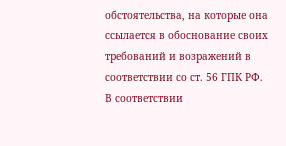обстоятельства, на которые она ссылается в обоснование своих требований и возражений в соответствии со ст. 56 ГПК РФ. В соответствии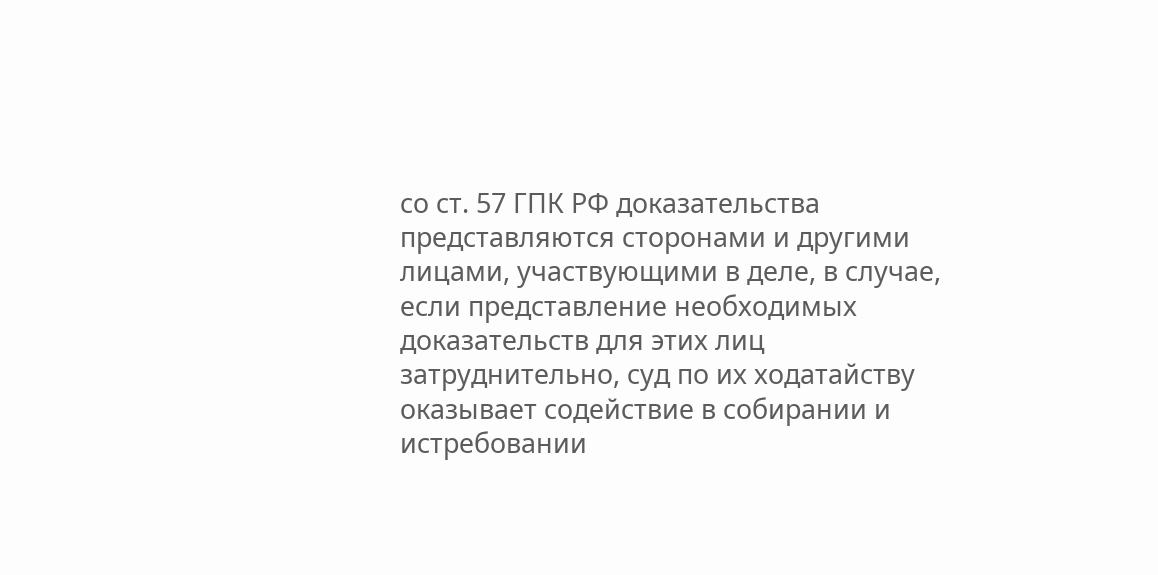со ст. 57 ГПК РФ доказательства представляются сторонами и другими лицами, участвующими в деле, в случае, если представление необходимых доказательств для этих лиц затруднительно, суд по их ходатайству оказывает содействие в собирании и истребовании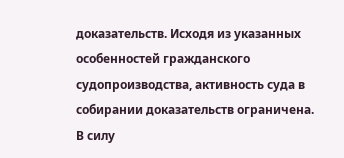доказательств. Исходя из указанных особенностей гражданского судопроизводства, активность суда в собирании доказательств ограничена. В силу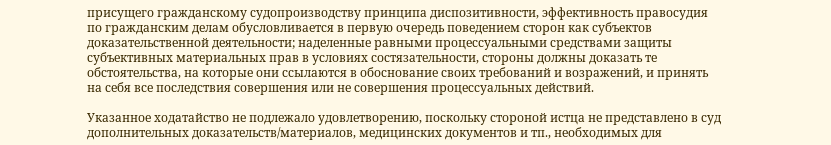присущего гражданскому судопроизводству принципа диспозитивности, эффективность правосудия по гражданским делам обусловливается в первую очередь поведением сторон как субъектов доказательственной деятельности; наделенные равными процессуальными средствами защиты субъективных материальных прав в условиях состязательности, стороны должны доказать те обстоятельства, на которые они ссылаются в обоснование своих требований и возражений, и принять на себя все последствия совершения или не совершения процессуальных действий.

Указанное ходатайство не подлежало удовлетворению, поскольку стороной истца не представлено в суд дополнительных доказательств/материалов, медицинских документов и тп., необходимых для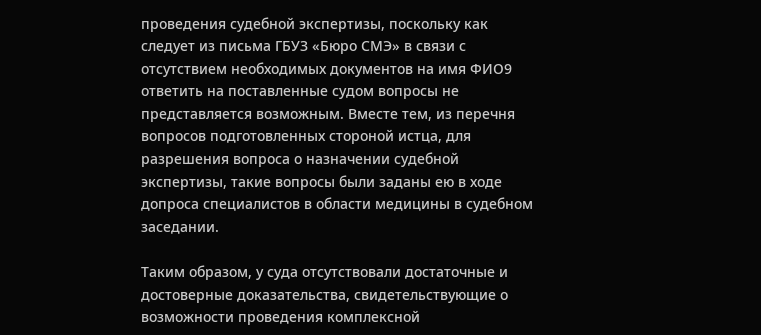проведения судебной экспертизы, поскольку как следует из письма ГБУЗ «Бюро СМЭ» в связи с отсутствием необходимых документов на имя ФИО9 ответить на поставленные судом вопросы не представляется возможным. Вместе тем, из перечня вопросов подготовленных стороной истца, для разрешения вопроса о назначении судебной экспертизы, такие вопросы были заданы ею в ходе допроса специалистов в области медицины в судебном заседании.

Таким образом, у суда отсутствовали достаточные и достоверные доказательства, свидетельствующие о возможности проведения комплексной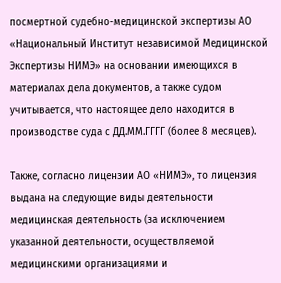посмертной судебно-медицинской экспертизы АО «Национальный Институт независимой Медицинской Экспертизы НИМЭ» на основании имеющихся в материалах дела документов, а также судом учитывается, что настоящее дело находится в производстве суда с ДД.ММ.ГГГГ (более 8 месяцев).

Также, согласно лицензии АО «НИМЭ», то лицензия выдана на следующие виды деятельности медицинская деятельность (за исключением указанной деятельности, осуществляемой медицинскими организациями и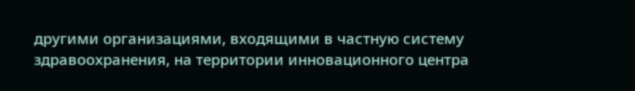другими организациями, входящими в частную систему здравоохранения, на территории инновационного центра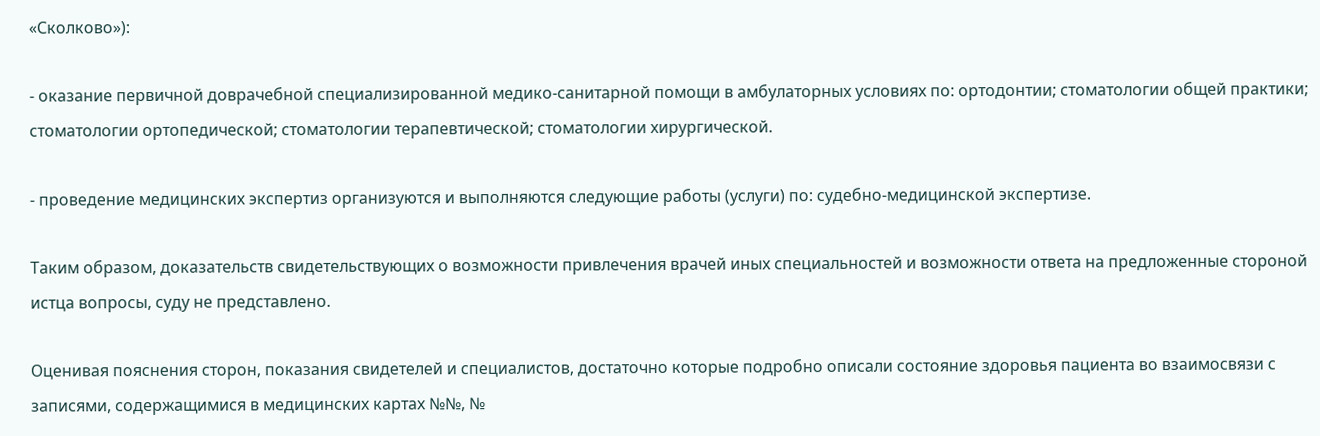«Сколково»):

- оказание первичной доврачебной специализированной медико-санитарной помощи в амбулаторных условиях по: ортодонтии; стоматологии общей практики; стоматологии ортопедической; стоматологии терапевтической; стоматологии хирургической.

- проведение медицинских экспертиз организуются и выполняются следующие работы (услуги) по: судебно-медицинской экспертизе.

Таким образом, доказательств свидетельствующих о возможности привлечения врачей иных специальностей и возможности ответа на предложенные стороной истца вопросы, суду не представлено.

Оценивая пояснения сторон, показания свидетелей и специалистов, достаточно которые подробно описали состояние здоровья пациента во взаимосвязи с записями, содержащимися в медицинских картах №№, №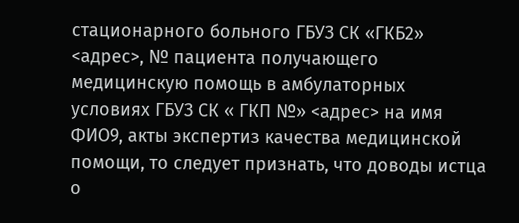стационарного больного ГБУЗ СК «ГКБ2» <адрес>, № пациента получающего медицинскую помощь в амбулаторных условиях ГБУЗ СК « ГКП №» <адрес> на имя ФИО9, акты экспертиз качества медицинской помощи, то следует признать, что доводы истца о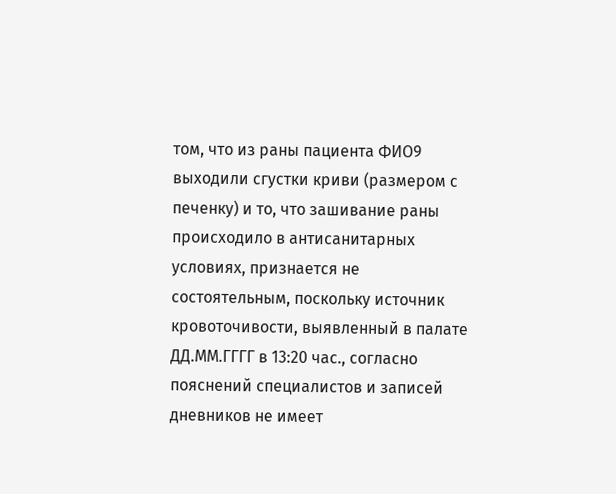том, что из раны пациента ФИО9 выходили сгустки криви (размером с печенку) и то, что зашивание раны происходило в антисанитарных условиях, признается не состоятельным, поскольку источник кровоточивости, выявленный в палате ДД.ММ.ГГГГ в 13:20 час., согласно пояснений специалистов и записей дневников не имеет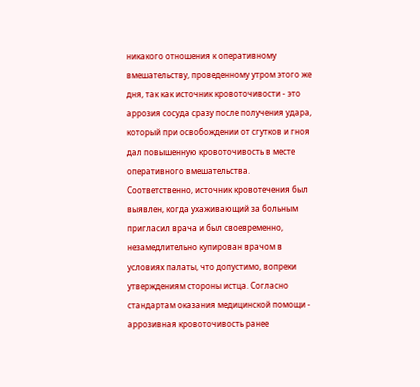никакого отношения к оперативному вмешательству, проведенному утром этого же дня, так как источник кровоточивости - это аррозия сосуда сразу после получения удара, который при освобождении от сгутков и гноя дал повышенную кровоточивость в месте оперативного вмешательства. Соответственно, источник кровотечения был выявлен, когда ухаживающий за больным пригласил врача и был своевременно, незамедлительно купирован врачом в условиях палаты, что допустимо, вопреки утверждениям стороны истца. Согласно стандартам оказания медицинской помощи - аррозивная кровоточивость ранее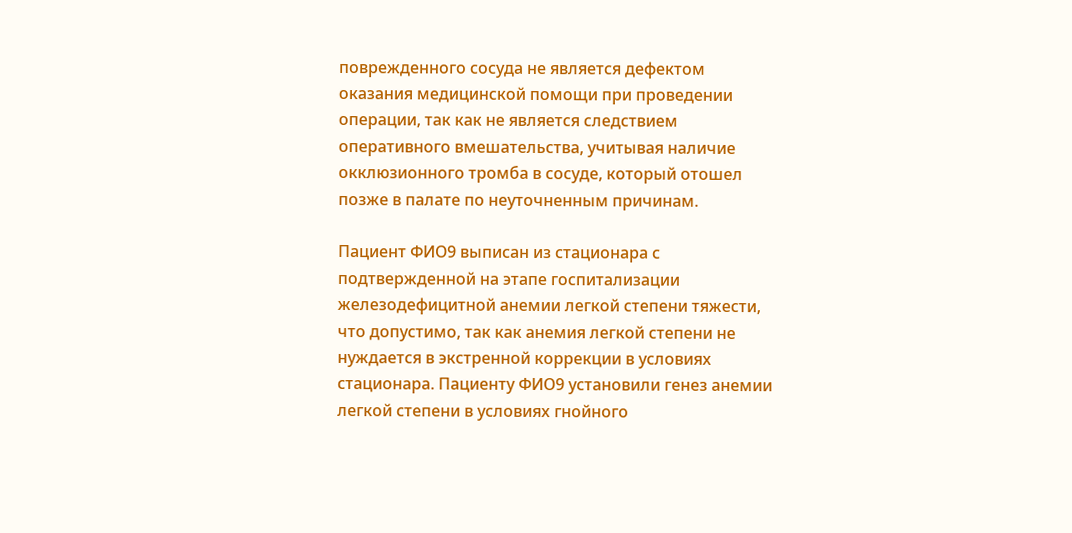поврежденного сосуда не является дефектом оказания медицинской помощи при проведении операции, так как не является следствием оперативного вмешательства, учитывая наличие окклюзионного тромба в сосуде, который отошел позже в палате по неуточненным причинам.

Пациент ФИО9 выписан из стационара с подтвержденной на этапе госпитализации железодефицитной анемии легкой степени тяжести, что допустимо, так как анемия легкой степени не нуждается в экстренной коррекции в условиях стационара. Пациенту ФИО9 установили генез анемии легкой степени в условиях гнойного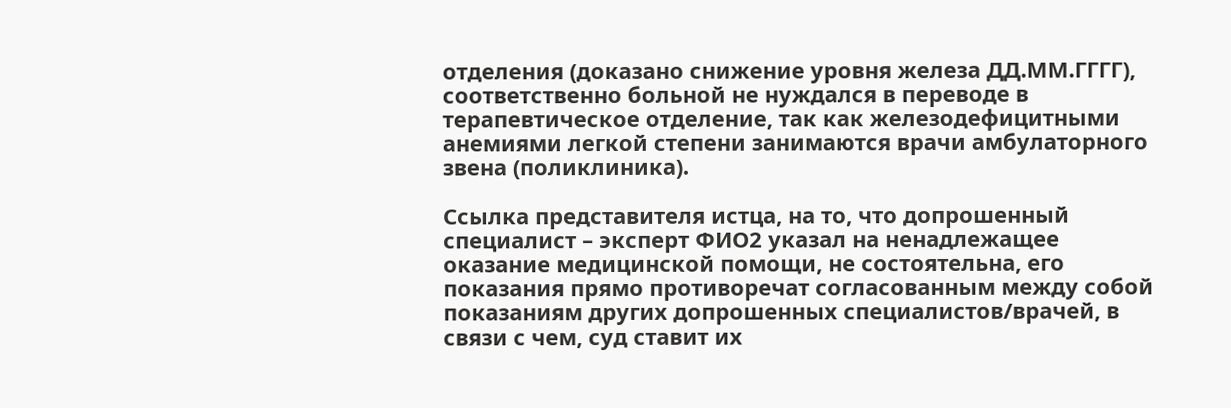отделения (доказано снижение уровня железа ДД.ММ.ГГГГ), соответственно больной не нуждался в переводе в терапевтическое отделение, так как железодефицитными анемиями легкой степени занимаются врачи амбулаторного звена (поликлиника).

Ссылка представителя истца, на то, что допрошенный специалист – эксперт ФИО2 указал на ненадлежащее оказание медицинской помощи, не состоятельна, его показания прямо противоречат согласованным между собой показаниям других допрошенных специалистов/врачей, в связи с чем, суд ставит их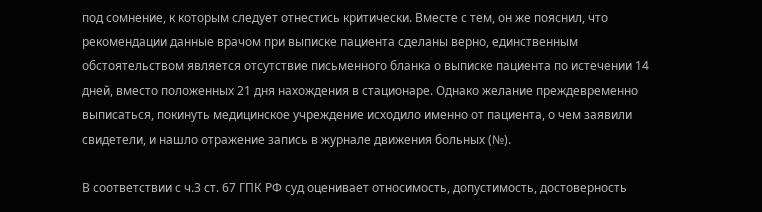под сомнение, к которым следует отнестись критически. Вместе с тем, он же пояснил, что рекомендации данные врачом при выписке пациента сделаны верно, единственным обстоятельством является отсутствие письменного бланка о выписке пациента по истечении 14 дней, вместо положенных 21 дня нахождения в стационаре. Однако желание преждевременно выписаться, покинуть медицинское учреждение исходило именно от пациента, о чем заявили свидетели, и нашло отражение запись в журнале движения больных (№).

В соответствии с ч.3 ст. 67 ГПК РФ суд оценивает относимость, допустимость, достоверность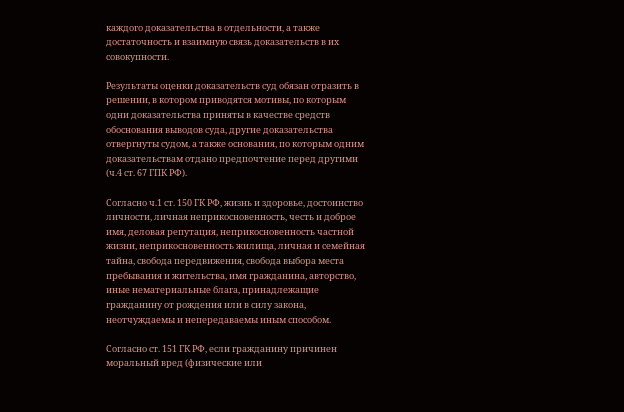каждого доказательства в отдельности, а также достаточность и взаимную связь доказательств в их совокупности.

Результаты оценки доказательств суд обязан отразить в решении, в котором приводятся мотивы, по которым одни доказательства приняты в качестве средств обоснования выводов суда, другие доказательства отвергнуты судом, а также основания, по которым одним доказательствам отдано предпочтение перед другими (ч.4 ст. 67 ГПК РФ).

Согласно ч.1 ст. 150 ГК РФ, жизнь и здоровье, достоинство личности, личная неприкосновенность, честь и доброе имя, деловая репутация, неприкосновенность частной жизни, неприкосновенность жилища, личная и семейная тайна, свобода передвижения, свобода выбора места пребывания и жительства, имя гражданина, авторство, иные нематериальные блага, принадлежащие гражданину от рождения или в силу закона, неотчуждаемы и непередаваемы иным способом.

Согласно ст. 151 ГК РФ, если гражданину причинен моральный вред (физические или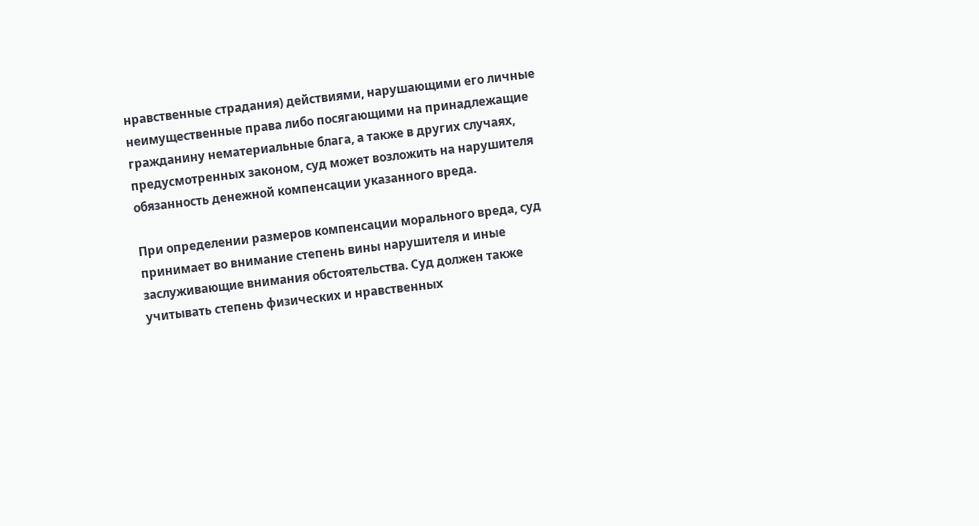нравственные страдания) действиями, нарушающими его личные неимущественные права либо посягающими на принадлежащие гражданину нематериальные блага, а также в других случаях, предусмотренных законом, суд может возложить на нарушителя обязанность денежной компенсации указанного вреда.

При определении размеров компенсации морального вреда, суд принимает во внимание степень вины нарушителя и иные заслуживающие внимания обстоятельства. Суд должен также учитывать степень физических и нравственных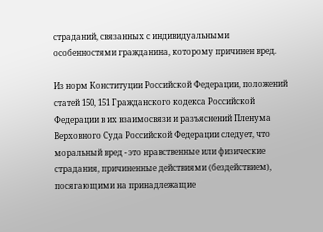страданий, связанных с индивидуальными особенностями гражданина, которому причинен вред.

Из норм Конституции Российской Федерации, положений статей 150, 151 Гражданского кодекса Российской Федерации в их взаимосвязи и разъяснений Пленума Верховного Суда Российской Федерации следует, что моральный вред - это нравственные или физические страдания, причиненные действиями (бездействием), посягающими на принадлежащие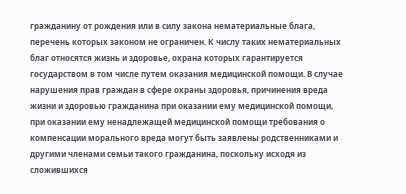гражданину от рождения или в силу закона нематериальные блага, перечень которых законом не ограничен. К числу таких нематериальных благ относятся жизнь и здоровье, охрана которых гарантируется государством в том числе путем оказания медицинской помощи. В случае нарушения прав граждан в сфере охраны здоровья, причинения вреда жизни и здоровью гражданина при оказании ему медицинской помощи, при оказании ему ненадлежащей медицинской помощи требования о компенсации морального вреда могут быть заявлены родственниками и другими членами семьи такого гражданина, поскольку исходя из сложившихся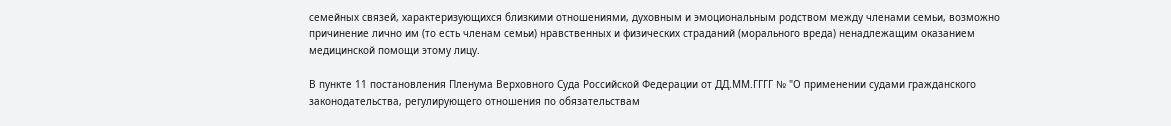семейных связей, характеризующихся близкими отношениями, духовным и эмоциональным родством между членами семьи, возможно причинение лично им (то есть членам семьи) нравственных и физических страданий (морального вреда) ненадлежащим оказанием медицинской помощи этому лицу.

В пункте 11 постановления Пленума Верховного Суда Российской Федерации от ДД.ММ.ГГГГ № "О применении судами гражданского законодательства, регулирующего отношения по обязательствам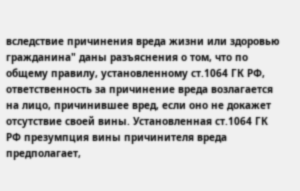вследствие причинения вреда жизни или здоровью гражданина" даны разъяснения о том, что по общему правилу, установленному ст.1064 ГК РФ, ответственность за причинение вреда возлагается на лицо, причинившее вред, если оно не докажет отсутствие своей вины. Установленная ст.1064 ГК РФ презумпция вины причинителя вреда предполагает,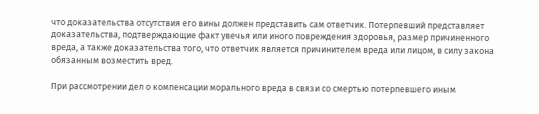что доказательства отсутствия его вины должен представить сам ответчик. Потерпевший представляет доказательства, подтверждающие факт увечья или иного повреждения здоровья, размер причиненного вреда, а также доказательства того, что ответчик является причинителем вреда или лицом, в силу закона обязанным возместить вред.

При рассмотрении дел о компенсации морального вреда в связи со смертью потерпевшего иным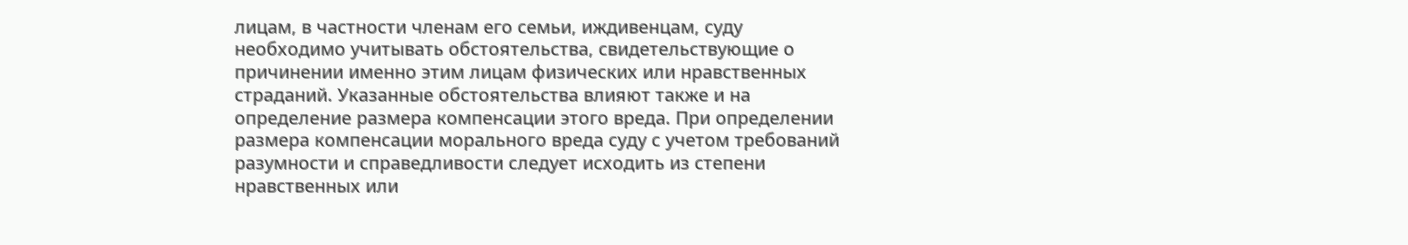лицам, в частности членам его семьи, иждивенцам, суду необходимо учитывать обстоятельства, свидетельствующие о причинении именно этим лицам физических или нравственных страданий. Указанные обстоятельства влияют также и на определение размера компенсации этого вреда. При определении размера компенсации морального вреда суду с учетом требований разумности и справедливости следует исходить из степени нравственных или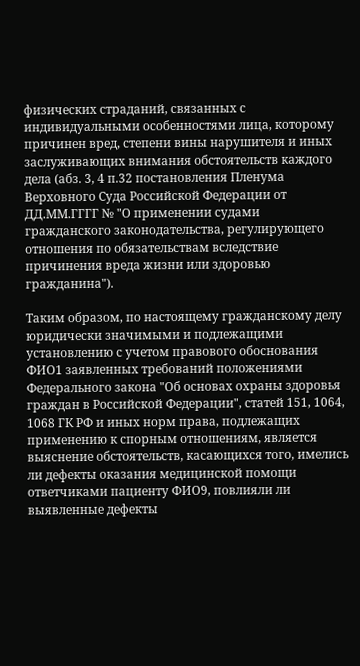физических страданий, связанных с индивидуальными особенностями лица, которому причинен вред, степени вины нарушителя и иных заслуживающих внимания обстоятельств каждого дела (абз. 3, 4 п.32 постановления Пленума Верховного Суда Российской Федерации от ДД.ММ.ГГГГ № "О применении судами гражданского законодательства, регулирующего отношения по обязательствам вследствие причинения вреда жизни или здоровью гражданина").

Таким образом, по настоящему гражданскому делу юридически значимыми и подлежащими установлению с учетом правового обоснования ФИО1 заявленных требований положениями Федерального закона "Об основах охраны здоровья граждан в Российской Федерации", статей 151, 1064, 1068 ГК РФ и иных норм права, подлежащих применению к спорным отношениям, является выяснение обстоятельств, касающихся того, имелись ли дефекты оказания медицинской помощи ответчиками пациенту ФИО9, повлияли ли выявленные дефекты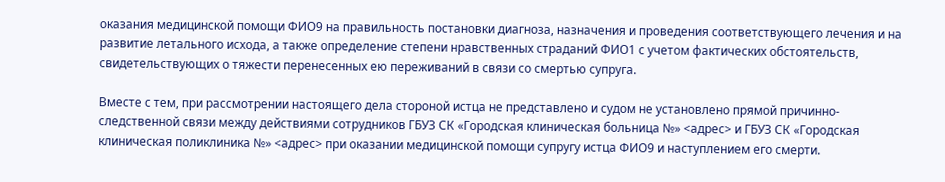оказания медицинской помощи ФИО9 на правильность постановки диагноза, назначения и проведения соответствующего лечения и на развитие летального исхода, а также определение степени нравственных страданий ФИО1 с учетом фактических обстоятельств, свидетельствующих о тяжести перенесенных ею переживаний в связи со смертью супруга.

Вместе с тем, при рассмотрении настоящего дела стороной истца не представлено и судом не установлено прямой причинно-следственной связи между действиями сотрудников ГБУЗ СК «Городская клиническая больница №» <адрес> и ГБУЗ СК «Городская клиническая поликлиника №» <адрес> при оказании медицинской помощи супругу истца ФИО9 и наступлением его смерти.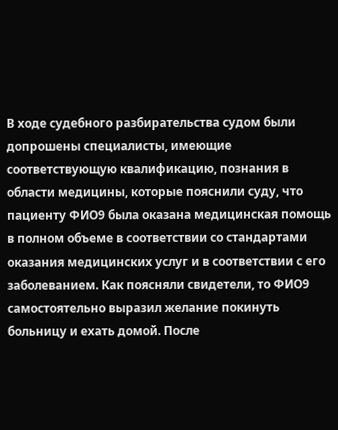В ходе судебного разбирательства судом были допрошены специалисты, имеющие соответствующую квалификацию, познания в области медицины, которые пояснили суду, что пациенту ФИО9 была оказана медицинская помощь в полном объеме в соответствии со стандартами оказания медицинских услуг и в соответствии с его заболеванием. Как поясняли свидетели, то ФИО9 самостоятельно выразил желание покинуть больницу и ехать домой. После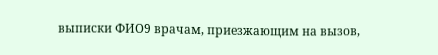выписки ФИО9 врачам, приезжающим на вызов,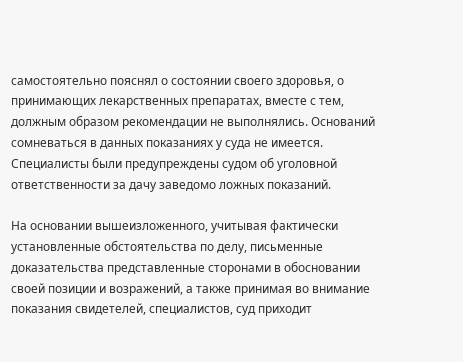самостоятельно пояснял о состоянии своего здоровья, о принимающих лекарственных препаратах, вместе с тем, должным образом рекомендации не выполнялись. Оснований сомневаться в данных показаниях у суда не имеется. Специалисты были предупреждены судом об уголовной ответственности за дачу заведомо ложных показаний.

На основании вышеизложенного, учитывая фактически установленные обстоятельства по делу, письменные доказательства представленные сторонами в обосновании своей позиции и возражений, а также принимая во внимание показания свидетелей, специалистов, суд приходит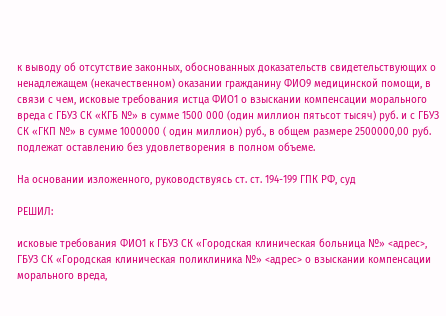к выводу об отсутствие законных, обоснованных доказательств свидетельствующих о ненадлежащем (некачественном) оказании гражданину ФИО9 медицинской помощи, в связи с чем, исковые требования истца ФИО1 о взыскании компенсации морального вреда с ГБУЗ СК «КГБ №» в сумме 1500 000 (один миллион пятьсот тысяч) руб. и с ГБУЗ СК «ГКП №» в сумме 1000000 ( один миллион) руб., в общем размере 2500000,00 руб. подлежат оставлению без удовлетворения в полном объеме.

На основании изложенного, руководствуясь ст. ст. 194-199 ГПК РФ, суд

РЕШИЛ:

исковые требования ФИО1 к ГБУЗ СК «Городская клиническая больница №» <адрес>, ГБУЗ СК «Городская клиническая поликлиника №» <адрес> о взыскании компенсации морального вреда,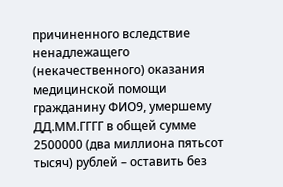причиненного вследствие ненадлежащего (некачественного) оказания медицинской помощи гражданину ФИО9, умершему ДД.ММ.ГГГГ в общей сумме 2500000 (два миллиона пятьсот тысяч) рублей – оставить без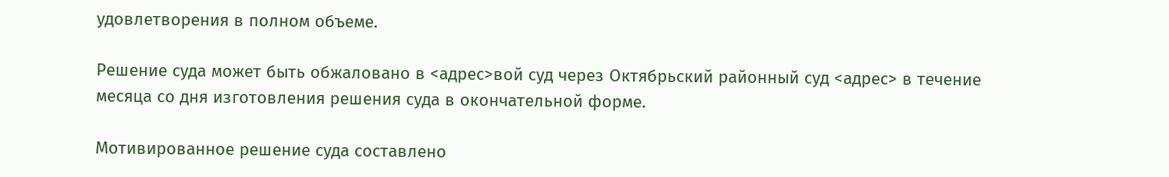удовлетворения в полном объеме.

Решение суда может быть обжаловано в <адрес>вой суд через Октябрьский районный суд <адрес> в течение месяца со дня изготовления решения суда в окончательной форме.

Мотивированное решение суда составлено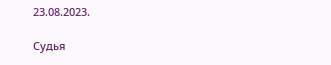23.08.2023.

Судья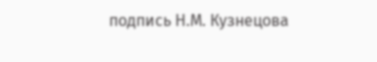подпись Н.М. Кузнецова